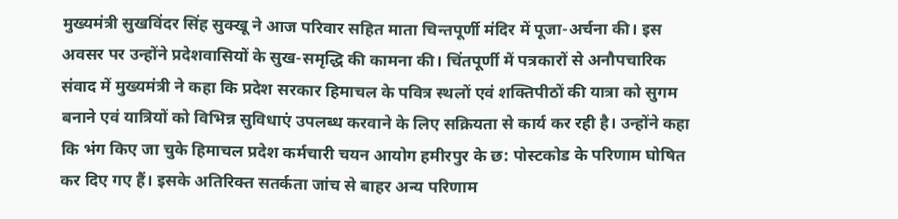मुख्यमंत्री सुखविंदर सिंह सुक्खू ने आज परिवार सहित माता चिन्तपूर्णी मंदिर में पूजा-अर्चना की। इस अवसर पर उन्होंने प्रदेशवासियों के सुख-समृद्धि की कामना की। चिंतपूर्णी में पत्रकारों से अनौपचारिक संवाद में मुख्यमंत्री ने कहा कि प्रदेश सरकार हिमाचल के पवित्र स्थलों एवं शक्तिपीठों की यात्रा को सुगम बनाने एवं यात्रियों को विभिन्न सुविधाएं उपलब्ध करवाने के लिए सक्रियता से कार्य कर रही है। उन्होंने कहा कि भंग किए जा चुके हिमाचल प्रदेश कर्मचारी चयन आयोग हमीरपुर के छ: पोस्टकोड के परिणाम घोषित कर दिए गए हैं। इसके अतिरिक्त सतर्कता जांच से बाहर अन्य परिणाम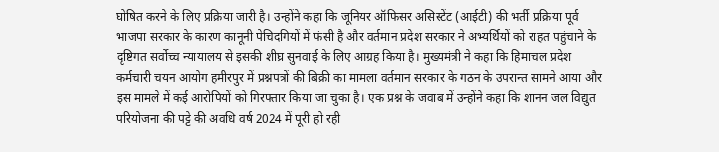घोषित करने के लिए प्रक्रिया जारी है। उन्होंने कहा कि जूनियर ऑफिसर असिस्टेंट (आईटी) की भर्ती प्रक्रिया पूर्व भाजपा सरकार के कारण कानूनी पेचिदगियों में फंसी है और वर्तमान प्रदेश सरकार ने अभ्यर्थियों को राहत पहुंचाने के दृष्टिगत सर्वोच्च न्यायालय से इसकी शीघ्र सुनवाई के लिए आग्रह किया है। मुख्यमंत्री ने कहा कि हिमाचल प्रदेश कर्मचारी चयन आयोग हमीरपुर में प्रश्नपत्रों की बिक्री का मामला वर्तमान सरकार के गठन के उपरान्त सामने आया और इस मामले में कई आरोपियों को गिरफ्तार किया जा चुका है। एक प्रश्न के जवाब में उन्होंने कहा कि शानन जल विद्युत परियोजना की पट्टे की अवधि वर्ष 2024 में पूरी हो रही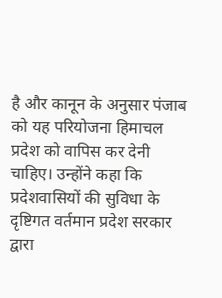है और कानून के अनुसार पंजाब को यह परियोजना हिमाचल प्रदेश को वापिस कर देनी चाहिए। उन्होंने कहा कि प्रदेशवासियों की सुविधा के दृष्टिगत वर्तमान प्रदेश सरकार द्वारा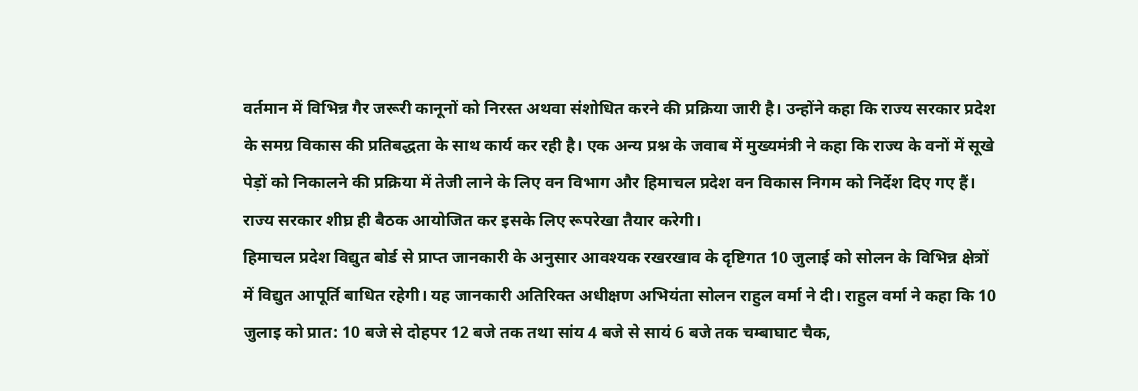वर्तमान में विभिन्न गैर जरूरी कानूनों को निरस्त अथवा संशोधित करने की प्रक्रिया जारी है। उन्होंने कहा कि राज्य सरकार प्रदेश के समग्र विकास की प्रतिबद्धता के साथ कार्य कर रही है। एक अन्य प्रश्न के जवाब में मुख्यमंत्री ने कहा कि राज्य के वनों में सूखे पेड़ों को निकालने की प्रक्रिया में तेजी लाने के लिए वन विभाग और हिमाचल प्रदेश वन विकास निगम को निर्देश दिए गए हैं। राज्य सरकार शीघ्र ही बैठक आयोजित कर इसके लिए रूपरेखा तैयार करेगी।
हिमाचल प्रदेश विद्युत बोर्ड से प्राप्त जानकारी के अनुसार आवश्यक रखरखाव के दृष्टिगत 10 जुलाई को सोलन के विभिन्न क्षेत्रों में विद्युत आपूर्ति बाधित रहेगी। यह जानकारी अतिरिक्त अधीक्षण अभियंता सोलन राहुल वर्मा ने दी। राहुल वर्मा ने कहा कि 10 जुलाइ को प्रात: 10 बजे से दोहपर 12 बजे तक तथा सांय 4 बजे से सायं 6 बजे तक चम्बाघाट चैक,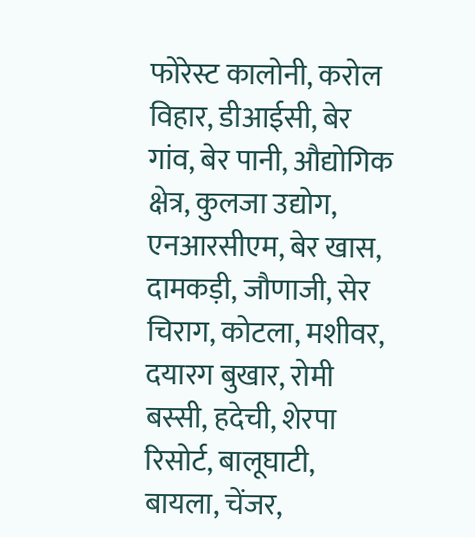फोरेस्ट कालोनी, करोल विहार, डीआईसी, बेर गांव, बेर पानी, औद्योगिक क्षेत्र, कुलजा उद्योग, एनआरसीएम, बेर खास, दामकड़ी, जौणाजी, सेर चिराग, कोटला, मशीवर, दयारग बुखार, रोमी बस्सी, हदेची, शेरपा रिसोर्ट, बालूघाटी, बायला, चेंजर,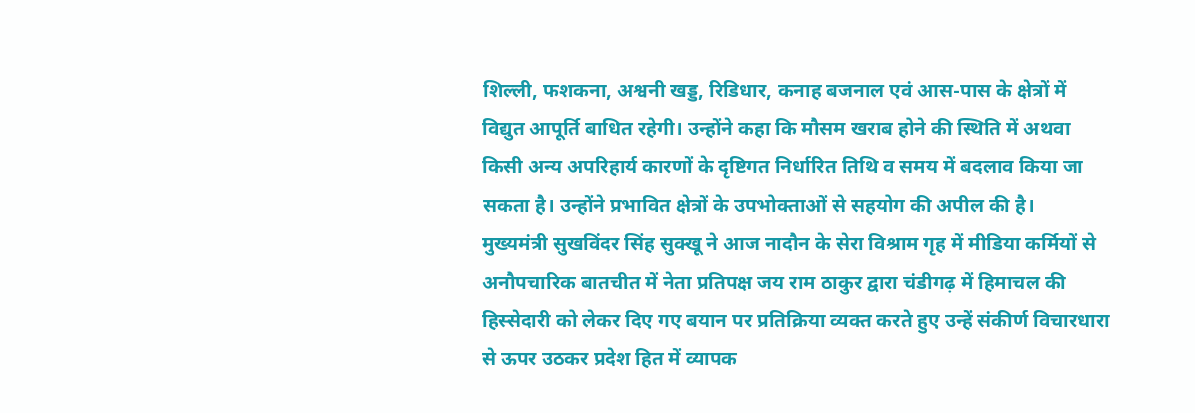शिल्ली, फशकना, अश्वनी खड्ड, रिडिधार, कनाह बजनाल एवं आस-पास के क्षेत्रों में विद्युत आपूर्ति बाधित रहेगी। उन्होंने कहा कि मौसम खराब होने की स्थिति में अथवा किसी अन्य अपरिहार्य कारणों के दृष्टिगत निर्धारित तिथि व समय में बदलाव किया जा सकता है। उन्होंने प्रभावित क्षेत्रों के उपभोक्ताओं से सहयोग की अपील की है।
मुख्यमंत्री सुखविंदर सिंह सुक्खू ने आज नादौन के सेरा विश्राम गृह में मीडिया कर्मियों से अनौपचारिक बातचीत में नेता प्रतिपक्ष जय राम ठाकुर द्वारा चंडीगढ़ में हिमाचल की हिस्सेदारी को लेकर दिए गए बयान पर प्रतिक्रिया व्यक्त करते हुए उन्हें संकीर्ण विचारधारा से ऊपर उठकर प्रदेश हित में व्यापक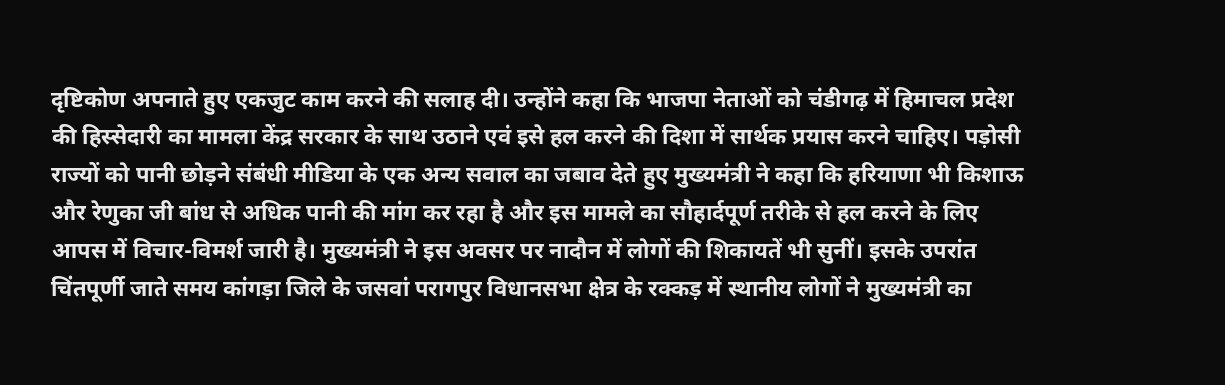दृष्टिकोण अपनाते हुए एकजुट काम करने की सलाह दी। उन्होंने कहा कि भाजपा नेताओं को चंडीगढ़ में हिमाचल प्रदेश की हिस्सेदारी का मामला केंद्र सरकार के साथ उठाने एवं इसे हल करने की दिशा में सार्थक प्रयास करने चाहिए। पड़ोसी राज्यों को पानी छोड़ने संबंधी मीडिया के एक अन्य सवाल का जबाव देते हुए मुख्यमंत्री ने कहा कि हरियाणा भी किशाऊ और रेणुका जी बांध से अधिक पानी की मांग कर रहा है और इस मामले का सौहार्दपूर्ण तरीके से हल करने के लिए आपस में विचार-विमर्श जारी है। मुख्यमंत्री ने इस अवसर पर नादौन में लोगों की शिकायतें भी सुनीं। इसके उपरांत चिंतपूर्णी जाते समय कांगड़ा जिले के जसवां परागपुर विधानसभा क्षेत्र के रक्कड़ में स्थानीय लोगों ने मुख्यमंत्री का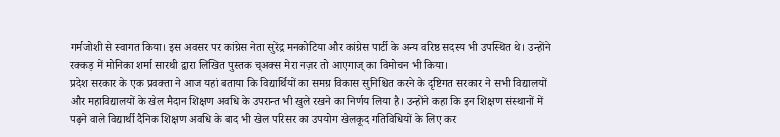गर्मजोशी से स्वागत किया। इस अवसर पर कांग्रेस नेता सुरेंद्र मनकोटिया और कांग्रेस पार्टी के अन्य वरिष्ठ सदस्य भी उपस्थित थे। उन्होंने रक्कड़ में मोनिका शर्मा सारथी द्वारा लिखित पुस्तक च्अक्स मेरा नज़र तो आएगाज् का विमोचन भी किया।
प्रदेश सरकार के एक प्रवक्ता ने आज यहां बताया कि विद्यार्थियों का समग्र विकास सुनिश्चित करने के दृष्टिगत सरकार ने सभी विद्यालयों और महाविद्यालयों के खेल मैदान शिक्षण अवधि के उपरान्त भी खुले रखने का निर्णय लिया है। उन्होंने कहा कि इन शिक्षण संस्थानों में पढ़ने वाले विद्यार्थी दैनिक शिक्षण अवधि के बाद भी खेल परिसर का उपयोग खेलकूद गतिविधियों के लिए कर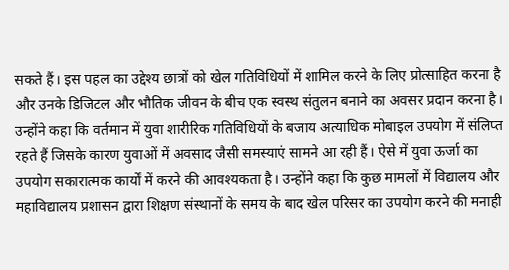सकते हैं। इस पहल का उद्देश्य छात्रों को खेल गतिविधियों में शामिल करने के लिए प्रोत्साहित करना है और उनके डिजिटल और भौतिक जीवन के बीच एक स्वस्थ संतुलन बनाने का अवसर प्रदान करना है। उन्होंने कहा कि वर्तमान में युवा शारीरिक गतिविधियों के बजाय अत्याधिक मोबाइल उपयोग में संलिप्त रहते हैं जिसके कारण युवाओं में अवसाद जैसी समस्याएं सामने आ रही हैं। ऐसे में युवा ऊर्जा का उपयोग सकारात्मक कार्यों में करने की आवश्यकता है। उन्होंने कहा कि कुछ मामलों में विद्यालय और महाविद्यालय प्रशासन द्वारा शिक्षण संस्थानों के समय के बाद खेल परिसर का उपयोग करने की मनाही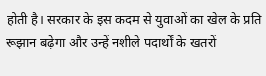होती है। सरकार के इस कदम से युवाओं का खेल के प्रति रूझान बढ़ेगा और उन्हें नशीले पदार्थों के खतरों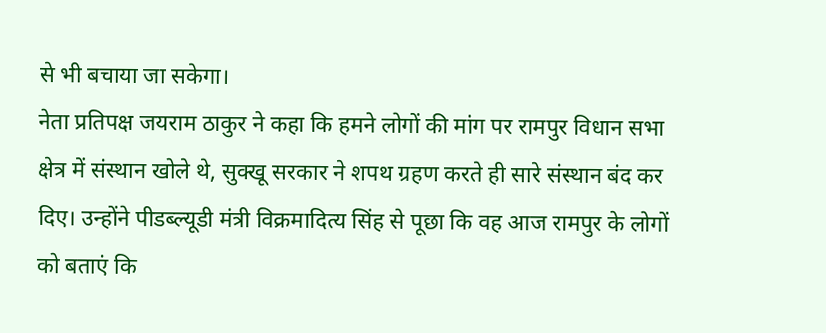से भी बचाया जा सकेगा।
नेता प्रतिपक्ष जयराम ठाकुर ने कहा कि हमने लोगों की मांग पर रामपुर विधान सभा क्षेत्र में संस्थान खोले थे, सुक्खू सरकार ने शपथ ग्रहण करते ही सारे संस्थान बंद कर दिए। उन्होंने पीडब्ल्यूडी मंत्री विक्रमादित्य सिंह से पूछा कि वह आज रामपुर के लोगों को बताएं कि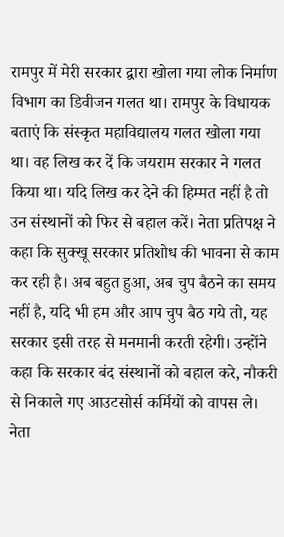रामपुर में मेरी सरकार द्वारा खोला गया लोक निर्माण विभाग का डिवीजन गलत था। रामपुर के विधायक बताएं कि संस्कृत महाविद्यालय गलत खोला गया था। वह लिख कर दें कि जयराम सरकार ने गलत किया था। यदि लिख कर देने की हिम्मत नहीं है तो उन संस्थानों को फिर से बहाल करें। नेता प्रतिपक्ष ने कहा कि सुक्खू सरकार प्रतिशोध की भावना से काम कर रही है। अब बहुत हुआ, अब चुप बैठने का समय नहीं है, यदि भी हम और आप चुप बैठ गये तो, यह सरकार इसी तरह से मनमानी करती रहेगी। उन्होंने कहा कि सरकार बंद संस्थानों को बहाल करे, नौकरी से निकाले गए आउटसोर्स कर्मियों को वापस ले। नेता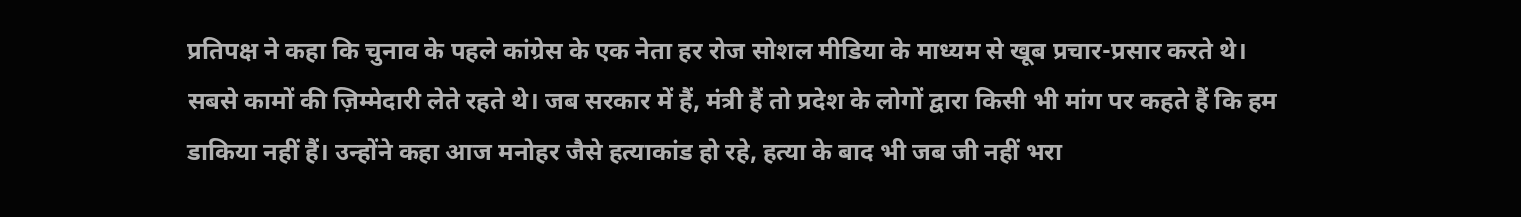प्रतिपक्ष ने कहा कि चुनाव के पहले कांग्रेस के एक नेता हर रोज सोशल मीडिया के माध्यम से खूब प्रचार-प्रसार करते थे। सबसे कामों की ज़िम्मेदारी लेते रहते थे। जब सरकार में हैं, मंत्री हैं तो प्रदेश के लोगों द्वारा किसी भी मांग पर कहते हैं कि हम डाकिया नहीं हैं। उन्होंने कहा आज मनोहर जैसे हत्याकांड हो रहे, हत्या के बाद भी जब जी नहीं भरा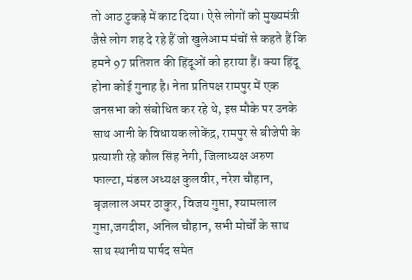तो आठ टुकड़े में काट दिया। ऐसे लोगों को मुख्यमंत्री जैसे लोग शह दे रहे हैं जो खुलेआम मंचों से कहते हैं कि हमने 97 प्रतिशत की हिंदूओं को हराया हैं। क्या हिंदू होना कोई गुनाह है। नेता प्रतिपक्ष रामपुर में एक जनसभा को संबोधित कर रहे थे, इस मौके पर उनके साथ आनी के विधायक लोकेंद्र, रामपुर से बीजेपी के प्रत्याशी रहे कौल सिंह नेगी, जिलाध्यक्ष अरुण फाल्टा, मंडल अध्यक्ष कुलवीर, नरेश चौहान, बृजलाल अमर ठाकुर, विजय गुप्ता, श्यामलाल गुप्ता,जगदीश, अनिल चौहान, सभी मोर्चों के साथ साथ स्थानीय पार्षद समेत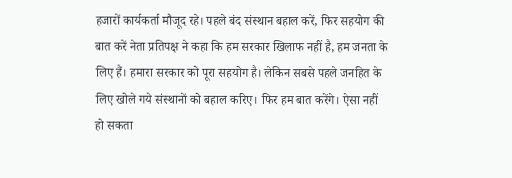हजारों कार्यकर्ता मौजूद रहे। पहले बंद संस्थान बहाल करें, फिर सहयोग की बात करें नेता प्रतिपक्ष ने कहा कि हम सरकार खिलाफ नहीं है, हम जनता के लिए हैं। हमारा सरकार को पूरा सहयोग है। लेकिन सबसे पहले जनहित के लिए खोले गये संस्थानों को बहाल करिए। फिर हम बात करेंगे। ऐसा नहीं हो सकता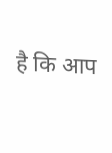है कि आप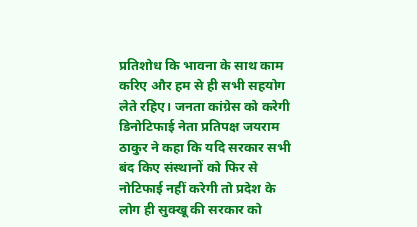प्रतिशोध कि भावना के साथ काम करिए और हम से ही सभी सहयोग लेते रहिए। जनता कांग्रेस को करेगी डिनोटिफाई नेता प्रतिपक्ष जयराम ठाकुर ने कहा कि यदि सरकार सभी बंद किए संस्थानों को फिर से नोटिफाई नहीं करेगी तो प्रदेश के लोग ही सुक्खू की सरकार को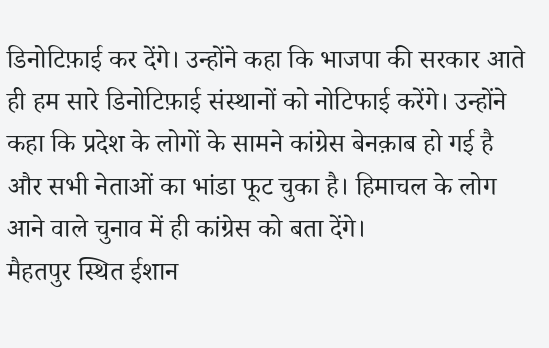डिनोटिफ़ाई कर देंगे। उन्होंने कहा कि भाजपा की सरकार आते ही हम सारे डिनोटिफ़ाई संस्थानों को नोटिफाई करेंगे। उन्होंने कहा कि प्रदेश के लोगों के सामने कांग्रेस बेनक़ाब हो गई है और सभी नेताओं का भांडा फूट चुका है। हिमाचल के लोग आने वाले चुनाव में ही कांग्रेस को बता देंगे।
मैहतपुर स्थित ईशान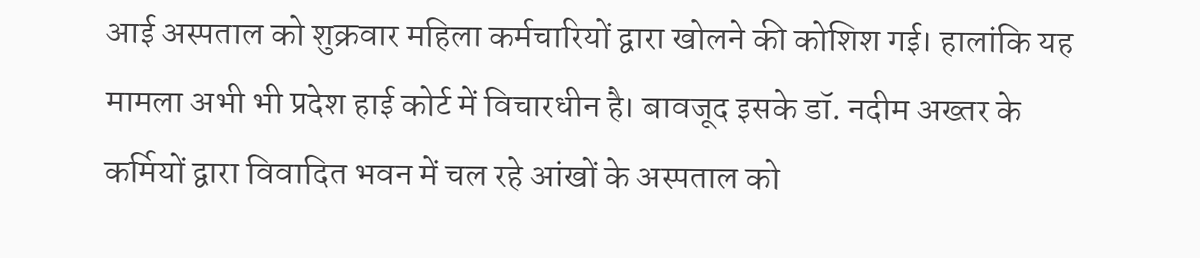आई अस्पताल को शुक्रवार महिला कर्मचारियों द्वारा खोलने की कोशिश गई। हालांकि यह मामला अभी भी प्रदेश हाई कोर्ट में विचारधीन है। बावजूद इसके डॉ. नदीम अख्तर के कर्मियों द्वारा विवादित भवन में चल रहे आंखों के अस्पताल को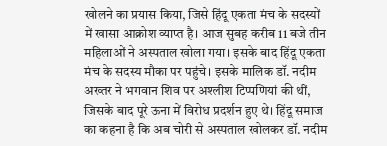खोलने का प्रयास किया, जिसे हिंदू एकता मंच के सदस्यों में खासा आक्रोश व्याप्त है। आज सुबह करीब 11 बजे तीन महिलाओं ने अस्पताल खोला गया। इसके बाद हिंदू एकता मंच के सदस्य मौका पर पहुंचे। इसके मालिक डॉ. नदीम अख्तर ने भगवान शिव पर अश्लीश टिप्पणियां की थीं, जिसके बाद पूरे ऊना में विरोध प्रदर्शन हुए थे। हिंदू समाज का कहना है कि अब चोरी से अस्पताल खोलकर डॉ. नदीम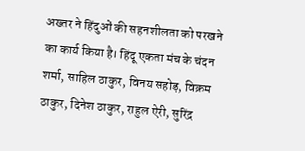अख्तर ने हिंदुओं की सहनशीलता को परखने का कार्य किया है। हिंदू एकता मंच के चंदन शर्मा, साहिल ठाकुर, विनय सहोड़, विक्रम ठाकुर, दिनेश ठाकुर, राहुल ऐरी, सुरिंद्र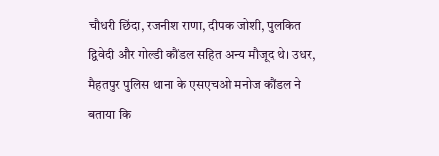चौधरी छिंदा, रजनीश राणा, दीपक जोशी, पुलकित द्विवेदी और गोल्डी कौंडल सहित अन्य मौजूद थे। उधर, मैहतपुर पुलिस थाना के एसएचओ मनोज कौंडल ने बताया कि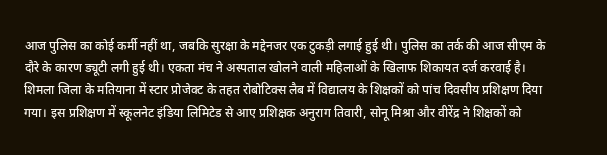आज पुलिस का कोई कर्मी नहीं था, जबकि सुरक्षा के मद्देनजर एक टुकड़ी लगाई हुई थी। पुलिस का तर्क की आज सीएम के दौरे के कारण ड्यूटी लगी हुई थी। एकता मंच ने अस्पताल खोलने वाली महिलाओं के खिलाफ शिकायत दर्ज करवाई है।
शिमला जिला के मतियाना में स्टार प्रोजेक्ट के तहत रोबोटिक्स लैब में विद्यालय के शिक्षकों को पांच दिवसीय प्रशिक्षण दिया गया। इस प्रशिक्षण में स्कूलनेट इंडिया लिमिटेड से आए प्रशिक्षक अनुराग तिवारी, सोनू मिश्रा और वीरेंद्र ने शिक्षकों को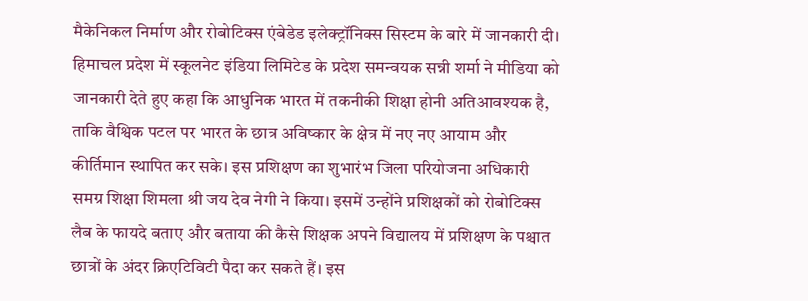मैकेनिकल निर्माण और रोबोटिक्स एंबेडेड इलेक्ट्रॉनिक्स सिस्टम के बारे में जानकारी दी। हिमाचल प्रदेश में स्कूलनेट इंडिया लिमिटेड के प्रदेश समन्वयक सन्नी शर्मा ने मीडिया को जानकारी देते हुए कहा कि आधुनिक भारत में तकनीकी शिक्षा होनी अतिआवश्यक है, ताकि वैश्विक पटल पर भारत के छात्र अविष्कार के क्षेत्र में नए नए आयाम और कीर्तिमान स्थापित कर सके। इस प्रशिक्षण का शुभारंभ जिला परियोजना अधिकारी समग्र शिक्षा शिमला श्री जय देव नेगी ने किया। इसमें उन्होंने प्रशिक्षकों को रोबोटिक्स लैब के फायदे बताए और बताया की कैसे शिक्षक अपने विद्यालय में प्रशिक्षण के पश्चात छात्रों के अंदर क्रिएटिविटी पैदा कर सकते हैं। इस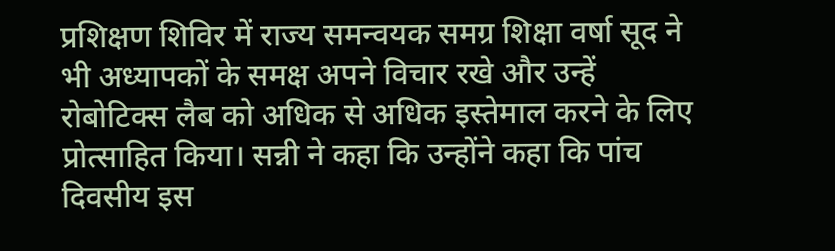प्रशिक्षण शिविर में राज्य समन्वयक समग्र शिक्षा वर्षा सूद ने भी अध्यापकों के समक्ष अपने विचार रखे और उन्हें रोबोटिक्स लैब को अधिक से अधिक इस्तेमाल करने के लिए प्रोत्साहित किया। सन्नी ने कहा कि उन्होंने कहा कि पांच दिवसीय इस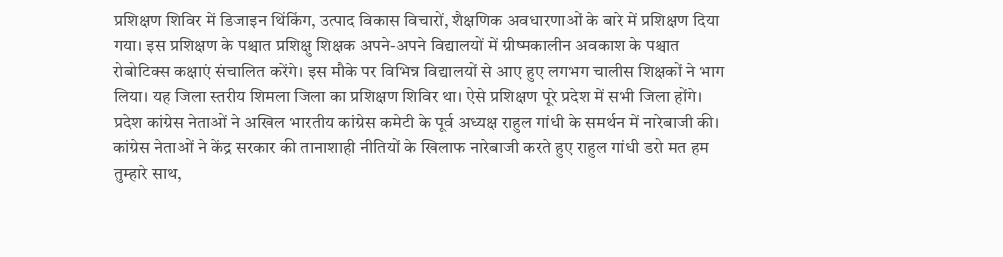प्रशिक्षण शिविर में डिजाइन थिंकिंग, उत्पाद विकास विचारों, शैक्षणिक अवधारणाओं के बारे में प्रशिक्षण दिया गया। इस प्रशिक्षण के पश्चात प्रशिक्षु शिक्षक अपने-अपने विद्यालयों में ग्रीष्मकालीन अवकाश के पश्चात रोबोटिक्स कक्षाएं संचालित करेंगे। इस मौके पर विभिन्न विद्यालयों से आए हुए लगभग चालीस शिक्षकों ने भाग लिया। यह जिला स्तरीय शिमला जिला का प्रशिक्षण शिविर था। ऐसे प्रशिक्षण पूरे प्रदेश में सभी जिला होंगे।
प्रदेश कांग्रेस नेताओं ने अखिल भारतीय कांग्रेस कमेटी के पूर्व अध्यक्ष राहुल गांधी के समर्थन में नारेबाजी की। कांग्रेस नेताओं ने केंद्र सरकार की तानाशाही नीतियों के खिलाफ नारेबाजी करते हुए राहुल गांधी डरो मत हम तुम्हारे साथ,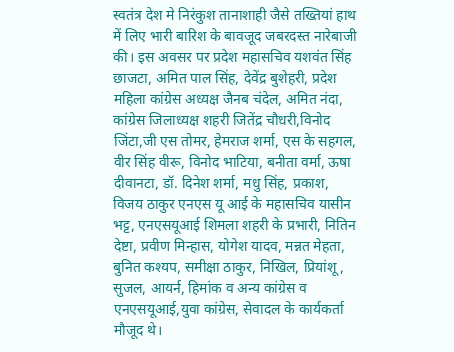स्वतंत्र देश मे निरंकुश तानाशाही जैसे तख्तियां हाथ में लिए भारी बारिश के बावजूद जबरदस्त नारेबाजी की। इस अवसर पर प्रदेश महासचिव यशवंत सिंह छाजटा, अमित पाल सिंह, देवेंद्र बुशेहरी, प्रदेश महिला कांग्रेस अध्यक्ष जैनब चंदेल, अमित नंदा, कांग्रेस जिलाध्यक्ष शहरी जितेंद्र चौधरी,विनोद जिंटा,जी एस तोमर, हेमराज शर्मा, एस के सहगल, वीर सिंह वीरू, विनोद भाटिया, बनीता वर्मा, ऊषा दीवानटा, डॉ. दिनेश शर्मा, मधु सिंह, प्रकाश, विजय ठाकुर एनएस यू आई के महासचिव यासीन भट्ट, एनएसयूआई शिमला शहरी के प्रभारी, नितिन देष्टा, प्रवीण मिन्हास, योगेश यादव, मन्नत मेहता, बुनित कश्यप, समीक्षा ठाकुर, निखिल, प्रियांशू, सुजल, आयर्न, हिमांक व अन्य कांग्रेस व एनएसयूआई,युवा कांग्रेस, सेवादल के कार्यकर्ता मौजूद थे।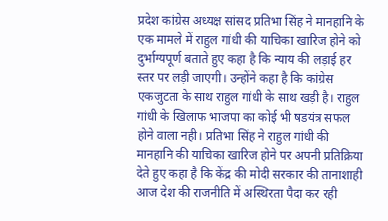प्रदेश कांग्रेस अध्यक्ष सांसद प्रतिभा सिंह ने मानहानि के एक मामले में राहुल गांधी की याचिका खारिज होने को दुर्भाग्यपूर्ण बताते हुए कहा है कि न्याय की लड़ाई हर स्तर पर लड़ी जाएगी। उन्होंने कहा है कि कांग्रेस एकजुटता के साथ राहुल गांधी के साथ खड़ी है। राहुल गांधी के खिलाफ भाजपा का कोई भी षडयंत्र सफल होने वाला नही। प्रतिभा सिंह ने राहुल गांधी की मानहानि की याचिका खारिज होने पर अपनी प्रतिक्रिया देते हुए कहा है कि केंद्र की मोदी सरकार की तानाशाही आज देश की राजनीति में अस्थिरता पैदा कर रही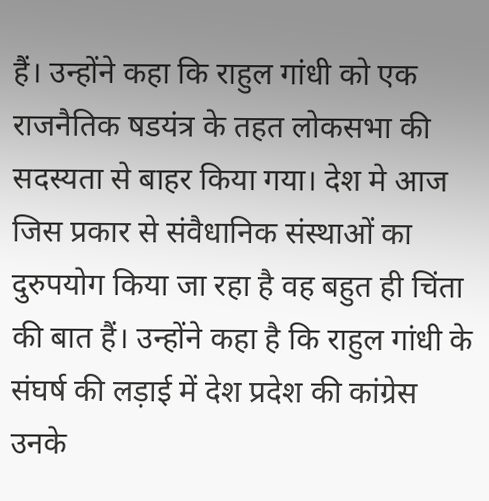हैं। उन्होंने कहा कि राहुल गांधी को एक राजनैतिक षडयंत्र के तहत लोकसभा की सदस्यता से बाहर किया गया। देश मे आज जिस प्रकार से संवैधानिक संस्थाओं का दुरुपयोग किया जा रहा है वह बहुत ही चिंता की बात हैं। उन्होंने कहा है कि राहुल गांधी के संघर्ष की लड़ाई में देश प्रदेश की कांग्रेस उनके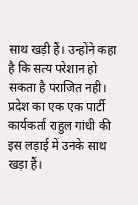साथ खड़ी हैं। उन्होंने कहा है कि सत्य परेशान हो सकता है पराजित नही। प्रदेश का एक एक पार्टी कार्यकर्ता राहुल गांधी की इस लड़ाई में उनके साथ खड़ा हैं।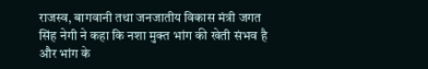राजस्व, बागवानी तथा जनजातीय विकास मंत्री जगत सिंह नेगी ने कहा कि नशा मुक्त भांग की खेती संभव है और भांग के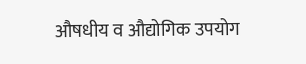औषधीय व औद्योगिक उपयोग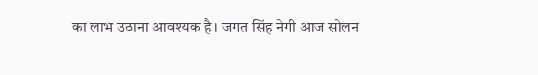का लाभ उठाना आवश्यक है। जगत सिंह नेगी आज सोलन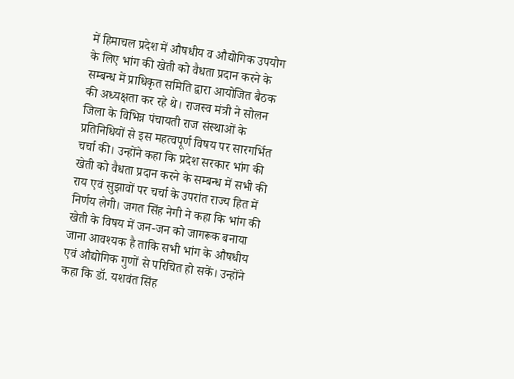में हिमाचल प्रदेश में औषधीय व औद्योगिक उपयोग के लिए भांग की खेती को वैधता प्रदान करने के सम्बन्ध में प्राधिकृत समिति द्वारा आयोजित बैठक की अध्यक्षता कर रहे थे। राजस्व मंत्री ने सोलन जिला के विभिन्न पंचायती राज संस्थाओं के प्रतिनिधियों से इस महत्वपूर्ण विषय पर सारगर्भित चर्चा की। उन्होंने कहा कि प्रदेश सरकार भांग की खेती को वैधता प्रदान करने के सम्बन्ध में सभी की राय एवं सुझावों पर चर्चा के उपरांत राज्य हित में निर्णय लेगी। जगत सिंह नेगी ने कहा कि भांग की खेती के विषय में जन-जन को जागरूक बनाया जाना आवश्यक है ताकि सभी भांग के औषधीय एवं औद्योगिक गुणों से परिचित हो सकें। उन्होंने कहा कि डॉ. यशवंत सिंह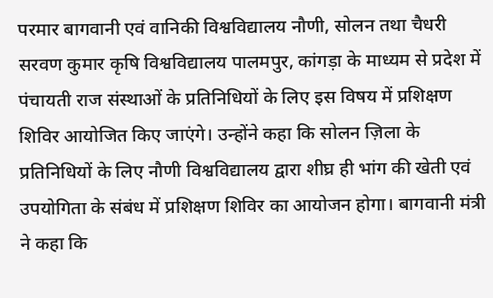परमार बागवानी एवं वानिकी विश्वविद्यालय नौणी, सोलन तथा चैधरी सरवण कुमार कृषि विश्वविद्यालय पालमपुर, कांगड़ा के माध्यम से प्रदेश में पंचायती राज संस्थाओं के प्रतिनिधियों के लिए इस विषय में प्रशिक्षण शिविर आयोजित किए जाएंगे। उन्होंने कहा कि सोलन ज़िला के प्रतिनिधियों के लिए नौणी विश्वविद्यालय द्वारा शीघ्र ही भांग की खेती एवं उपयोगिता के संबंध में प्रशिक्षण शिविर का आयोजन होगा। बागवानी मंत्री ने कहा कि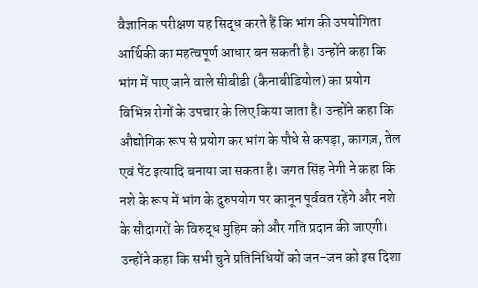वैज्ञानिक परीक्षण यह सिद्ध करते हैं कि भांग की उपयोगिता आर्थिकी का महत्वपूर्ण आधार बन सकती है। उन्होंने कहा कि भांग में पाए जाने वाले सीबीडी (कैनाबीडियोल) का प्रयोग विभिन्न रोगों के उपचार के लिए किया जाता है। उन्होंने कहा कि औद्योगिक रूप से प्रयोग कर भांग के पौधे से कपड़ा, कागज़, तेल एवं पेंट इत्यादि बनाया जा सकता है। जगत सिंह नेगी ने कहा कि नशे के रूप में भांग के दुरुपयोग पर कानून पूर्ववत रहेंगे और नशे के सौदागरों के विरुद्ध मुहिम को और गति प्रदान की जाएगी। उन्होंने कहा कि सभी चुने प्रतिनिधियों को जन-जन को इस दिशा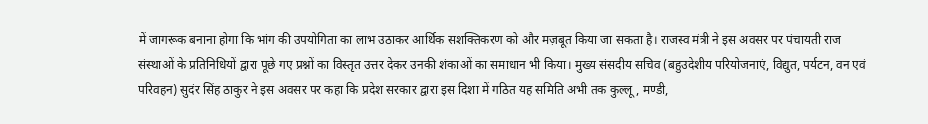में जागरूक बनाना होगा कि भांग की उपयोगिता का लाभ उठाकर आर्थिक सशक्तिकरण को और मज़बूत किया जा सकता है। राजस्व मंत्री ने इस अवसर पर पंचायती राज संस्थाओं के प्रतिनिधियों द्वारा पूछे गए प्रश्नों का विस्तृत उत्तर देकर उनकी शंकाओं का समाधान भी किया। मुख्य संसदीय सचिव (बहुउदेशीय परियोजनाएं, विद्युत, पर्यटन, वन एवं परिवहन) सुदंर सिंह ठाकुर ने इस अवसर पर कहा कि प्रदेश सरकार द्वारा इस दिशा में गठित यह समिति अभी तक कुल्लू, मण्डी,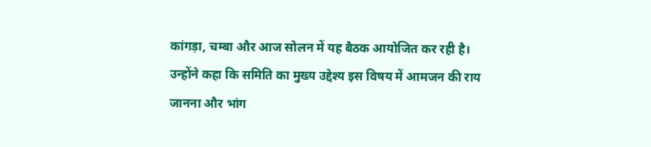कांगड़ा, चम्बा और आज सोलन में यह बैठक आयोजित कर रही है। उन्होंने कहा कि समिति का मुख्य उद्देश्य इस विषय में आमजन की राय जानना और भांग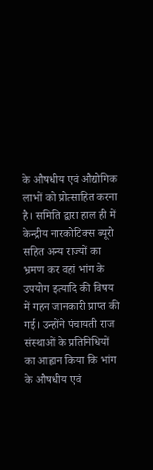के औषधीय एवं औद्योगिक लाभों को प्रोत्साहित करना है। समिति द्वारा हाल ही में केन्द्रीय नारकोटिक्स ब्यूरो सहित अन्य राज्यों का भ्रमण कर वहां भांग के उपयोग इत्यादि की विषय में गहन जानकारी प्राप्त की गई। उन्होंने पंचायती राज संस्थाओं के प्रतिनिधियों का आह्वान किया कि भांग के औषधीय एवं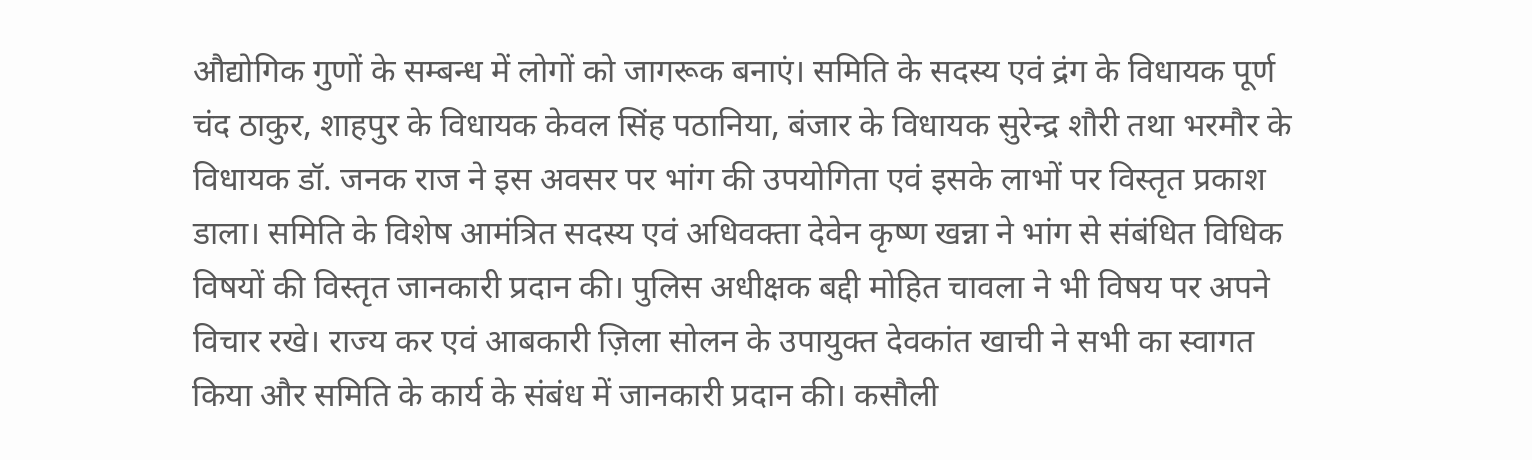औद्योगिक गुणों के सम्बन्ध में लोगों को जागरूक बनाएं। समिति के सदस्य एवं द्रंग के विधायक पूर्ण चंद ठाकुर, शाहपुर के विधायक केवल सिंह पठानिया, बंजार के विधायक सुरेन्द्र शौरी तथा भरमौर के विधायक डॉ. जनक राज ने इस अवसर पर भांग की उपयोगिता एवं इसके लाभों पर विस्तृत प्रकाश डाला। समिति के विशेष आमंत्रित सदस्य एवं अधिवक्ता देवेन कृष्ण खन्ना ने भांग से संबंधित विधिक विषयों की विस्तृत जानकारी प्रदान की। पुलिस अधीक्षक बद्दी मोहित चावला ने भी विषय पर अपने विचार रखे। राज्य कर एवं आबकारी ज़िला सोलन के उपायुक्त देवकांत खाची ने सभी का स्वागत किया और समिति के कार्य के संबंध में जानकारी प्रदान की। कसौली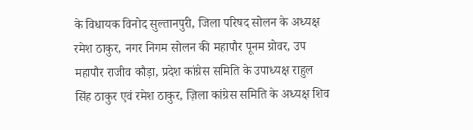के विधायक विनोद सुल्तानपुरी, जिला परिषद सोलन के अध्यक्ष रमेश ठाकुर, नगर निगम सोलन की महापौर पूनम ग्रोवर, उप महापौर राजीव कौड़ा, प्रदेश कांग्रेस समिति के उपाध्यक्ष राहुल सिंह ठाकुर एवं रमेश ठाकुर, ज़िला कांग्रेस समिति के अध्यक्ष शिव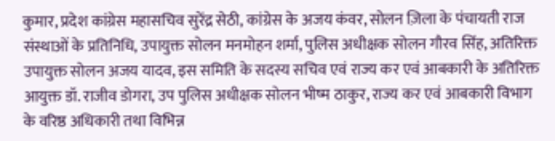कुमार, प्रदेश कांग्रेस महासचिव सुरेंद्र सेठी, कांग्रेस के अजय कंवर, सोलन ज़िला के पंचायती राज संस्थाओं के प्रतिनिधि, उपायुक्त सोलन मनमोहन शर्मा, पुलिस अधीक्षक सोलन गौरव सिंह, अतिरिक्त उपायुक्त सोलन अजय यादव, इस समिति के सदस्य सचिव एवं राज्य कर एवं आबकारी के अतिरिक्त आयुक्त डॉ. राजीव डोगरा, उप पुलिस अधीक्षक सोलन भीष्म ठाकुर, राज्य कर एवं आबकारी विभाग के वरिष्ठ अधिकारी तथा विभिन्न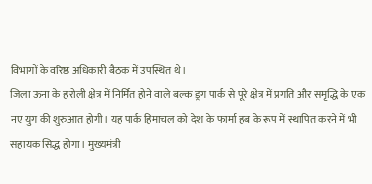विभागों के वरिष्ठ अधिकारी बैठक में उपस्थित थे।
जिला ऊना के हरोली क्षेत्र में निर्मित होने वाले बल्क ड्रग पार्क से पूरे क्षेत्र में प्रगति और समृद्धि के एक नए युग की शुरुआत होगी। यह पार्क हिमाचल को देश के फार्मा हब के रूप में स्थापित करने में भी सहायक सिद्ध होगा। मुख्यमंत्री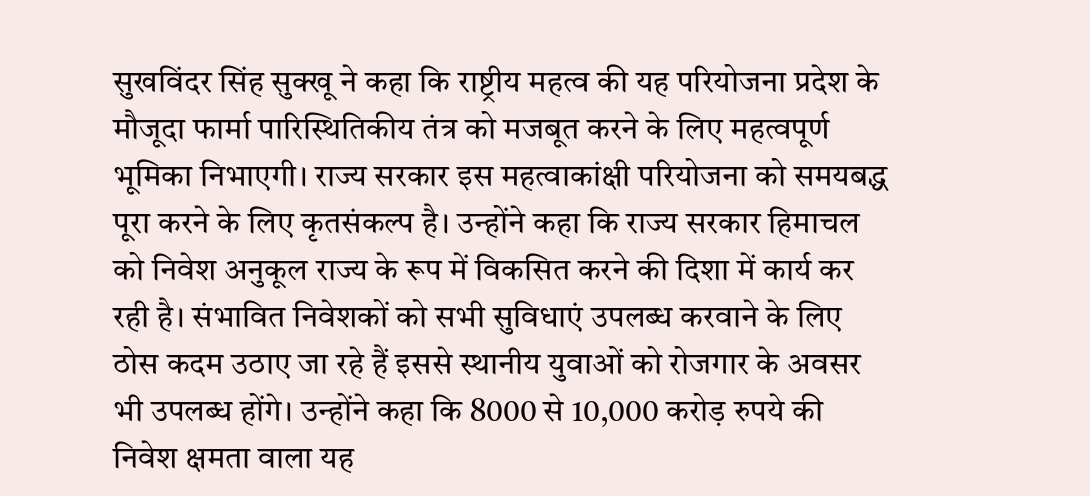सुखविंदर सिंह सुक्खू ने कहा कि राष्ट्रीय महत्व की यह परियोजना प्रदेश के मौजूदा फार्मा पारिस्थितिकीय तंत्र को मजबूत करने के लिए महत्वपूर्ण भूमिका निभाएगी। राज्य सरकार इस महत्वाकांक्षी परियोजना को समयबद्ध पूरा करने के लिए कृतसंकल्प है। उन्होंने कहा कि राज्य सरकार हिमाचल को निवेश अनुकूल राज्य के रूप में विकसित करने की दिशा में कार्य कर रही है। संभावित निवेशकों को सभी सुविधाएं उपलब्ध करवाने के लिए ठोस कदम उठाए जा रहे हैं इससे स्थानीय युवाओं को रोजगार के अवसर भी उपलब्ध होंगे। उन्होंने कहा कि 8000 से 10,000 करोड़ रुपये की निवेश क्षमता वाला यह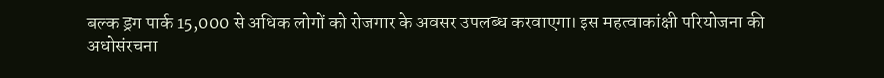बल्क ड्रग पार्क 15,000 से अधिक लोगों को रोजगार के अवसर उपलब्ध करवाएगा। इस महत्वाकांक्षी परियोजना की अधोसंरचना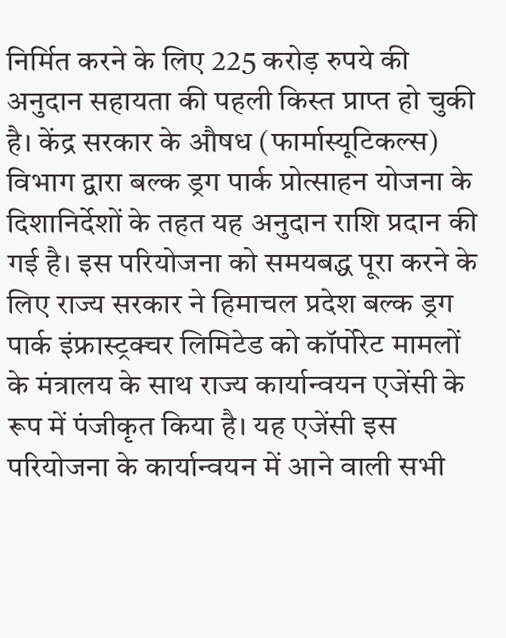निर्मित करने के लिए 225 करोड़ रुपये की अनुदान सहायता की पहली किस्त प्राप्त हो चुकी है। केंद्र सरकार के औषध (फार्मास्यूटिकल्स) विभाग द्वारा बल्क ड्रग पार्क प्रोत्साहन योजना के दिशानिर्देशों के तहत यह अनुदान राशि प्रदान की गई है। इस परियोजना को समयबद्ध पूरा करने के लिए राज्य सरकार ने हिमाचल प्रदेश बल्क ड्रग पार्क इंफ्रास्ट्रक्चर लिमिटेड को कॉर्पोरेट मामलों के मंत्रालय के साथ राज्य कार्यान्वयन एजेंसी के रूप में पंजीकृत किया है। यह एजेंसी इस परियोजना के कार्यान्वयन में आने वाली सभी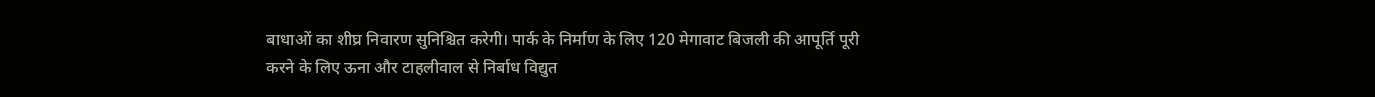बाधाओं का शीघ्र निवारण सुनिश्चित करेगी। पार्क के निर्माण के लिए 120 मेगावाट बिजली की आपूर्ति पूरी करने के लिए ऊना और टाहलीवाल से निर्बाध विद्युत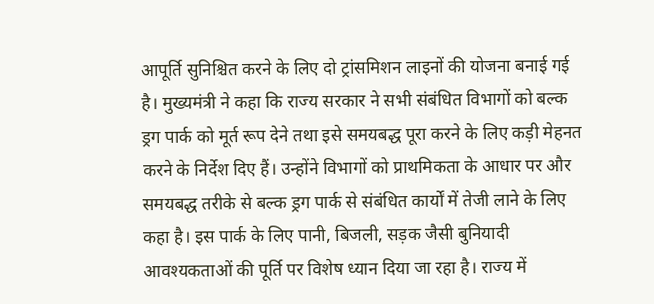आपूर्ति सुनिश्चित करने के लिए दो ट्रांसमिशन लाइनों की योजना बनाई गई है। मुख्यमंत्री ने कहा कि राज्य सरकार ने सभी संबंधित विभागों को बल्क ड्रग पार्क को मूर्त रूप देने तथा इसे समयबद्ध पूरा करने के लिए कड़ी मेहनत करने के निर्देश दिए हैं। उन्होंने विभागों को प्राथमिकता के आधार पर और समयबद्ध तरीके से बल्क ड्रग पार्क से संबंधित कार्यों में तेजी लाने के लिए कहा है। इस पार्क के लिए पानी, बिजली, सड़क जैसी बुनियादी आवश्यकताओं की पूर्ति पर विशेष ध्यान दिया जा रहा है। राज्य में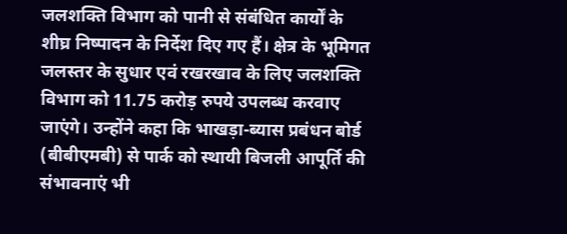जलशक्ति विभाग को पानी से संबंधित कार्यों के शीघ्र निष्पादन के निर्देश दिए गए हैं। क्षेत्र के भूमिगत जलस्तर के सुधार एवं रखरखाव के लिए जलशक्ति विभाग को 11.75 करोड़ रुपये उपलब्ध करवाए जाएंगे। उन्होंने कहा कि भाखड़ा-ब्यास प्रबंधन बोर्ड (बीबीएमबी) से पार्क को स्थायी बिजली आपूर्ति की संभावनाएं भी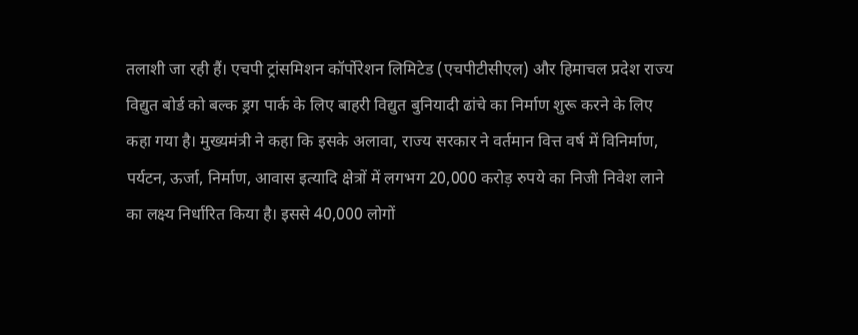तलाशी जा रही हैं। एचपी ट्रांसमिशन कॉर्पोरेशन लिमिटेड (एचपीटीसीएल) और हिमाचल प्रदेश राज्य विद्युत बोर्ड को बल्क ड्रग पार्क के लिए बाहरी विद्युत बुनियादी ढांचे का निर्माण शुरू करने के लिए कहा गया है। मुख्यमंत्री ने कहा कि इसके अलावा, राज्य सरकार ने वर्तमान वित्त वर्ष में विनिर्माण, पर्यटन, ऊर्जा, निर्माण, आवास इत्यादि क्षेत्रों में लगभग 20,000 करोड़ रुपये का निजी निवेश लाने का लक्ष्य निर्धारित किया है। इससे 40,000 लोगों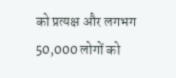को प्रत्यक्ष और लगभग 50,000 लोगों को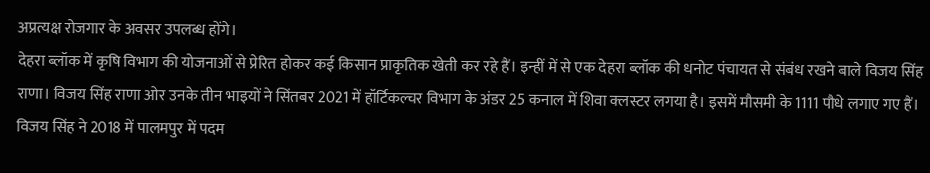अप्रत्यक्ष रोजगार के अवसर उपलब्ध होंगे।
देहरा ब्लॉक में कृषि विभाग की योजनाओं से प्रेरित होकर कई किसान प्राकृतिक खेती कर रहे हैं। इन्हीं में से एक देहरा ब्लॉक की धनोट पंचायत से संबंध रखने बाले विजय सिंह राणा। विजय सिंह राणा ओर उनके तीन भाइयों ने सिंतबर 2021 में हॉर्टिकल्चर विभाग के अंडर 25 कनाल में शिवा क्लस्टर लगया है। इसमें मौसमी के 1111 पौधे लगाए गए हैं। विजय सिंह ने 2018 में पालमपुर में पदम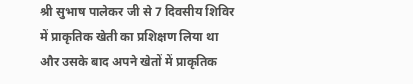श्री सुभाष पालेकर जी से 7 दिवसीय शिविर में प्राकृतिक खेती का प्रशिक्षण लिया था और उसके बाद अपने खेतों में प्राकृतिक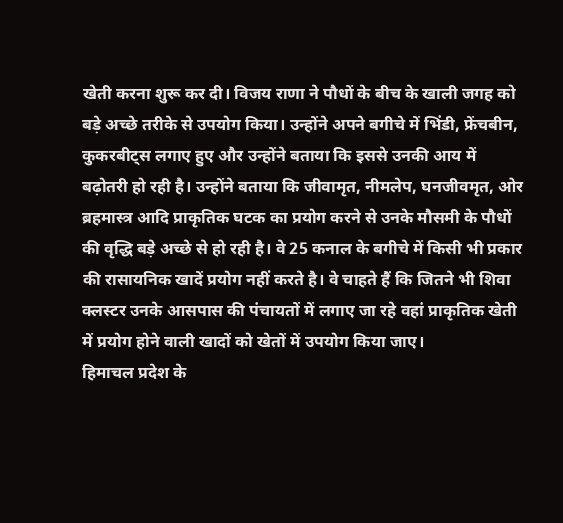खेती करना शुरू कर दी। विजय राणा ने पौधों के बीच के खाली जगह को बड़े अच्छे तरीके से उपयोग किया। उन्होंने अपने बगीचे में भिंडी, फ्रेंचबीन, कुकरबीट्स लगाए हुए और उन्होंने बताया कि इससे उनकी आय में बढ़ोतरी हो रही है। उन्होंने बताया कि जीवामृत, नीमलेप, घनजीवमृत, ओर ब्रहमास्त्र आदि प्राकृतिक घटक का प्रयोग करने से उनके मौसमी के पौधों की वृद्धि बड़े अच्छे से हो रही है। वे 25 कनाल के बगीचे में किसी भी प्रकार की रासायनिक खादें प्रयोग नहीं करते है। वे चाहते हैं कि जितने भी शिवा क्लस्टर उनके आसपास की पंचायतों में लगाए जा रहे वहां प्राकृतिक खेती में प्रयोग होने वाली खादों को खेतों में उपयोग किया जाए।
हिमाचल प्रदेश के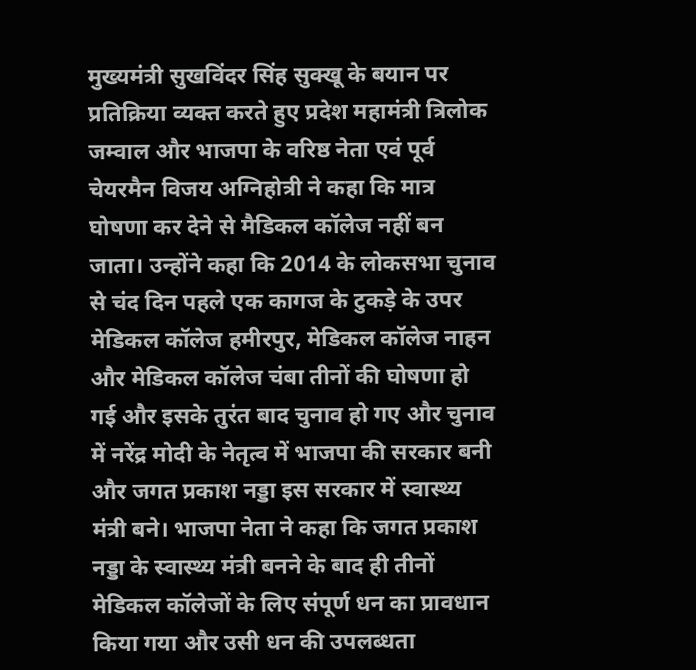मुख्यमंत्री सुखविंदर सिंह सुक्खू के बयान पर प्रतिक्रिया व्यक्त करते हुए प्रदेश महामंत्री त्रिलोक जम्वाल और भाजपा के वरिष्ठ नेता एवं पूर्व चेयरमैन विजय अग्निहोत्री ने कहा कि मात्र घोषणा कर देने से मैडिकल कॉलेज नहीं बन जाता। उन्होंने कहा कि 2014 के लोकसभा चुनाव से चंद दिन पहले एक कागज के टुकड़े के उपर मेडिकल कॉलेज हमीरपुर, मेडिकल कॉलेज नाहन और मेडिकल कॉलेज चंबा तीनों की घोषणा हो गई और इसके तुरंत बाद चुनाव हो गए और चुनाव में नरेंद्र मोदी के नेतृत्व में भाजपा की सरकार बनी और जगत प्रकाश नड्डा इस सरकार में स्वास्थ्य मंत्री बने। भाजपा नेता ने कहा कि जगत प्रकाश नड्डा के स्वास्थ्य मंत्री बनने के बाद ही तीनों मेडिकल कॉलेजों के लिए संपूर्ण धन का प्रावधान किया गया और उसी धन की उपलब्धता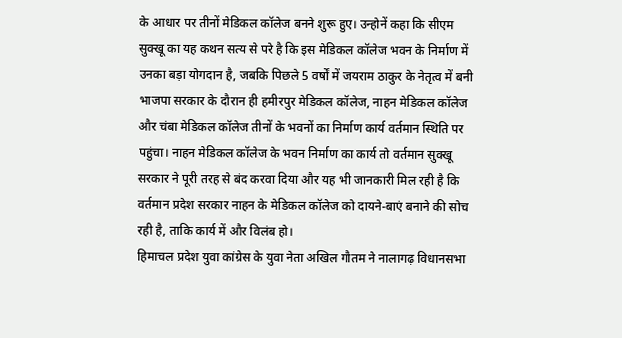के आधार पर तीनों मेडिकल कॉलेज बनने शुरू हुए। उन्होनें कहा कि सीएम सुक्खू का यह कथन सत्य से परे है कि इस मेडिकल कॉलेज भवन के निर्माण में उनका बड़ा योगदान है, जबकि पिछले 5 वर्षों में जयराम ठाकुर के नेतृत्व में बनी भाजपा सरकार के दौरान ही हमीरपुर मेडिकल कॉलेज, नाहन मेडिकल कॉलेज और चंबा मेडिकल कॉलेज तीनों के भवनों का निर्माण कार्य वर्तमान स्थिति पर पहुंचा। नाहन मेडिकल कॉलेज के भवन निर्माण का कार्य तो वर्तमान सुक्खू सरकार ने पूरी तरह से बंद करवा दिया और यह भी जानकारी मिल रही है कि वर्तमान प्रदेश सरकार नाहन के मेडिकल कॉलेज को दायने-बाएं बनाने की सोच रही है, ताकि कार्य में और विलंब हो।
हिमाचल प्रदेश युवा कांग्रेस के युवा नेता अखिल गौतम ने नालागढ़ विधानसभा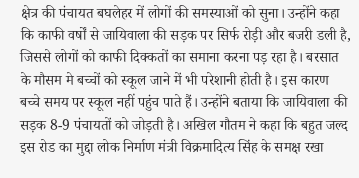क्षेत्र की पंचायत बघलेहर में लोगों की समस्याओं को सुना। उन्होंने कहा कि काफी वर्षों से जायिवाला की सड़क पर सिर्फ रोड़ी और बजरी डली है, जिससे लोगों को काफी दिक्कतों का समाना करना पड़ रहा है। बरसात के मौसम मे बच्चों को स्कूल जाने में भी परेशानी होती है। इस कारण बच्चे समय पर स्कूल नहीं पहुंच पाते हैं। उन्होंने बताया कि जायिवाला की सड़क 8-9 पंचायतों को जोड़ती है। अखिल गौतम ने कहा कि बहुत जल्द इस रोड का मुद्दा लोक निर्माण मंत्री विक्रमादित्य सिंह के समक्ष रखा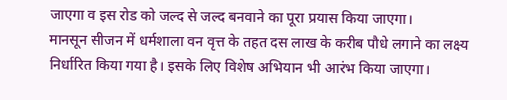जाएगा व इस रोड को जल्द से जल्द बनवाने का पूरा प्रयास किया जाएगा।
मानसून सीजन में धर्मशाला वन वृत्त के तहत दस लाख के करीब पौधे लगाने का लक्ष्य निर्धारित किया गया है। इसके लिए विशेष अभियान भी आरंभ किया जाएगा।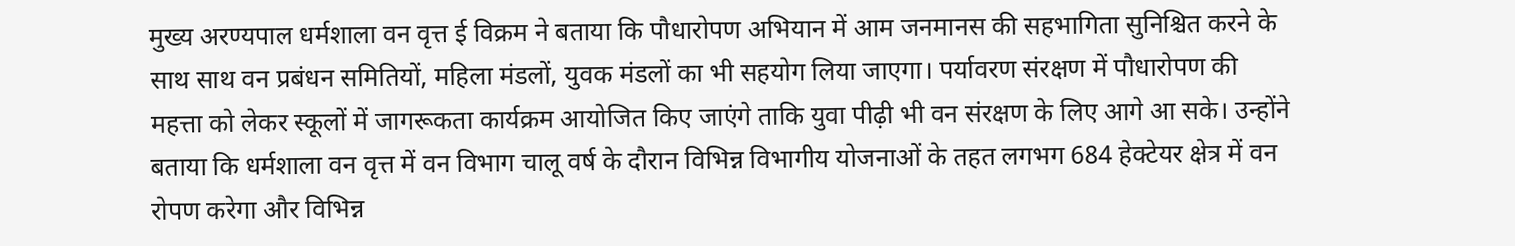मुख्य अरण्यपाल धर्मशाला वन वृत्त ई विक्रम ने बताया कि पौधारोपण अभियान में आम जनमानस की सहभागिता सुनिश्चित करने के साथ साथ वन प्रबंधन समितियों, महिला मंडलों, युवक मंडलों का भी सहयोग लिया जाएगा। पर्यावरण संरक्षण में पौधारोपण की महत्ता को लेकर स्कूलों में जागरूकता कार्यक्रम आयोजित किए जाएंगे ताकि युवा पीढ़ी भी वन संरक्षण के लिए आगे आ सके। उन्होंने बताया कि धर्मशाला वन वृत्त में वन विभाग चालू वर्ष के दौरान विभिन्न विभागीय योजनाओं के तहत लगभग 684 हेक्टेयर क्षेत्र में वन रोपण करेगा और विभिन्न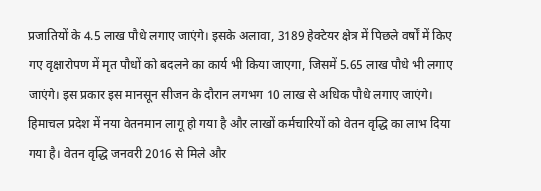प्रजातियों के 4.5 लाख पौधे लगाए जाएंगे। इसके अलावा, 3189 हेक्टेयर क्षेत्र में पिछले वर्षों में किए गए वृक्षारोपण में मृत पौधों को बदलने का कार्य भी किया जाएगा, जिसमें 5.65 लाख पौधे भी लगाए जाएंगे। इस प्रकार इस मानसून सीजन के दौरान लगभग 10 लाख से अधिक पौधे लगाए जाएंगे।
हिमाचल प्रदेश में नया वेतनमान लागू हो गया है और लाखों कर्मचारियों को वेतन वृद्धि का लाभ दिया गया है। वेतन वृद्धि जनवरी 2016 से मिले और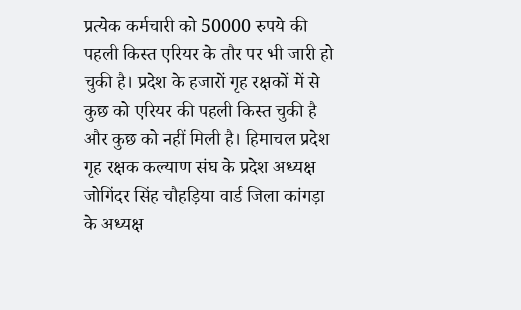प्रत्येक कर्मचारी को 50000 रुपये की पहली किस्त एरियर के तौर पर भी जारी हो चुकी है। प्रदेश के हजारों गृह रक्षकों में से कुछ को एरियर की पहली किस्त चुकी है और कुछ को नहीं मिली है। हिमाचल प्रदेश गृह रक्षक कल्याण संघ के प्रदेश अध्यक्ष जोगिंदर सिंह चौहड़िया वार्ड जिला कांगड़ा के अध्यक्ष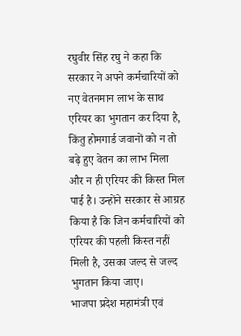रघुवीर सिंह रघु ने कहा कि सरकार ने अपने कर्मचारियों को नए वेतनमान लाभ के साथ एरियर का भुगतान कर दिया है, किंतु होमगार्ड जवानों को न तो बढ़े हुए वेतन का लाभ मिला और न ही एरियर की किस्त मिल पाई है। उन्होंने सरकार से आग्रह किया है कि जिन कर्मचारियों को एरियर की पहली किस्त नहीं मिली है, उसका जल्द से जल्द भुगतान किया जाए।
भाजपा प्रदेश महामंत्री एवं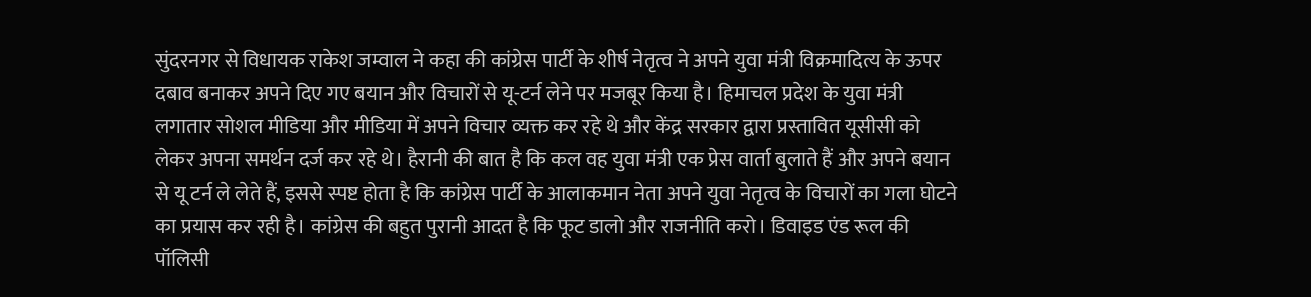सुंदरनगर से विधायक राकेश जम्वाल ने कहा की कांग्रेस पार्टी के शीर्ष नेतृत्व ने अपने युवा मंत्री विक्रमादित्य के ऊपर दबाव बनाकर अपने दिए गए बयान और विचारों से यू-टर्न लेने पर मजबूर किया है। हिमाचल प्रदेश के युवा मंत्री लगातार सोशल मीडिया और मीडिया में अपने विचार व्यक्त कर रहे थे और केंद्र सरकार द्वारा प्रस्तावित यूसीसी को लेकर अपना समर्थन दर्ज कर रहे थे। हैरानी की बात है कि कल वह युवा मंत्री एक प्रेस वार्ता बुलाते हैं और अपने बयान से यू टर्न ले लेते हैं, इससे स्पष्ट होता है कि कांग्रेस पार्टी के आलाकमान नेता अपने युवा नेतृत्व के विचारों का गला घोटने का प्रयास कर रही है। कांग्रेस की बहुत पुरानी आदत है कि फूट डालो और राजनीति करो। डिवाइड एंड रूल की पॉलिसी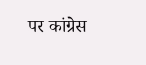पर कांग्रेस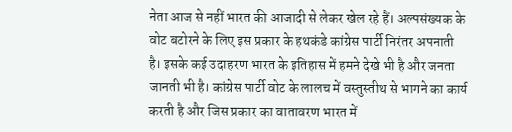नेता आज से नहीं भारत की आजादी से लेकर खेल रहे हैं। अल्पसंख्यक के वोट बटोरने के लिए इस प्रकार के हथकंडे कांग्रेस पार्टी निरंतर अपनाती है। इसके कई उदाहरण भारत के इतिहास में हमने देखे भी है और जनता जानती भी है। कांग्रेस पार्टी वोट के लालच में वस्तुस्तीथ से भागने का कार्य करती है और जिस प्रकार का वातावरण भारत में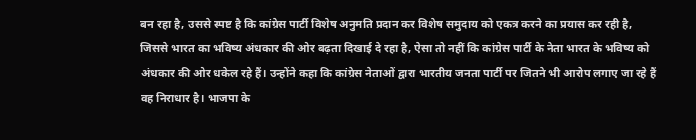बन रहा है, उससे स्पष्ट है कि कांग्रेस पार्टी विशेष अनुमति प्रदान कर विशेष समुदाय को एकत्र करने का प्रयास कर रही है, जिससे भारत का भविष्य अंधकार की ओर बढ़ता दिखाई दे रहा है, ऐसा तो नहीं कि कांग्रेस पार्टी के नेता भारत के भविष्य को अंधकार की ओर धकेल रहे हैं। उन्होंने कहा कि कांग्रेस नेताओं द्वारा भारतीय जनता पार्टी पर जितने भी आरोप लगाए जा रहे हैं वह निराधार है। भाजपा के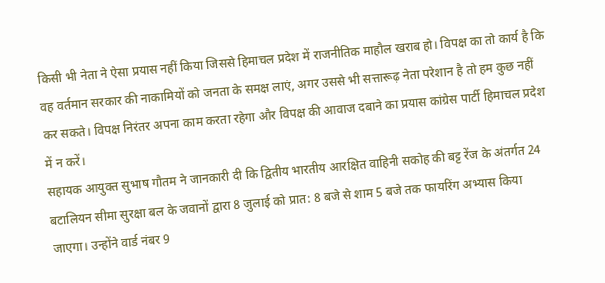किसी भी नेता ने ऐसा प्रयास नहीं किया जिससे हिमाचल प्रदेश में राजनीतिक माहौल खराब हो। विपक्ष का तो कार्य है कि वह वर्तमान सरकार की नाकामियों को जनता के समक्ष लाएं, अगर उससे भी सत्तारूढ़ नेता परेशान है तो हम कुछ नहीं कर सकते। विपक्ष निरंतर अपना काम करता रहेगा और विपक्ष की आवाज दबाने का प्रयास कांग्रेस पार्टी हिमाचल प्रदेश में न करें।
सहायक आयुक्त सुभाष गौतम ने जानकारी दी कि द्वितीय भारतीय आरक्षित वाहिनी सकोह की बट्ट रेंज के अंतर्गत 24 बटालियन सीमा सुरक्षा बल के जवानों द्वारा 8 जुलाई को प्रात: 8 बजे से शाम 5 बजे तक फायरिंग अभ्यास किया जाएगा। उन्होंने वार्ड नंबर 9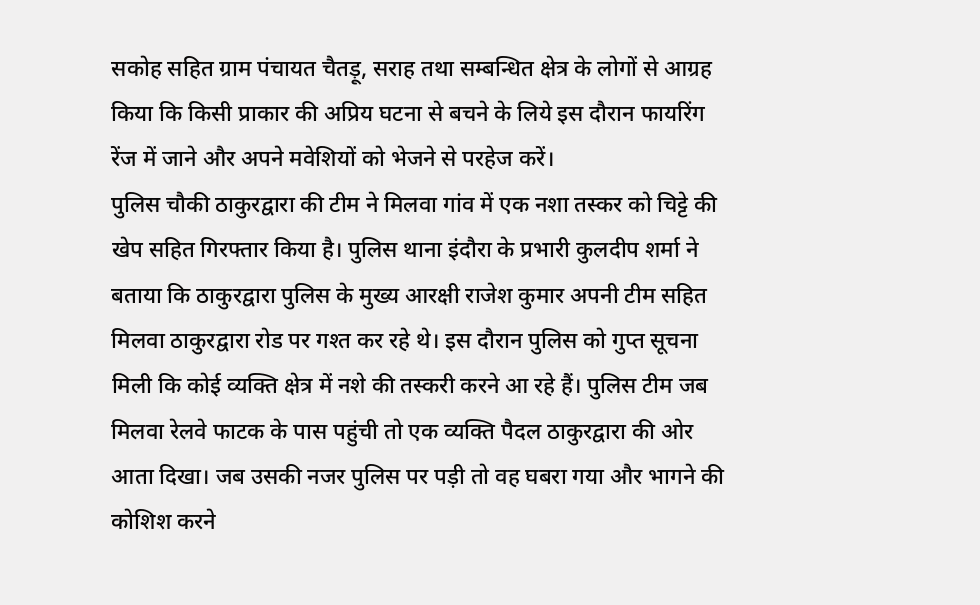सकोह सहित ग्राम पंचायत चैतड़ू, सराह तथा सम्बन्धित क्षेत्र के लोगों से आग्रह किया कि किसी प्राकार की अप्रिय घटना से बचने के लिये इस दौरान फायरिंग रेंज में जाने और अपने मवेशियों को भेजने से परहेज करें।
पुलिस चौकी ठाकुरद्वारा की टीम ने मिलवा गांव में एक नशा तस्कर को चिट्टे की खेप सहित गिरफ्तार किया है। पुलिस थाना इंदौरा के प्रभारी कुलदीप शर्मा ने बताया कि ठाकुरद्वारा पुलिस के मुख्य आरक्षी राजेश कुमार अपनी टीम सहित मिलवा ठाकुरद्वारा रोड पर गश्त कर रहे थे। इस दौरान पुलिस को गुप्त सूचना मिली कि कोई व्यक्ति क्षेत्र में नशे की तस्करी करने आ रहे हैं। पुलिस टीम जब मिलवा रेलवे फाटक के पास पहुंची तो एक व्यक्ति पैदल ठाकुरद्वारा की ओर आता दिखा। जब उसकी नजर पुलिस पर पड़ी तो वह घबरा गया और भागने की कोशिश करने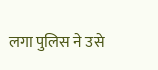लगा पुलिस ने उसे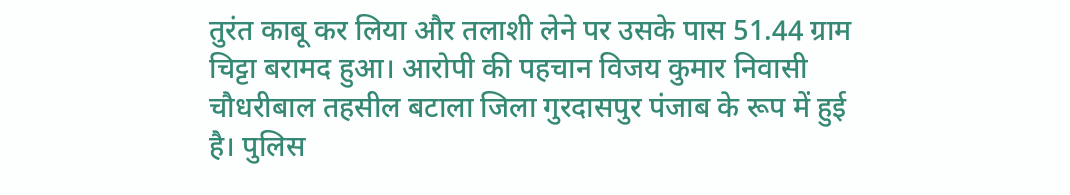तुरंत काबू कर लिया और तलाशी लेने पर उसके पास 51.44 ग्राम चिट्टा बरामद हुआ। आरोपी की पहचान विजय कुमार निवासी चौधरीबाल तहसील बटाला जिला गुरदासपुर पंजाब के रूप में हुई है। पुलिस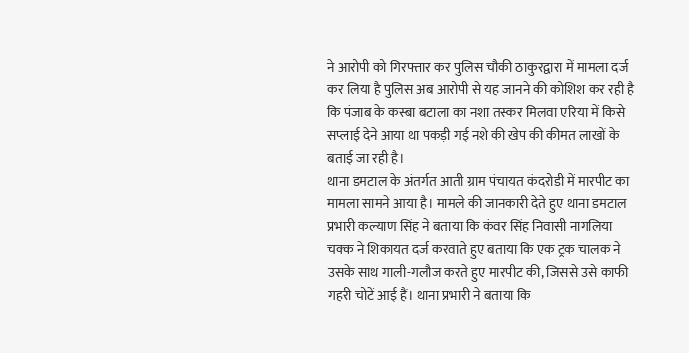ने आरोपी को गिरफ्तार कर पुलिस चौकी ठाकुरद्वारा में मामला दर्ज कर लिया है पुलिस अब आरोपी से यह जानने की कोशिश कर रही है कि पंजाब के कस्बा बटाला का नशा तस्कर मिलवा एरिया में किसे सप्लाई देने आया था पकड़ी गई नशे की खेप की कीमत लाखों के बताई जा रही है।
थाना डमटाल के अंतर्गत आती ग्राम पंचायत कंदरोडी में मारपीट का मामला सामने आया है। मामले की जानकारी देते हुए थाना डमटाल प्रभारी कल्याण सिंह ने बताया कि कंवर सिंह निवासी नागलिया चक्क ने शिकायत दर्ज करवाते हुए बताया कि एक ट्रक चालक ने उसके साथ गाली-गलौज करते हुए मारपीट की, जिससे उसे काफी गहरी चोटें आई हैं। थाना प्रभारी ने बताया कि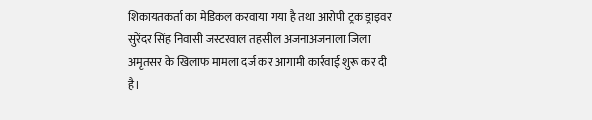शिकायतकर्ता का मेडिकल करवाया गया है तथा आरोपी ट्रक ड्राइवर सुरेंदर सिंह निवासी जस्टरवाल तहसील अजनाअजनाला जिला अमृतसर के खिलाफ मामला दर्ज कर आगामी कार्रवाई शुरू कर दी है।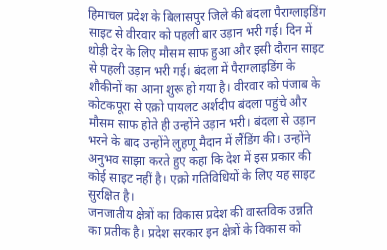हिमाचल प्रदेश के बिलासपुर जिले की बंदला पैराग्लाइडिंग साइट से वीरवार को पहली बार उड़ान भरी गई। दिन में थोड़ी देर के लिए मौसम साफ हुआ और इसी दौरान साइट से पहली उड़ान भरी गई। बंदला में पैराग्लाइडिंग के शौकीनों का आना शुरू हो गया है। वीरवार को पंजाब के कोटकपूरा से एक्रो पायलट अर्शदीप बंदला पहुंचे और मौसम साफ होते ही उन्होंने उड़ान भरी। बंदला से उड़ान भरने के बाद उन्होंने लुहणू मैदान में लैंडिंग की। उन्होंने अनुभव साझा करते हुए कहा कि देश में इस प्रकार की कोई साइट नहीं है। एक्रो गतिविधियों के लिए यह साइट सुरक्षित है।
जनजातीय क्षेत्रों का विकास प्रदेश की वास्तविक उन्नति का प्रतीक है। प्रदेश सरकार इन क्षेत्रों के विकास को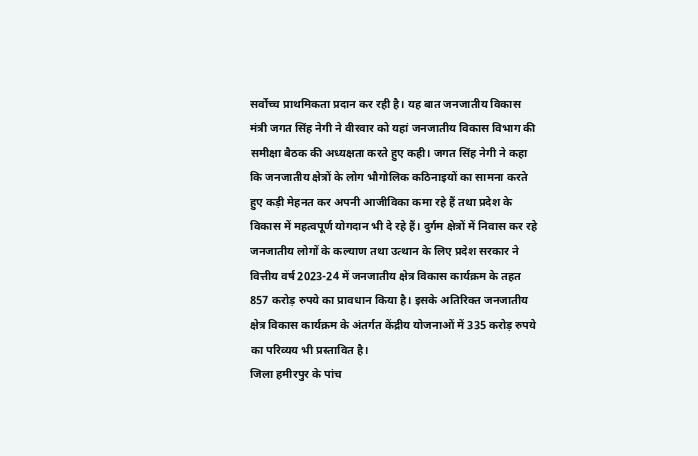सर्वोच्च प्राथमिकता प्रदान कर रही है। यह बात जनजातीय विकास मंत्री जगत सिंह नेगी ने वीरवार को यहां जनजातीय विकास विभाग की समीक्षा बैठक की अध्यक्षता करते हुए कही। जगत सिंह नेगी ने कहा कि जनजातीय क्षेत्रों के लोग भौगोलिक कठिनाइयों का सामना करते हुए कड़ी मेहनत कर अपनी आजीविका कमा रहे हैं तथा प्रदेश के विकास में महत्वपूर्ण योगदान भी दे रहे हैं। दुर्गम क्षेत्रों में निवास कर रहे जनजातीय लोगों के कल्याण तथा उत्थान के लिए प्रदेश सरकार ने वित्तीय वर्ष 2023-24 में जनजातीय क्षेत्र विकास कार्यक्रम के तहत 857 करोड़ रुपये का प्रावधान किया है। इसके अतिरिक्त जनजातीय क्षेत्र विकास कार्यक्रम के अंतर्गत केंद्रीय योजनाओं में 335 करोड़ रुपये का परिव्यय भी प्रस्तावित है।
जिला हमीरपुर के पांच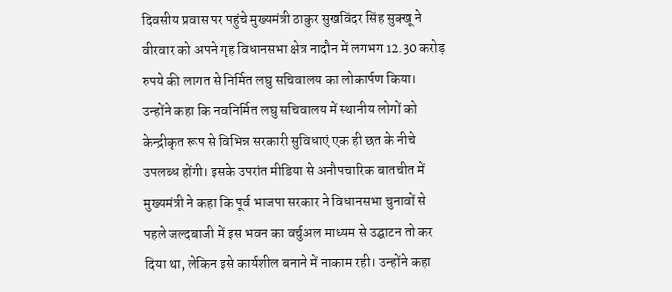दिवसीय प्रवास पर पहुंचे मुख्यमंत्री ठाकुर सुखविंदर सिंह सुक्खू ने वीरवार को अपने गृह विधानसभा क्षेत्र नादौन में लगभग 12.30 करोड़ रुपये की लागत से निर्मित लघु सचिवालय का लोकार्पण किया। उन्होंने कहा कि नवनिर्मित लघु सचिवालय में स्थानीय लोगों को केन्द्रीकृत रूप से विभिन्न सरकारी सुविधाएं एक ही छत के नीचे उपलब्ध होंगी। इसके उपरांत मीडिया से अनौपचारिक बातचीत में मुख्यमंत्री ने कहा कि पूर्व भाजपा सरकार ने विधानसभा चुनावों से पहले जल्दबाजी में इस भवन का वर्चुअल माध्यम से उद्घाटन तो कर दिया था, लेकिन इसे कार्यशील बनाने में नाकाम रही। उन्होंने कहा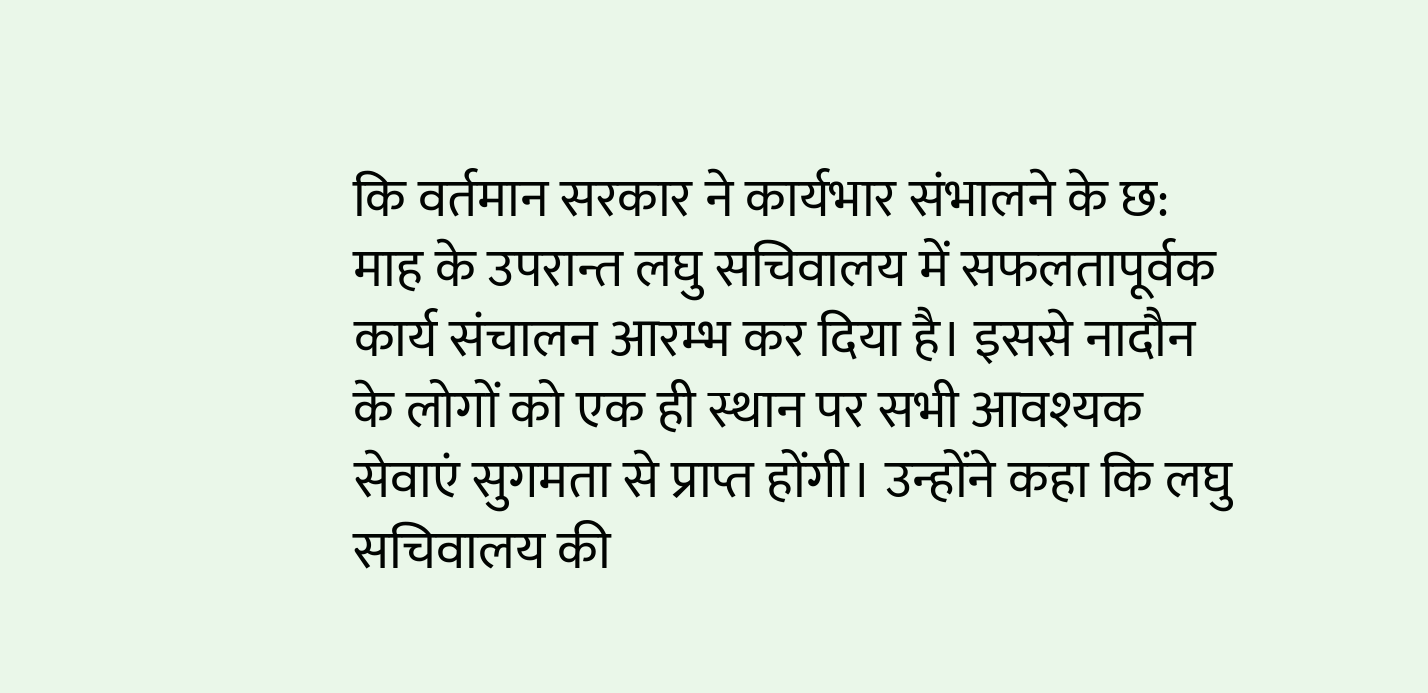कि वर्तमान सरकार ने कार्यभार संभालने के छ: माह के उपरान्त लघु सचिवालय में सफलतापूर्वक कार्य संचालन आरम्भ कर दिया है। इससे नादौन के लोगों को एक ही स्थान पर सभी आवश्यक सेवाएं सुगमता से प्राप्त होंगी। उन्होंने कहा कि लघु सचिवालय की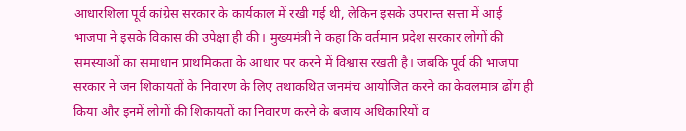आधारशिला पूर्व कांग्रेस सरकार के कार्यकाल में रखी गई थी, लेकिन इसके उपरान्त सत्ता में आई भाजपा ने इसके विकास की उपेक्षा ही की। मुख्यमंत्री ने कहा कि वर्तमान प्रदेश सरकार लोगों की समस्याओं का समाधान प्राथमिकता के आधार पर करने में विश्वास रखती है। जबकि पूर्व की भाजपा सरकार ने जन शिकायतों के निवारण के लिए तथाकथित जनमंच आयोजित करने का केवलमात्र ढोंग ही किया और इनमें लोगों की शिकायतों का निवारण करने के बजाय अधिकारियों व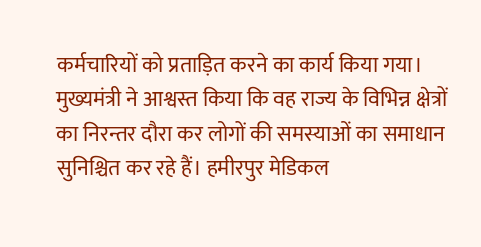कर्मचारियों को प्रताड़ित करने का कार्य किया गया। मुख्यमंत्री ने आश्वस्त किया कि वह राज्य के विभिन्न क्षेत्रों का निरन्तर दौरा कर लोगों की समस्याओं का समाधान सुनिश्चित कर रहे हैं। हमीरपुर मेडिकल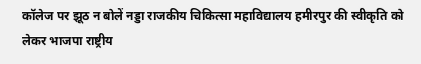कॉलेज पर झूठ न बोलें नड्डा राजकीय चिकित्सा महाविद्यालय हमीरपुर की स्वीकृति को लेकर भाजपा राष्ट्रीय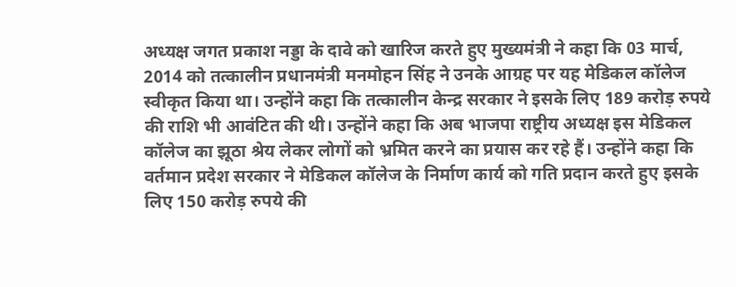अध्यक्ष जगत प्रकाश नड्डा के दावे को खारिज करते हुए मुख्यमंत्री ने कहा कि 03 मार्च, 2014 को तत्कालीन प्रधानमंत्री मनमोहन सिंह ने उनके आग्रह पर यह मेडिकल कॉलेज स्वीकृत किया था। उन्होंने कहा कि तत्कालीन केन्द्र सरकार ने इसके लिए 189 करोड़ रुपये की राशि भी आवंटित की थी। उन्होंने कहा कि अब भाजपा राष्ट्रीय अध्यक्ष इस मेडिकल कॉलेज का झूठा श्रेय लेकर लोगों को भ्रमित करने का प्रयास कर रहे हैं। उन्होंने कहा कि वर्तमान प्रदेश सरकार ने मेडिकल कॉलेज के निर्माण कार्य को गति प्रदान करते हुए इसके लिए 150 करोड़ रुपये की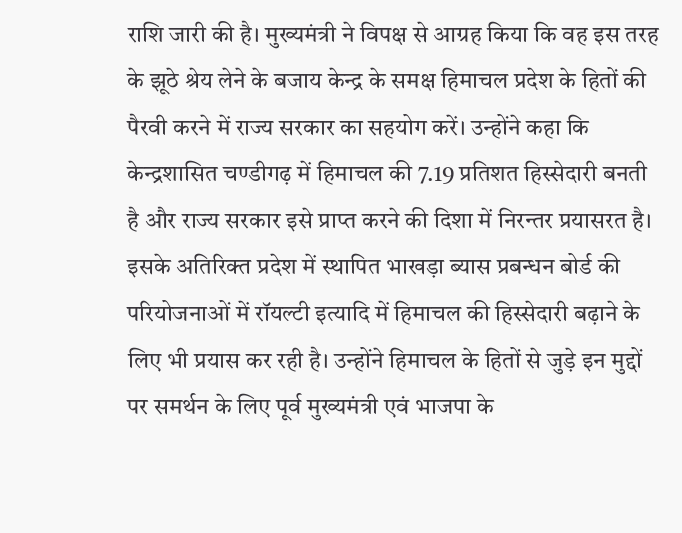राशि जारी की है। मुख्यमंत्री ने विपक्ष से आग्रह किया कि वह इस तरह के झूठे श्रेय लेने के बजाय केन्द्र के समक्ष हिमाचल प्रदेश के हितों की पैरवी करने में राज्य सरकार का सहयोग करें। उन्होंने कहा कि केन्द्रशासित चण्डीगढ़ में हिमाचल की 7.19 प्रतिशत हिस्सेदारी बनती है और राज्य सरकार इसे प्राप्त करने की दिशा में निरन्तर प्रयासरत है। इसके अतिरिक्त प्रदेश में स्थापित भाखड़ा ब्यास प्रबन्धन बोर्ड की परियोजनाओं में रॉयल्टी इत्यादि में हिमाचल की हिस्सेदारी बढ़ाने के लिए भी प्रयास कर रही है। उन्होंने हिमाचल के हितों से जुड़े इन मुद्दों पर समर्थन के लिए पूर्व मुख्यमंत्री एवं भाजपा के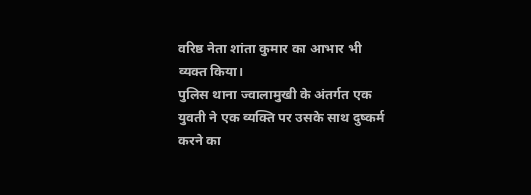वरिष्ठ नेता शांता कुमार का आभार भी व्यक्त किया।
पुलिस थाना ज्वालामुखी के अंतर्गत एक युवती ने एक व्यक्ति पर उसके साथ दुष्कर्म करने का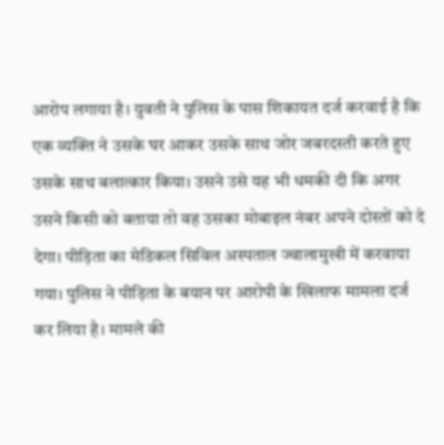आरोप लगाया है। युवती ने पुलिस के पास शिकायत दर्ज करवाई है कि एक व्यक्ति ने उसके घर आकर उसके साथ जोर जबरदस्ती करते हुए उसके साथ बलात्कार किया। उसने उसे यह भी धमकी दी कि अगर उसने किसी को बताया तो वह उसका मोबाइल नंबर अपने दोस्तों को दे देगा। पीड़िता का मेडिकल सिविल अस्पताल ज्वालामुखी में करवाया गया। पुलिस ने पीड़िता के बयान पर आरोपी के खिलाफ मामला दर्ज कर लिया है। मामले की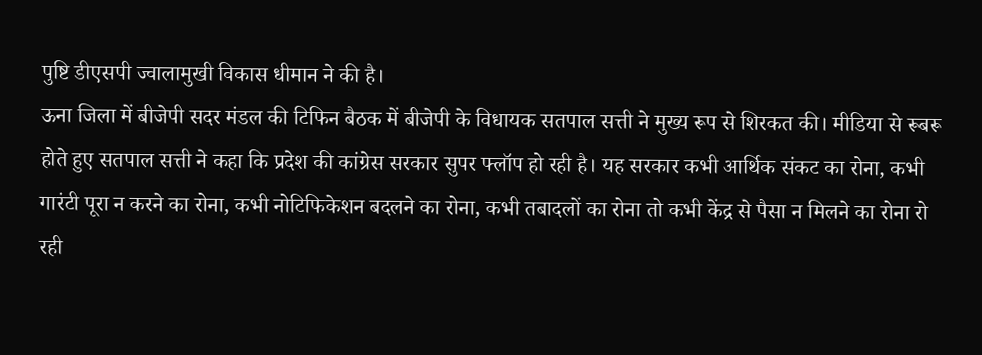पुष्टि डीएसपी ज्वालामुखी विकास धीमान ने की है।
ऊना जिला में बीजेपी सदर मंडल की टिफिन बैठक में बीजेपी के विधायक सतपाल सत्ती ने मुख्य रूप से शिरकत की। मीडिया से रूबरू होते हुए सतपाल सत्ती ने कहा कि प्रदेश की कांग्रेस सरकार सुपर फ्लॉप हो रही है। यह सरकार कभी आर्थिक संकट का रोना, कभी गारंटी पूरा न करने का रोना, कभी नोटिफिकेशन बदलने का रोना, कभी तबादलों का रोना तो कभी केंद्र से पैसा न मिलने का रोना रो रही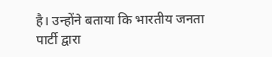है। उन्होंने बताया कि भारतीय जनता पार्टी द्वारा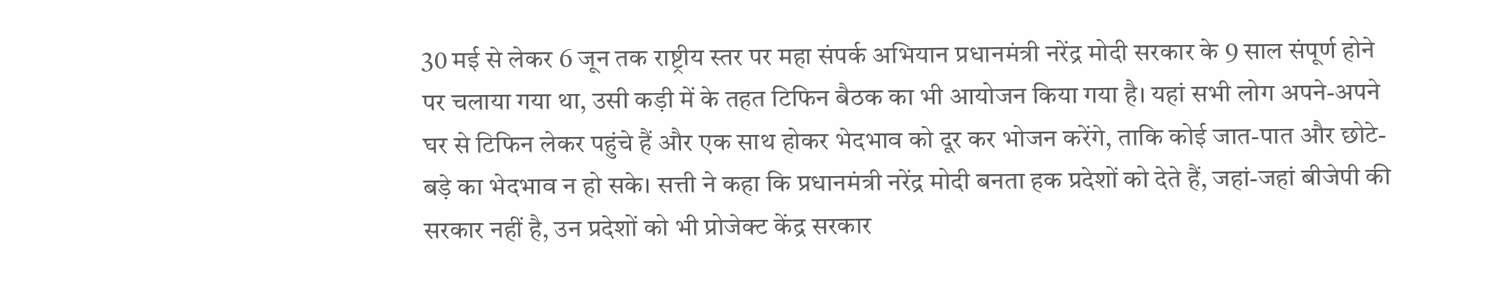30 मई से लेकर 6 जून तक राष्ट्रीय स्तर पर महा संपर्क अभियान प्रधानमंत्री नरेंद्र मोदी सरकार के 9 साल संपूर्ण होने पर चलाया गया था, उसी कड़ी में के तहत टिफिन बैठक का भी आयोजन किया गया है। यहां सभी लोग अपने-अपने घर से टिफिन लेकर पहुंचे हैं और एक साथ होकर भेदभाव को दूर कर भोजन करेंगे, ताकि कोई जात-पात और छोटे-बड़े का भेदभाव न हो सके। सत्ती ने कहा कि प्रधानमंत्री नरेंद्र मोदी बनता हक प्रदेशों को देते हैं, जहां-जहां बीजेपी की सरकार नहीं है, उन प्रदेशों को भी प्रोजेक्ट केंद्र सरकार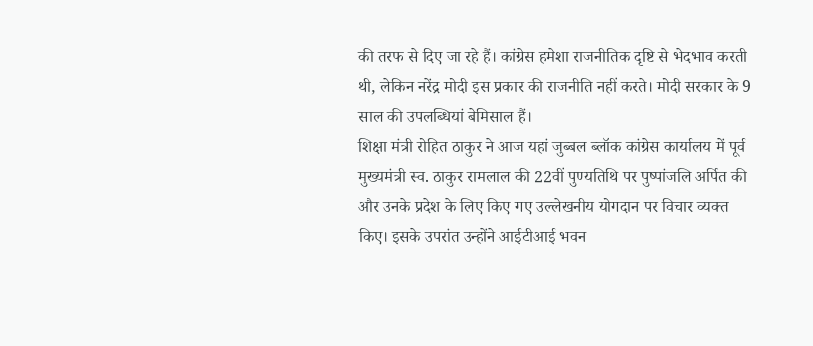की तरफ से दिए जा रहे हैं। कांग्रेस हमेशा राजनीतिक दृष्टि से भेदभाव करती थी, लेकिन नरेंद्र मोदी इस प्रकार की राजनीति नहीं करते। मोदी सरकार के 9 साल की उपलब्धियां बेमिसाल हैं।
शिक्षा मंत्री रोहित ठाकुर ने आज यहां जुब्बल ब्लॉक कांग्रेस कार्यालय में पूर्व मुख्यमंत्री स्व. ठाकुर रामलाल की 22वीं पुण्यतिथि पर पुष्पांजलि अर्पित की और उनके प्रदेश के लिए किए गए उल्लेखनीय योगदान पर विचार व्यक्त किए। इसके उपरांत उन्होंने आईटीआई भवन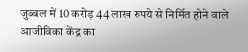जुब्बल में 10 करोड़ 44 लाख रुपये से निर्मित होने वाले आजीविका केंद्र का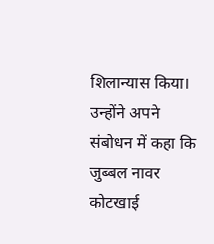शिलान्यास किया। उन्होंने अपने संबोधन में कहा कि जुब्बल नावर कोटखाई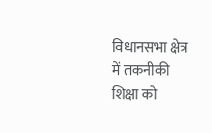विधानसभा क्षेत्र में तकनीकी शिक्षा को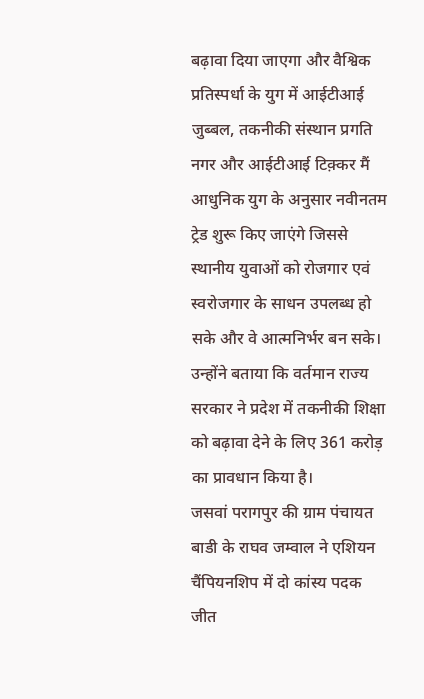बढ़ावा दिया जाएगा और वैश्विक प्रतिस्पर्धा के युग में आईटीआई जुब्बल, तकनीकी संस्थान प्रगति नगर और आईटीआई टिक़्कर मैं आधुनिक युग के अनुसार नवीनतम ट्रेड शुरू किए जाएंगे जिससे स्थानीय युवाओं को रोजगार एवं स्वरोजगार के साधन उपलब्ध हो सके और वे आत्मनिर्भर बन सके। उन्होंने बताया कि वर्तमान राज्य सरकार ने प्रदेश में तकनीकी शिक्षा को बढ़ावा देने के लिए 361 करोड़ का प्रावधान किया है।
जसवां परागपुर की ग्राम पंचायत बाडी के राघव जम्वाल ने एशियन चैंपियनशिप में दो कांस्य पदक जीत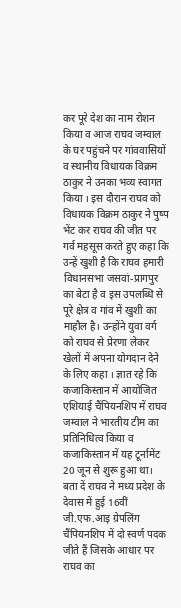कर पूरे देश का नाम रोशन किया व आज राघव जम्वाल के घर पहुंचने पर गांववासियों व स्थानीय विधायक विक्रम ठाकुर ने उनका भव्य स्वागत किया । इस दौरान राघव को विधायक विक्रम ठाकुर ने पुष्प भेंट कर राघव की जीत पर गर्व महसूस करते हुए कहा कि उन्हें खुशी है कि राघव हमारी विधानसभा जसवां-प्रागपुर का बेटा है व इस उपलब्धि से पूरे क्षेत्र व गांव में खुशी का माहौल है। उन्होंने युवा वर्ग को राघव से प्रेरणा लेकर खेलों में अपना योगदान देने के लिए कहा । ज्ञात रहे कि कजाकिस्तान में आयोजित एशियाई चैंपियनशिप में राघव जम्वाल ने भारतीय टीम का प्रतिनिधित्व किया व कजाकिस्तान में यह टूर्नामेंट 20 जून से शुरू हुआ था। बता दें राघव ने मध्य प्रदेश के देवास में हुई 16वीं जी.एफ.आइ ग्रेपलिंग चैंपियनशिप में दो स्वर्ण पदक जीते हैं जिसके आधार पर राघव का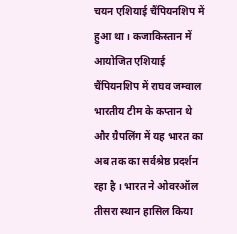चयन एशियाई चैंपियनशिप में हुआ था। कजाकिस्तान में आयोजित एशियाई चैंपियनशिप में राघव जम्वाल भारतीय टीम के कप्तान थे और ग्रैपलिंग में यह भारत का अब तक का सर्वश्रेष्ठ प्रदर्शन रहा है । भारत ने ओवरऑल तीसरा स्थान हासिल किया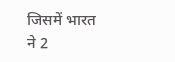जिसमें भारत ने 2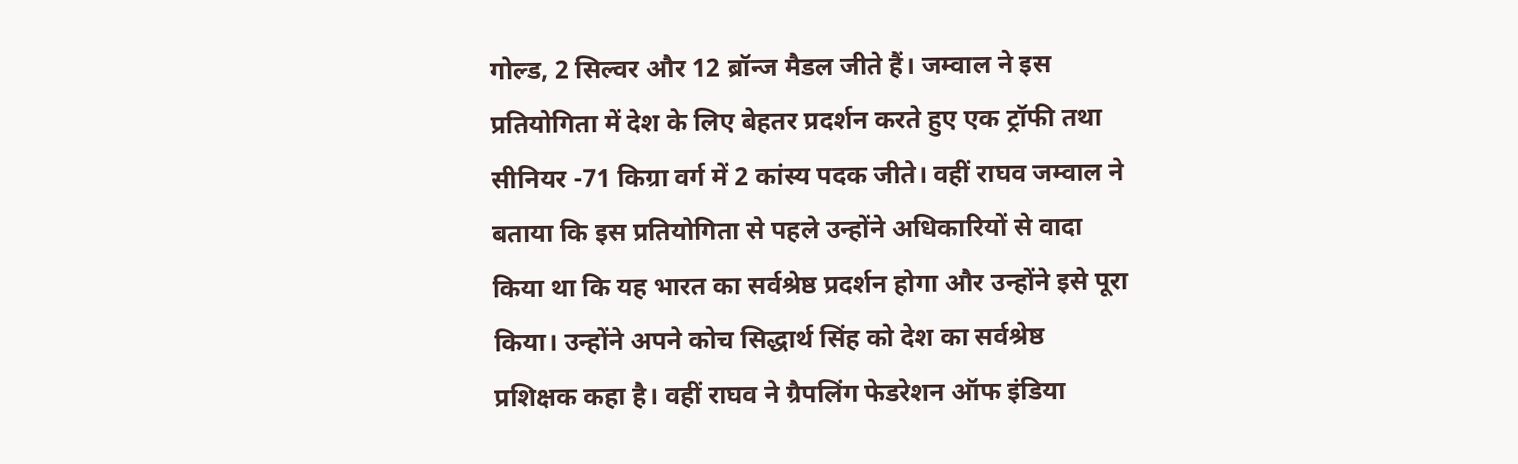गोल्ड, 2 सिल्वर और 12 ब्रॉन्ज मैडल जीते हैं। जम्वाल ने इस प्रतियोगिता में देश के लिए बेहतर प्रदर्शन करते हुए एक ट्रॉफी तथा सीनियर -71 किग्रा वर्ग में 2 कांस्य पदक जीते। वहीं राघव जम्वाल ने बताया कि इस प्रतियोगिता से पहले उन्होंने अधिकारियों से वादा किया था कि यह भारत का सर्वश्रेष्ठ प्रदर्शन होगा और उन्होंने इसे पूरा किया। उन्होंने अपने कोच सिद्धार्थ सिंह को देश का सर्वश्रेष्ठ प्रशिक्षक कहा है। वहीं राघव ने ग्रैपलिंग फेडरेशन ऑफ इंडिया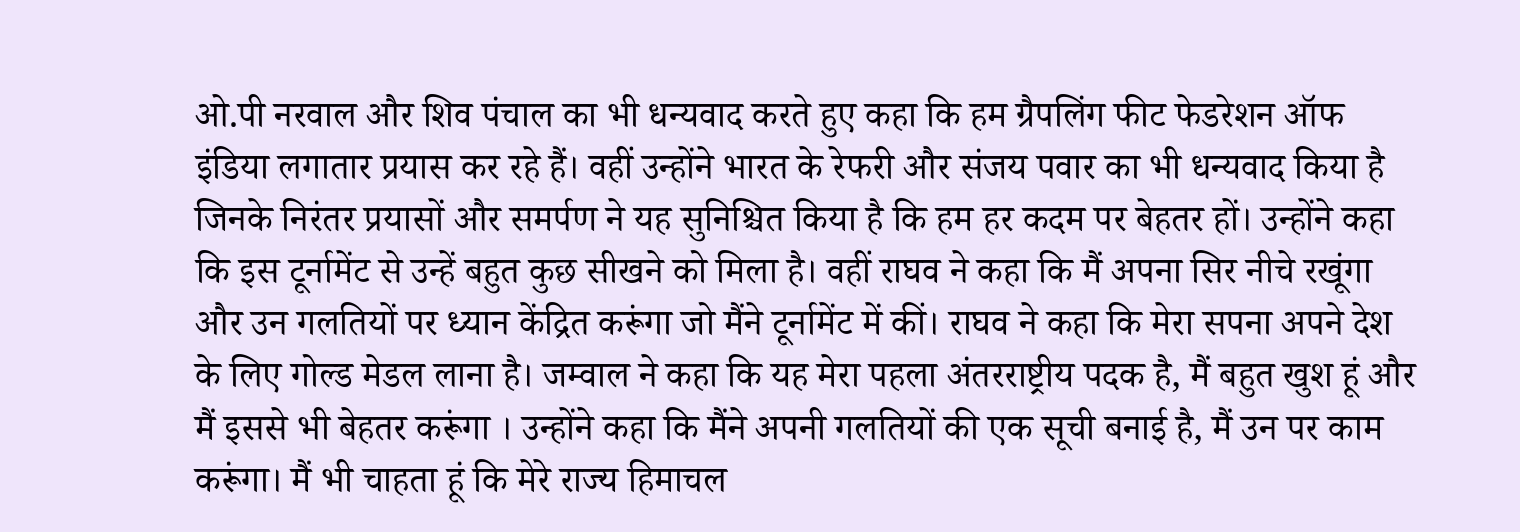ओ.पी नरवाल और शिव पंचाल का भी धन्यवाद करते हुए कहा कि हम ग्रैपलिंग फीट फेडरेशन ऑफ इंडिया लगातार प्रयास कर रहे हैं। वहीं उन्होंने भारत के रेफरी और संजय पवार का भी धन्यवाद किया है जिनके निरंतर प्रयासों और समर्पण ने यह सुनिश्चित किया है कि हम हर कदम पर बेहतर हों। उन्होंने कहा कि इस टूर्नामेंट से उन्हें बहुत कुछ सीखने को मिला है। वहीं राघव ने कहा कि मैं अपना सिर नीचे रखूंगा और उन गलतियों पर ध्यान केंद्रित करूंगा जो मैंने टूर्नामेंट में कीं। राघव ने कहा कि मेरा सपना अपने देश के लिए गोल्ड मेडल लाना है। जम्वाल ने कहा कि यह मेरा पहला अंतरराष्ट्रीय पदक है, मैं बहुत खुश हूं और मैं इससे भी बेहतर करूंगा । उन्होंने कहा कि मैंने अपनी गलतियों की एक सूची बनाई है, मैं उन पर काम करूंगा। मैं भी चाहता हूं कि मेरे राज्य हिमाचल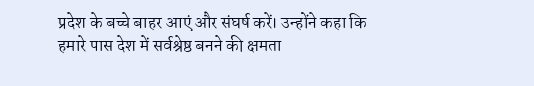प्रदेश के बच्चे बाहर आएं और संघर्ष करें। उन्होंने कहा कि हमारे पास देश में सर्वश्रेष्ठ बनने की क्षमता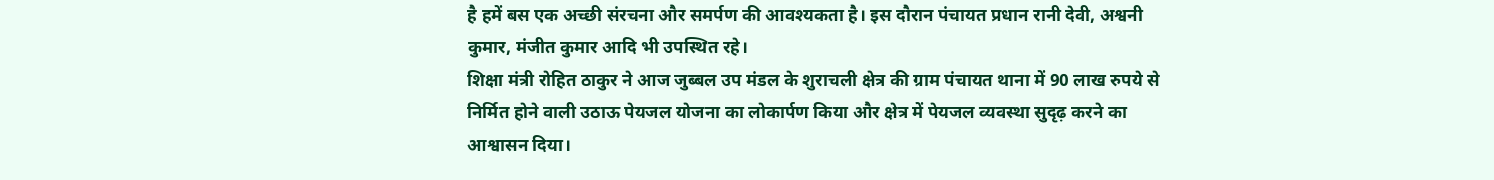है हमें बस एक अच्छी संरचना और समर्पण की आवश्यकता है। इस दौरान पंचायत प्रधान रानी देवी, अश्वनी कुमार, मंजीत कुमार आदि भी उपस्थित रहे।
शिक्षा मंत्री रोहित ठाकुर ने आज जुब्बल उप मंडल के शुराचली क्षेत्र की ग्राम पंचायत थाना में 90 लाख रुपये से निर्मित होने वाली उठाऊ पेयजल योजना का लोकार्पण किया और क्षेत्र में पेयजल व्यवस्था सुदृढ़ करने का आश्वासन दिया।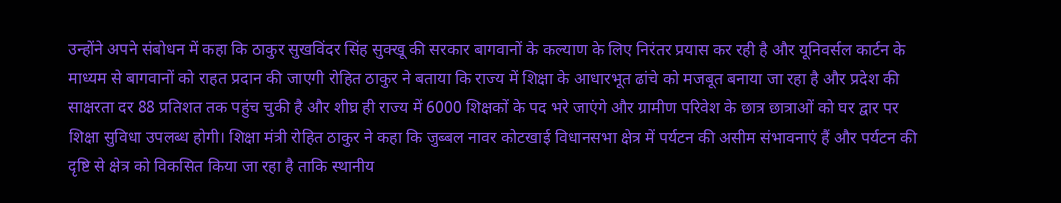उन्होंने अपने संबोधन में कहा कि ठाकुर सुखविंदर सिंह सुक्खू की सरकार बागवानों के कल्याण के लिए निरंतर प्रयास कर रही है और यूनिवर्सल कार्टन के माध्यम से बागवानों को राहत प्रदान की जाएगी रोहित ठाकुर ने बताया कि राज्य में शिक्षा के आधारभूत ढांचे को मजबूत बनाया जा रहा है और प्रदेश की साक्षरता दर 88 प्रतिशत तक पहुंच चुकी है और शीघ्र ही राज्य में 6000 शिक्षकों के पद भरे जाएंगे और ग्रामीण परिवेश के छात्र छात्राओं को घर द्वार पर शिक्षा सुविधा उपलब्ध होगी। शिक्षा मंत्री रोहित ठाकुर ने कहा कि जुब्बल नावर कोटखाई विधानसभा क्षेत्र में पर्यटन की असीम संभावनाएं हैं और पर्यटन की दृष्टि से क्षेत्र को विकसित किया जा रहा है ताकि स्थानीय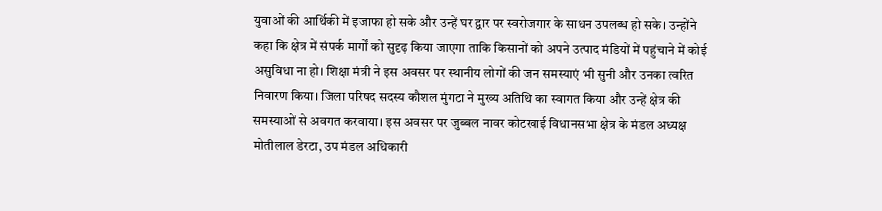युवाओं की आर्थिकी में इजाफा हो सके और उन्हें घर द्वार पर स्वरोजगार के साधन उपलब्ध हो सके। उन्होंने कहा कि क्षेत्र में संपर्क मार्गों को सुदृढ़ किया जाएगा ताकि किसानों को अपने उत्पाद मंडियों में पहुंचाने में कोई असुविधा ना हो। शिक्षा मंत्री ने इस अवसर पर स्थानीय लोगों की जन समस्याएं भी सुनी और उनका त्वरित निवारण किया। जिला परिषद सदस्य कौशल मुंगटा ने मुख्य अतिथि का स्वागत किया और उन्हें क्षेत्र की समस्याओं से अवगत करवाया। इस अवसर पर जुब्बल नावर कोटखाई विधानसभा क्षेत्र के मंडल अध्यक्ष मोतीलाल डेरटा, उप मंडल अधिकारी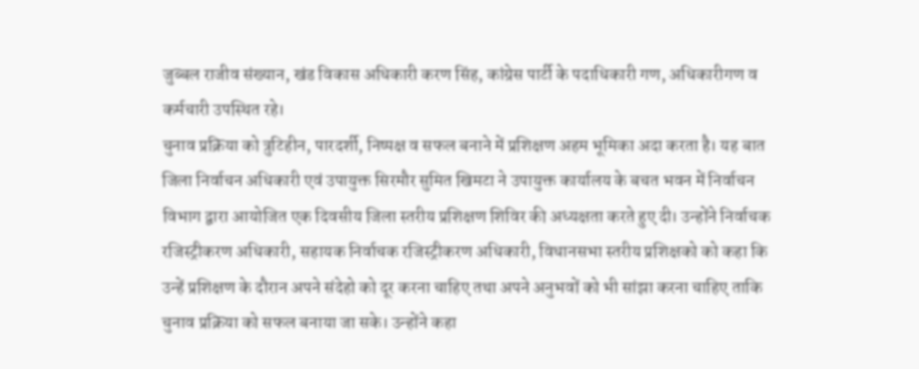जुब्बल राजीव संख्यान, खंड विकास अधिकारी करण सिंह, कांग्रेस पार्टी के पदाधिकारी गण, अधिकारीगण व कर्मचारी उपस्थित रहे।
चुनाव प्रक्रिया को त्रुटिहीन, पारदर्शी, निष्पक्ष व सफल बनाने में प्रशिक्षण अहम भूमिका अदा करता है। यह बात जिला निर्वाचन अधिकारी एवं उपायुक्त सिरमौर सुमित खिमटा ने उपायुक्त कार्यालय के बचत भवन में निर्वाचन विभाग द्वारा आयोजित एक दिवसीय जिला स्तरीय प्रशिक्षण शिविर की अध्यक्षता करते हुए दी। उन्होंने निर्वाचक रजिस्ट्रीकरण अधिकारी, सहायक निर्वाचक रजिस्ट्रीकरण अधिकारी, विधानसभा स्तरीय प्रशिक्षको को कहा कि उन्हें प्रशिक्षण के दौरान अपने संदेहो को दूर करना चाहिए तथा अपने अनुभवों को भी सांझा करना चाहिए ताकि चुनाव प्रक्रिया को सफल बनाया जा सके। उन्होंने कहा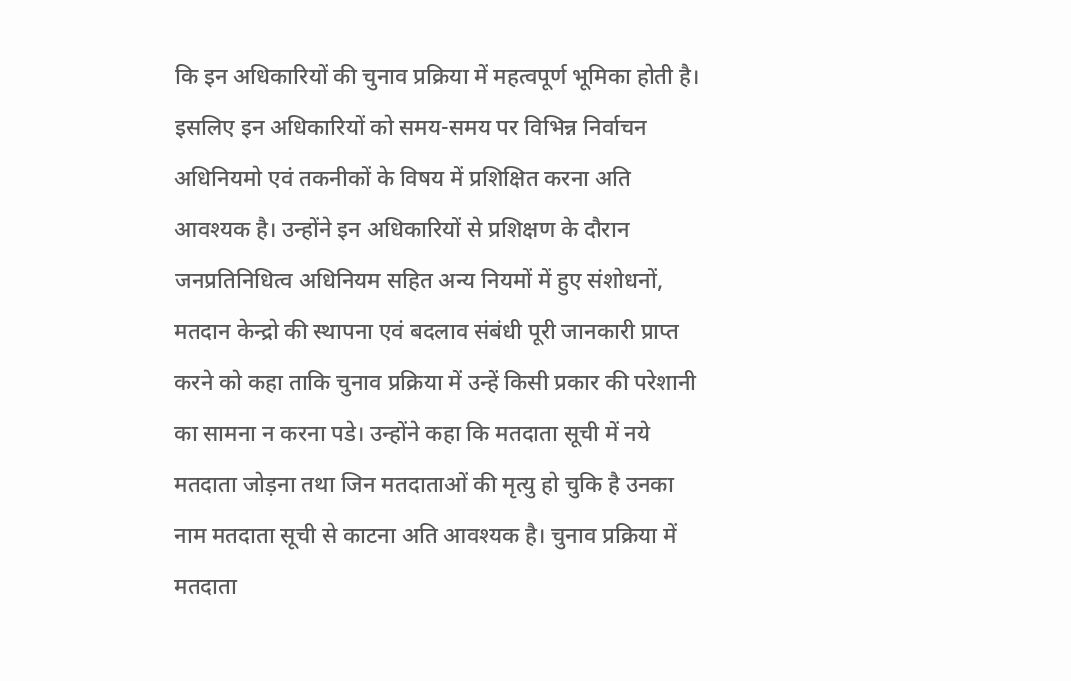कि इन अधिकारियों की चुनाव प्रक्रिया में महत्वपूर्ण भूमिका होती है। इसलिए इन अधिकारियों को समय-समय पर विभिन्न निर्वाचन अधिनियमो एवं तकनीकों के विषय में प्रशिक्षित करना अति आवश्यक है। उन्होंने इन अधिकारियों से प्रशिक्षण के दौरान जनप्रतिनिधित्व अधिनियम सहित अन्य नियमों में हुए संशोधनों, मतदान केन्द्रो की स्थापना एवं बदलाव संबंधी पूरी जानकारी प्राप्त करने को कहा ताकि चुनाव प्रक्रिया में उन्हें किसी प्रकार की परेशानी का सामना न करना पडे। उन्होंने कहा कि मतदाता सूची में नये मतदाता जोड़ना तथा जिन मतदाताओं की मृत्यु हो चुकि है उनका नाम मतदाता सूची से काटना अति आवश्यक है। चुनाव प्रक्रिया में मतदाता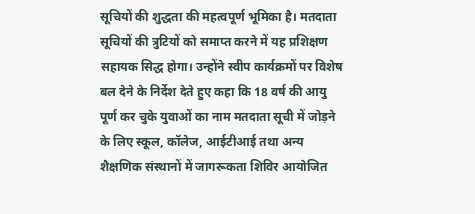सूचियों की शुद्धता की महत्वपूर्ण भूमिका है। मतदाता सूचियों की त्रुटियों को समाप्त करने में यह प्रशिक्षण सहायक सिद्ध होगा। उन्होंने स्वीप कार्यक्रमों पर विशेष बल देने के निर्देश देते हुए कहा कि 18 वर्ष की आयु पूर्ण कर चुके युवाओं का नाम मतदाता सूची में जोड़ने के लिए स्कूल, कॉलेज, आईटीआई तथा अन्य शैक्षणिक संस्थानों में जागरूकता शिविर आयोजित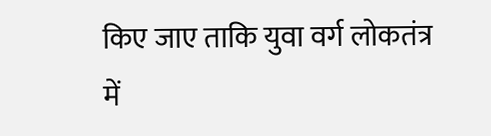किए जाए ताकि युवा वर्ग लोकतंत्र में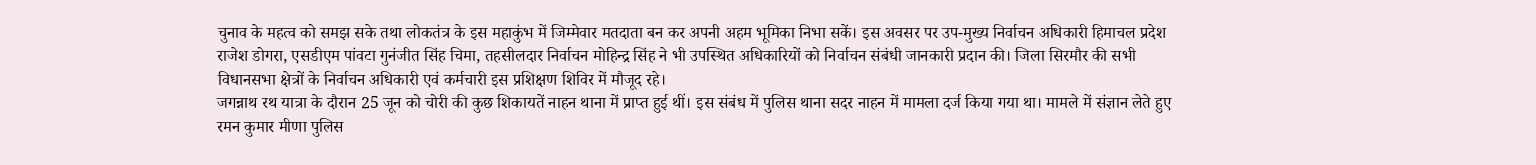चुनाव के महत्व को समझ सके तथा लोकतंत्र के इस महाकुंभ में जिम्मेवार मतदाता बन कर अपनी अहम भूमिका निभा सकें। इस अवसर पर उप-मुख्य निर्वाचन अधिकारी हिमाचल प्रदेश राजेश डोगरा, एसडीएम पांवटा गुनंजीत सिंह चिमा, तहसीलदार निर्वाचन मोहिन्द्र सिंह ने भी उपस्थित अधिकारियों को निर्वाचन संबंधी जानकारी प्रदान की। जिला सिरमौर की सभी विधानसभा क्षेत्रों के निर्वाचन अधिकारी एवं कर्मचारी इस प्रशिक्षण शिविर में मौजूद रहे।
जगन्नाथ रथ यात्रा के दौरान 25 जून को चोरी की कुछ शिकायतें नाहन थाना में प्राप्त हुई थीं। इस संबंध में पुलिस थाना सदर नाहन में मामला दर्ज किया गया था। मामले में संज्ञान लेते हुए रमन कुमार मीणा पुलिस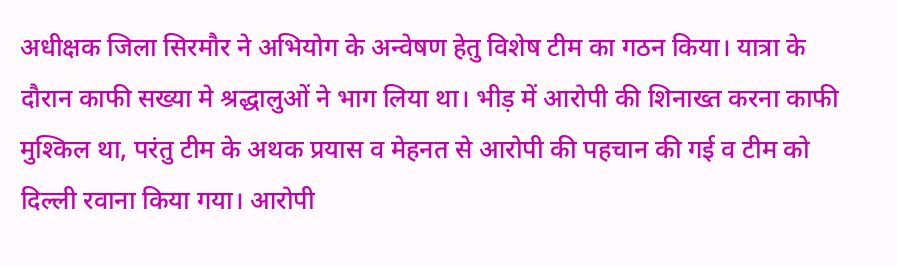अधीक्षक जिला सिरमौर ने अभियोग के अन्वेषण हेतु विशेष टीम का गठन किया। यात्रा के दौरान काफी सख्या मे श्रद्धालुओं ने भाग लिया था। भीड़ में आरोपी की शिनाख्त करना काफी मुश्किल था, परंतु टीम के अथक प्रयास व मेहनत से आरोपी की पहचान की गई व टीम को दिल्ली रवाना किया गया। आरोपी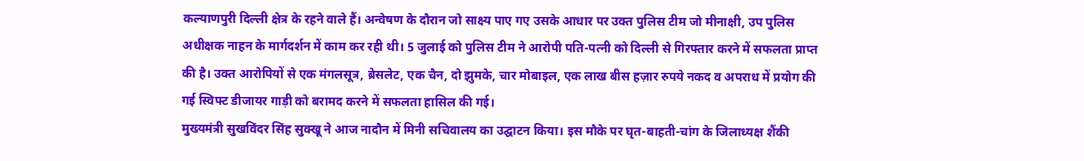कल्याणपुरी दिल्ली क्षेत्र के रहने वाले हैं। अन्वेषण के दौरान जो साक्ष्य पाए गए उसके आधार पर उक्त पुलिस टीम जो मीनाक्षी, उप पुलिस अधीक्षक नाहन के मार्गदर्शन में काम कर रही थी। 5 जुलाई को पुलिस टीम ने आरोपी पति-पत्नी को दिल्ली से गिरफ्तार करने में सफलता प्राप्त की है। उक्त आरोपियों से एक मंगलसूत्र, ब्रेसलेट, एक चैन, दो झुमके, चार मोबाइल, एक लाख बीस हज़ार रुपये नकद व अपराध में प्रयोग की गई स्विफ्ट डीजायर गाड़ी को बरामद करने में सफलता हासिल की गई।
मुख्यमंत्री सुखविंदर सिंह सुक्खू ने आज नादौन में मिनी सचिवालय का उद्घाटन किया। इस मौके पर घृत-बाहती-चांग के जिलाध्यक्ष शैंकी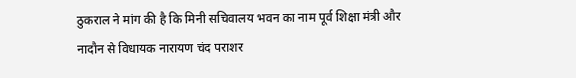ठुकराल ने मांग की है कि मिनी सचिवालय भवन का नाम पूर्व शिक्षा मंत्री और नादौन से विधायक नारायण चंद पराशर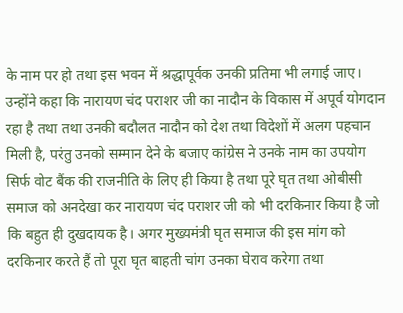के नाम पर हो तथा इस भवन में श्रद्धापूर्वक उनकी प्रतिमा भी लगाई जाए। उन्होंने कहा कि नारायण चंद पराशर जी का नादौन के विकास में अपूर्व योगदान रहा है तथा तथा उनकी बदौलत नादौन को देश तथा विदेशों में अलग पहचान मिली है, परंतु उनको सम्मान देने के बजाए कांग्रेस ने उनके नाम का उपयोग सिर्फ वोट बैंक की राजनीति के लिए ही किया है तथा पूरे घृत तथा ओबीसी समाज को अनदेखा कर नारायण चंद पराशर जी को भी दरकिनार किया है जो कि बहुत ही दुखदायक है। अगर मुख्यमंत्री घृत समाज की इस मांग को दरकिनार करते हैं तो पूरा घृत बाहती चांग उनका घेराव करेगा तथा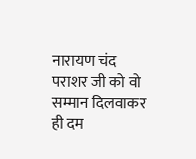नारायण चंद पराशर जी को वो सम्मान दिलवाकर ही दम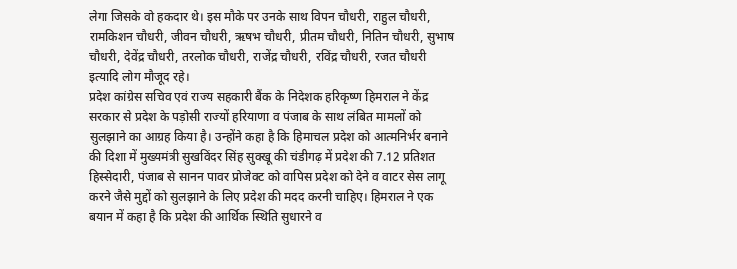लेगा जिसके वो हकदार थे। इस मौके पर उनके साथ विपन चौधरी, राहुल चौधरी, रामकिशन चौधरी, जीवन चौधरी, ऋषभ चौधरी, प्रीतम चौधरी, नितिन चौधरी, सुभाष चौधरी, देवेंद्र चौधरी, तरलोक चौधरी, राजेंद्र चौधरी, रविंद्र चौधरी, रजत चौधरी इत्यादि लोग मौजूद रहे।
प्रदेश कांग्रेस सचिव एवं राज्य सहकारी बैंक के निदेशक हरिकृष्ण हिमराल ने केंद्र सरकार से प्रदेश के पड़ोसी राज्यों हरियाणा व पंजाब के साथ लंबित मामलों को सुलझाने का आग्रह किया है। उन्होंने कहा है कि हिमाचल प्रदेश को आत्मनिर्भर बनाने की दिशा में मुख्यमंत्री सुखविंदर सिंह सुक्खू की चंडीगढ़ में प्रदेश की 7.12 प्रतिशत हिस्सेदारी, पंजाब से सानन पावर प्रोजेक्ट को वापिस प्रदेश को देने व वाटर सेस लागू करने जैसे मुद्दों को सुलझाने के लिए प्रदेश की मदद करनी चाहिए। हिमराल ने एक बयान में कहा है कि प्रदेश की आर्थिक स्थिति सुधारने व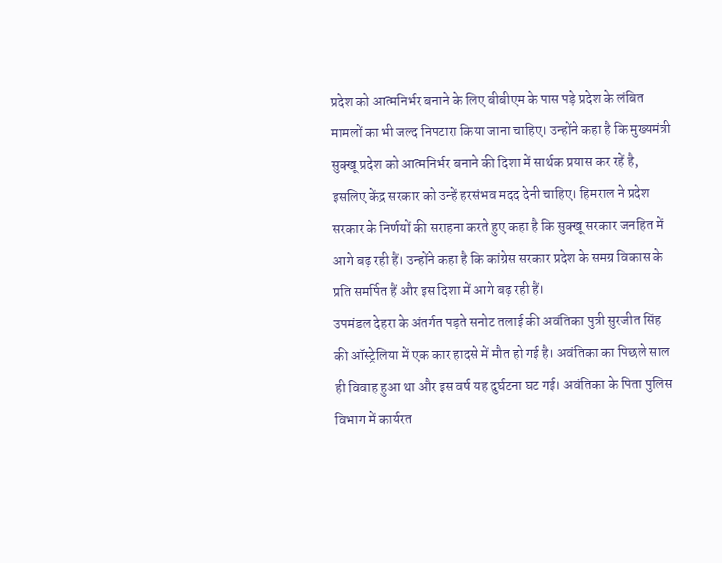प्रदेश को आत्मनिर्भर बनाने के लिए बीबीएम के पास पड़े प्रदेश के लंबित मामलों का भी जल्द निपटारा किया जाना चाहिए। उन्होंने कहा है कि मुख्यमंत्री सुक्खू प्रदेश को आत्मनिर्भर बनाने की दिशा में सार्थक प्रयास कर रहें है, इसलिए केंद्र सरकार को उन्हें हरसंभव मदद देनी चाहिए। हिमराल ने प्रदेश सरकार के निर्णयों की सराहना करते हुए कहा है कि सुक्खू सरकार जनहित में आगे बढ़ रही हैं। उन्होंने कहा है कि कांग्रेस सरकार प्रदेश के समग्र विकास के प्रति समर्पित हैं और इस दिशा में आगे बढ़ रही हैं।
उपमंडल देहरा के अंतर्गत पड़ते सनोट तलाई की अवंतिका पुत्री सुरजीत सिंह की ऑस्ट्रेलिया में एक कार हादसे में मौत हो गई है। अवंतिका का पिछले साल ही विवाह हुआ था और इस वर्ष यह दुर्घटना घट गई। अवंतिका के पिता पुलिस विभाग में कार्यरत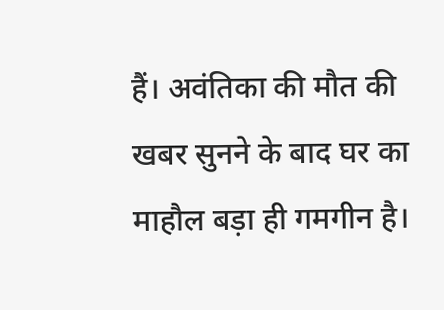हैं। अवंतिका की मौत की खबर सुनने के बाद घर का माहौल बड़ा ही गमगीन है।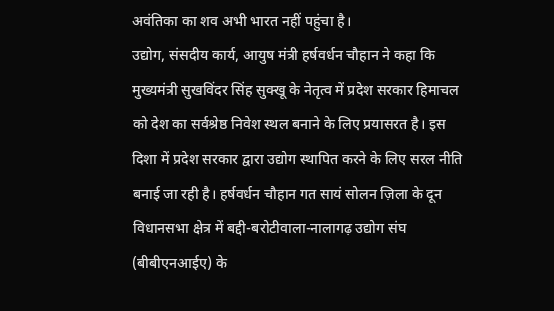अवंतिका का शव अभी भारत नहीं पहुंचा है।
उद्योग, संसदीय कार्य, आयुष मंत्री हर्षवर्धन चौहान ने कहा कि मुख्यमंत्री सुखविंदर सिंह सुक्खू के नेतृत्व में प्रदेश सरकार हिमाचल को देश का सर्वश्रेष्ठ निवेश स्थल बनाने के लिए प्रयासरत है। इस दिशा में प्रदेश सरकार द्वारा उद्योग स्थापित करने के लिए सरल नीति बनाई जा रही है। हर्षवर्धन चौहान गत सायं सोलन ज़िला के दून विधानसभा क्षेत्र में बद्दी-बरोटीवाला-नालागढ़ उद्योग संघ (बीबीएनआईए) के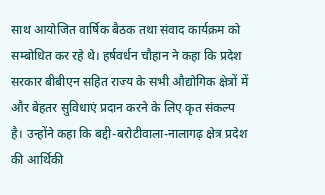साथ आयोजित वार्षिक बैठक तथा संवाद कार्यक्रम को सम्बोधित कर रहे थे। हर्षवर्धन चौहान ने कहा कि प्रदेश सरकार बीबीएन सहित राज्य के सभी औद्योगिक क्षेत्रों में और बेहतर सुविधाएं प्रदान करने के लिए कृत संकल्प है। उन्होंने कहा कि बद्दी-बरोटीवाला-नालागढ़ क्षेत्र प्रदेश की आर्थिकी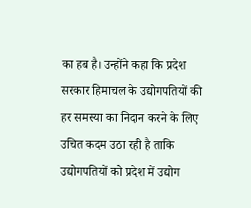का हब है। उन्होंने कहा कि प्रदेश सरकार हिमाचल के उद्योगपतियों की हर समस्या का निदान करने के लिए उचित कदम उठा रही है ताकि उद्योगपतियों को प्रदेश में उद्योग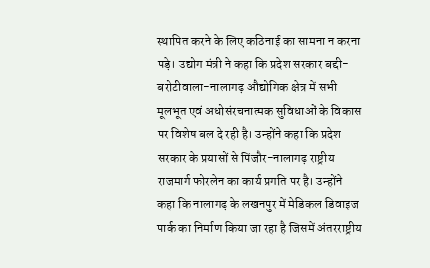स्थापित करने के लिए कठिनाई का सामना न करना पड़े। उद्योग मंत्री ने कहा कि प्रदेश सरकार बद्दी-बरोटीवाला-नालागढ़ औद्योगिक क्षेत्र में सभी मूलभूत एवं अधोसंरचनात्मक सुविधाओं के विकास पर विशेष बल दे रही है। उन्होंने कहा कि प्रदेश सरकार के प्रयासों से पिंजौर-नालागढ़ राष्ट्रीय राजमार्ग फोरलेन का कार्य प्रगति पर है। उन्होंने कहा कि नालागढ़ के लखनपुर में मेडिकल डिवाइज पार्क का निर्माण किया जा रहा है जिसमें अंतरराष्ट्रीय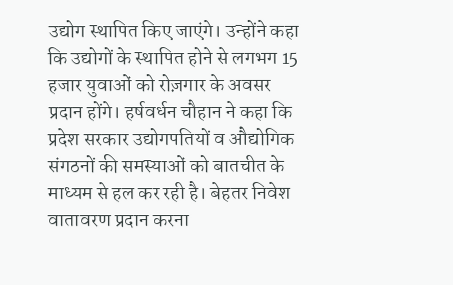उद्योग स्थापित किए जाएंगे। उन्होंने कहा कि उद्योगों के स्थापित होने से लगभग 15 हजार युवाओं को रोज़गार के अवसर प्रदान होंगे। हर्षवर्धन चौहान ने कहा कि प्रदेश सरकार उद्योगपतियों व औद्योगिक संगठनों की समस्याओं को बातचीत के माध्यम से हल कर रही है। बेहतर निवेश वातावरण प्रदान करना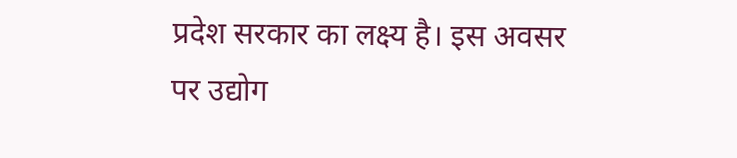प्रदेश सरकार का लक्ष्य है। इस अवसर पर उद्योग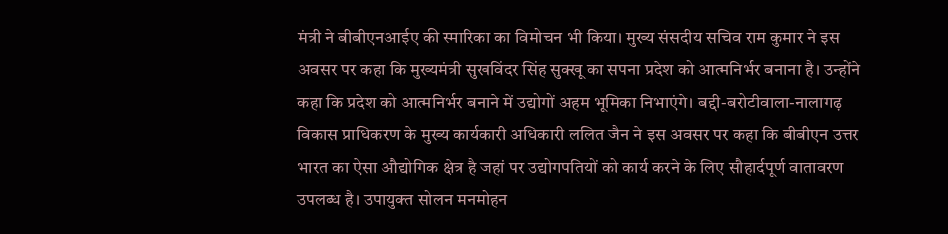मंत्री ने बीबीएनआईए की स्मारिका का विमोचन भी किया। मुख्य संसदीय सचिव राम कुमार ने इस अवसर पर कहा कि मुख्यमंत्री सुखविंदर सिंह सुक्खू का सपना प्रदेश को आत्मनिर्भर बनाना है। उन्होंने कहा कि प्रदेश को आत्मनिर्भर बनाने में उद्योगों अहम भूमिका निभाएंगे। बद्दी-बरोटीवाला-नालागढ़ विकास प्राधिकरण के मुख्य कार्यकारी अधिकारी ललित जैन ने इस अवसर पर कहा कि बीबीएन उत्तर भारत का ऐसा औद्योगिक क्षेत्र है जहां पर उद्योगपतियों को कार्य करने के लिए सौहार्दपूर्ण वातावरण उपलब्ध है। उपायुक्त सोलन मनमोहन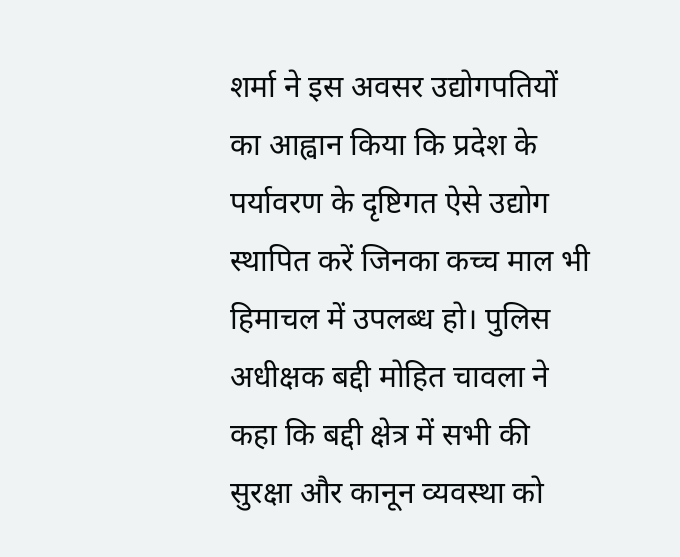शर्मा ने इस अवसर उद्योगपतियों का आह्वान किया कि प्रदेश के पर्यावरण के दृष्टिगत ऐसे उद्योग स्थापित करें जिनका कच्च माल भी हिमाचल में उपलब्ध हो। पुलिस अधीक्षक बद्दी मोहित चावला ने कहा कि बद्दी क्षेत्र में सभी की सुरक्षा और कानून व्यवस्था को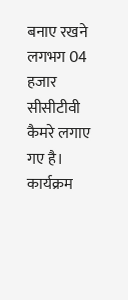बनाए रखने लगभग 04 हजार सीसीटीवी कैमरे लगाए गए है। कार्यक्रम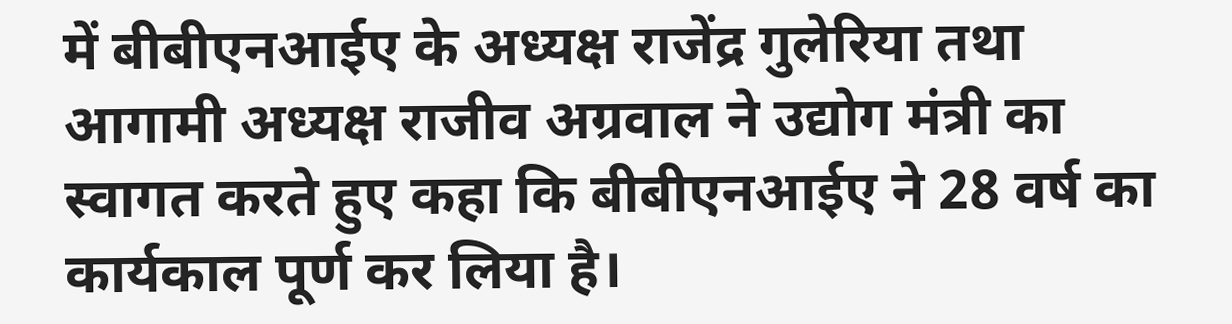में बीबीएनआईए के अध्यक्ष राजेंद्र गुलेरिया तथा आगामी अध्यक्ष राजीव अग्रवाल ने उद्योग मंत्री का स्वागत करते हुए कहा कि बीबीएनआईए ने 28 वर्ष का कार्यकाल पूर्ण कर लिया है।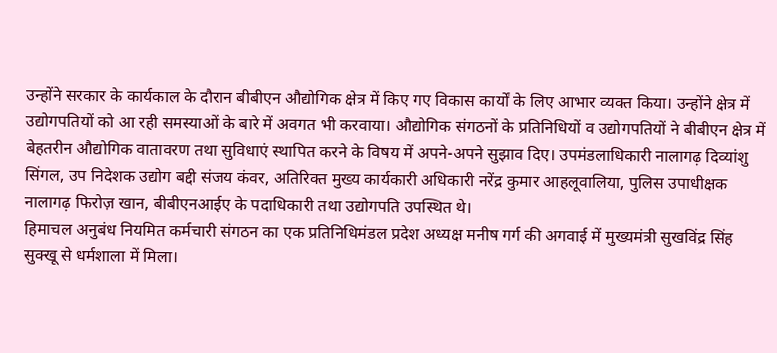उन्होंने सरकार के कार्यकाल के दौरान बीबीएन औद्योगिक क्षेत्र में किए गए विकास कार्यों के लिए आभार व्यक्त किया। उन्होंने क्षेत्र में उद्योगपतियों को आ रही समस्याओं के बारे में अवगत भी करवाया। औद्योगिक संगठनों के प्रतिनिधियों व उद्योगपतियों ने बीबीएन क्षेत्र में बेहतरीन औद्योगिक वातावरण तथा सुविधाएं स्थापित करने के विषय में अपने-अपने सुझाव दिए। उपमंडलाधिकारी नालागढ़ दिव्यांशु सिंगल, उप निदेशक उद्योग बद्दी संजय कंवर, अतिरिक्त मुख्य कार्यकारी अधिकारी नरेंद्र कुमार आहलूवालिया, पुलिस उपाधीक्षक नालागढ़ फिरोज़ खान, बीबीएनआईए के पदाधिकारी तथा उद्योगपति उपस्थित थे।
हिमाचल अनुबंध नियमित कर्मचारी संगठन का एक प्रतिनिधिमंडल प्रदेश अध्यक्ष मनीष गर्ग की अगवाई में मुख्यमंत्री सुखविंद्र सिंह सुक्खू से धर्मशाला में मिला।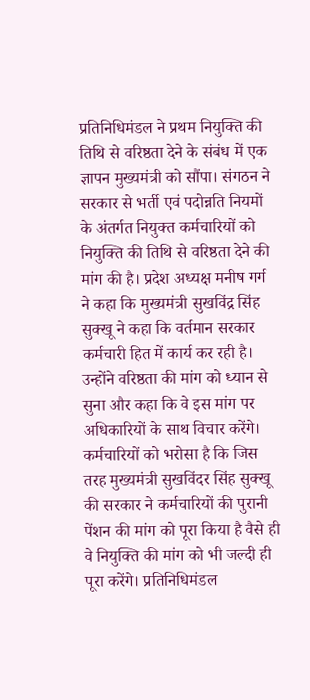प्रतिनिधिमंडल ने प्रथम नियुक्ति की तिथि से वरिष्ठता देने के संबंध में एक ज्ञापन मुख्यमंत्री को सौंपा। संगठन ने सरकार से भर्ती एवं पदोन्नति नियमों के अंतर्गत नियुक्त कर्मचारियों को नियुक्ति की तिथि से वरिष्ठता देने की मांग की है। प्रदेश अध्यक्ष मनीष गर्ग ने कहा कि मुख्यमंत्री सुखविंद्र सिंह सुक्खू ने कहा कि वर्तमान सरकार कर्मचारी हित में कार्य कर रही है। उन्होंने वरिष्ठता की मांग को ध्यान से सुना और कहा कि वे इस मांग पर अधिकारियों के साथ विचार करेंगे। कर्मचारियों को भरोसा है कि जिस तरह मुख्यमंत्री सुखविंदर सिंह सुक्खू की सरकार ने कर्मचारियों की पुरानी पेंशन की मांग को पूरा किया है वैसे ही वे नियुक्ति की मांग को भी जल्दी ही पूरा करेंगे। प्रतिनिधिमंडल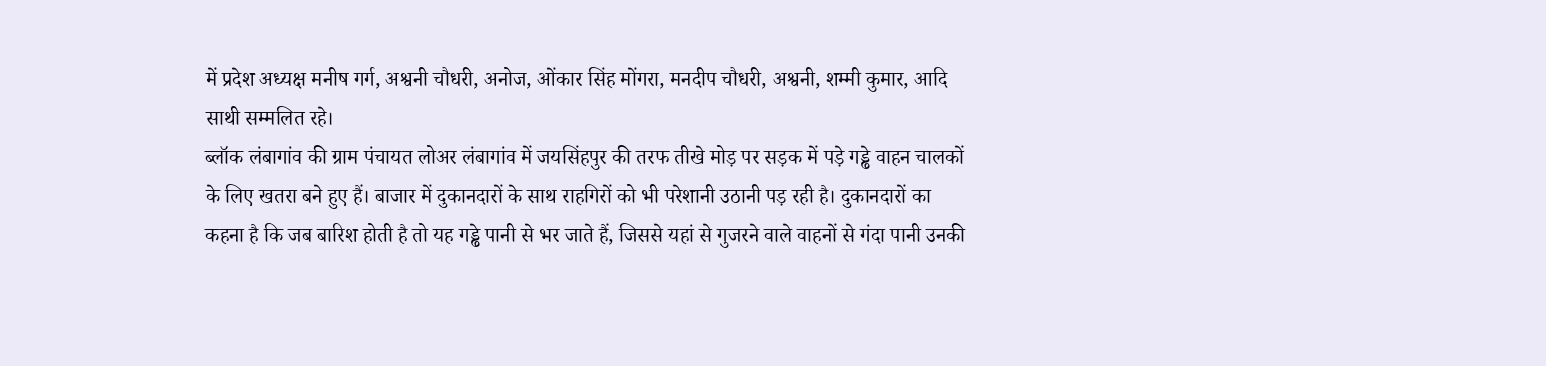में प्रदेश अध्यक्ष मनीष गर्ग, अश्वनी चौधरी, अनोज, ओंकार सिंह मोंगरा, मनदीप चौधरी, अश्वनी, शम्मी कुमार, आदि साथी सम्मलित रहे।
ब्लॉक लंबागांव की ग्राम पंचायत लोअर लंबागांव में जयसिंहपुर की तरफ तीखे मोड़ पर सड़क में पड़े गड्ढे वाहन चालकों के लिए खतरा बने हुए हैं। बाजार में दुकानदारों के साथ राहगिरों को भी परेशानी उठानी पड़ रही है। दुकानदारों का कहना है कि जब बारिश होती है तो यह गड्ढे पानी से भर जाते हैं, जिससे यहां से गुजरने वाले वाहनों से गंदा पानी उनकी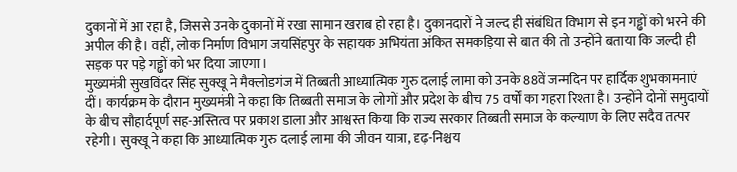दुकानों में आ रहा है, जिससे उनके दुकानों में रखा सामान खराब हो रहा है। दुकानदारों ने जल्द ही संबंधित विभाग से इन गड्ढों को भरने की अपील की है। वहीं, लोक निर्माण विभाग जयसिंहपुर के सहायक अभियंता अंकित समकड़िया से बात की तो उन्होंने बताया कि जल्दी ही सड़क पर पड़े गड्ढों को भर दिया जाएगा।
मुख्यमंत्री सुखविंदर सिंह सुक्खू ने मैक्लोडगंज में तिब्बती आध्यात्मिक गुरु दलाई लामा को उनके 88वें जन्मदिन पर हार्दिक शुभकामनाएं दीं। कार्यक्रम के दौरान मुख्यमंत्री ने कहा कि तिब्बती समाज के लोगों और प्रदेश के बीच 75 वर्षों का गहरा रिश्ता है। उन्होंने दोनों समुदायों के बीच सौहार्दपूर्ण सह-अस्तित्व पर प्रकाश डाला और आश्वस्त किया कि राज्य सरकार तिब्बती समाज के कल्याण के लिए सदैव तत्पर रहेगी। सुक्खू ने कहा कि आध्यात्मिक गुरु दलाई लामा की जीवन यात्रा, दृढ़-निश्चय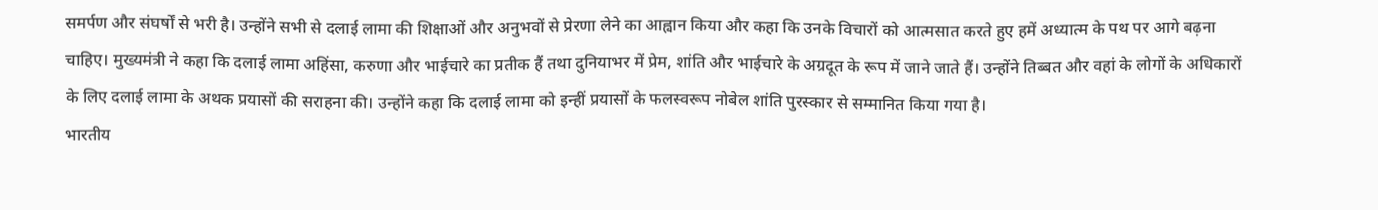समर्पण और संघर्षों से भरी है। उन्होंने सभी से दलाई लामा की शिक्षाओं और अनुभवों से प्रेरणा लेने का आह्वान किया और कहा कि उनके विचारों को आत्मसात करते हुए हमें अध्यात्म के पथ पर आगे बढ़ना चाहिए। मुख्यमंत्री ने कहा कि दलाई लामा अहिंसा, करुणा और भाईचारे का प्रतीक हैं तथा दुनियाभर में प्रेम, शांति और भाईचारे के अग्रदूत के रूप में जाने जाते हैं। उन्होंने तिब्बत और वहां के लोगों के अधिकारों के लिए दलाई लामा के अथक प्रयासों की सराहना की। उन्होंने कहा कि दलाई लामा को इन्हीं प्रयासों के फलस्वरूप नोबेल शांति पुरस्कार से सम्मानित किया गया है।
भारतीय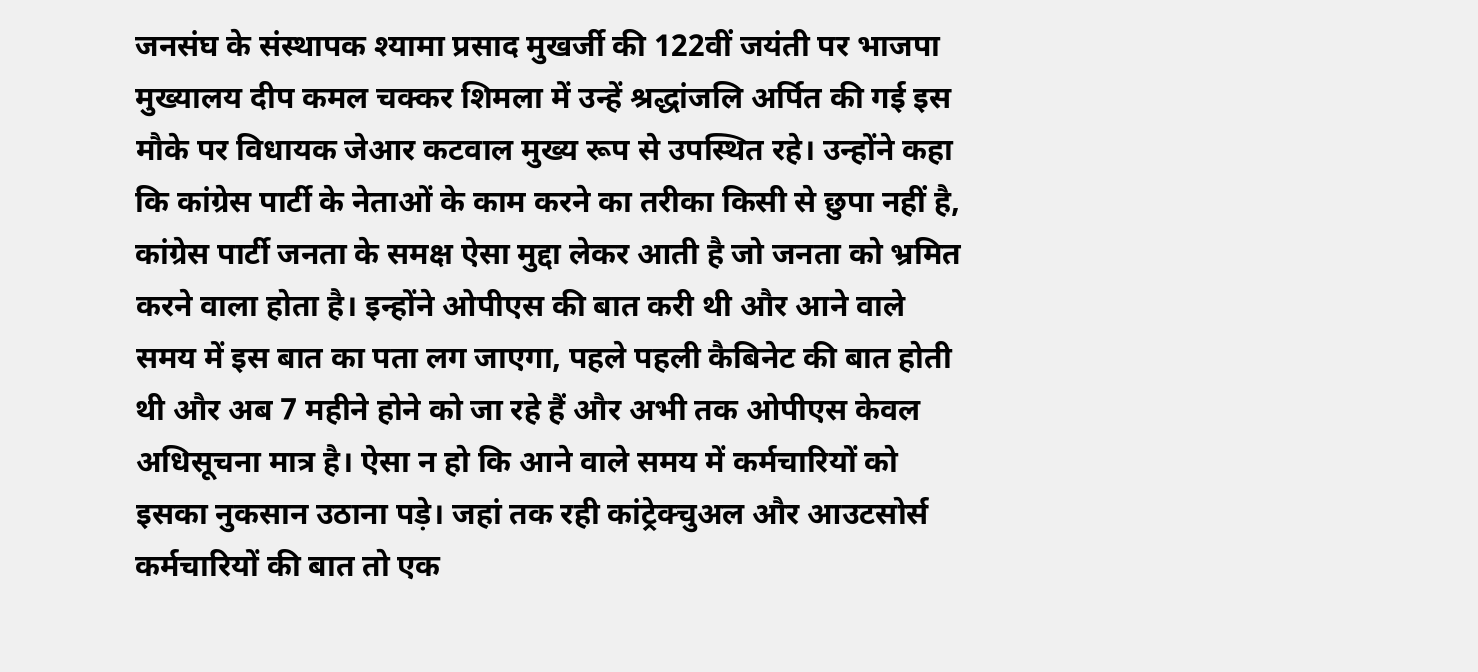जनसंघ के संस्थापक श्यामा प्रसाद मुखर्जी की 122वीं जयंती पर भाजपा मुख्यालय दीप कमल चक्कर शिमला में उन्हें श्रद्धांजलि अर्पित की गई इस मौके पर विधायक जेआर कटवाल मुख्य रूप से उपस्थित रहे। उन्होंने कहा कि कांग्रेस पार्टी के नेताओं के काम करने का तरीका किसी से छुपा नहीं है, कांग्रेस पार्टी जनता के समक्ष ऐसा मुद्दा लेकर आती है जो जनता को भ्रमित करने वाला होता है। इन्होंने ओपीएस की बात करी थी और आने वाले समय में इस बात का पता लग जाएगा, पहले पहली कैबिनेट की बात होती थी और अब 7 महीने होने को जा रहे हैं और अभी तक ओपीएस केवल अधिसूचना मात्र है। ऐसा न हो कि आने वाले समय में कर्मचारियों को इसका नुकसान उठाना पड़े। जहां तक रही कांट्रेक्चुअल और आउटसोर्स कर्मचारियों की बात तो एक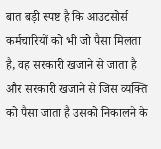बात बड़ी स्पष्ट है कि आउटसोर्स कर्मचारियों को भी जो पैसा मिलता है, वह सरकारी खजाने से जाता है और सरकारी खजाने से जिस व्यक्ति को पैसा जाता है उसको निकालने के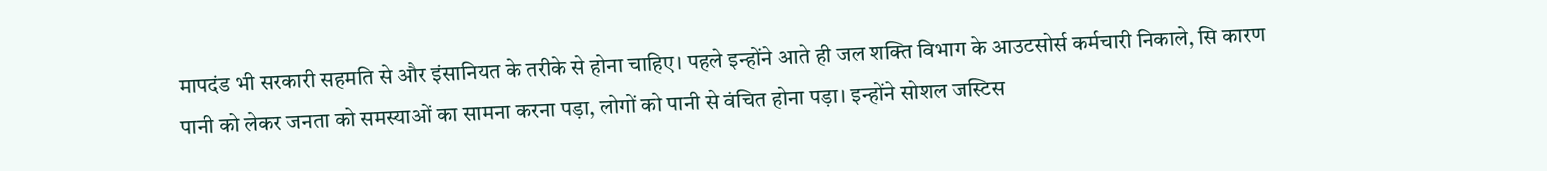मापदंड भी सरकारी सहमति से और इंसानियत के तरीके से होना चाहिए। पहले इन्होंने आते ही जल शक्ति विभाग के आउटसोर्स कर्मचारी निकाले, सि कारण पानी को लेकर जनता को समस्याओं का सामना करना पड़ा, लोगों को पानी से वंचित होना पड़ा। इन्होंने सोशल जस्टिस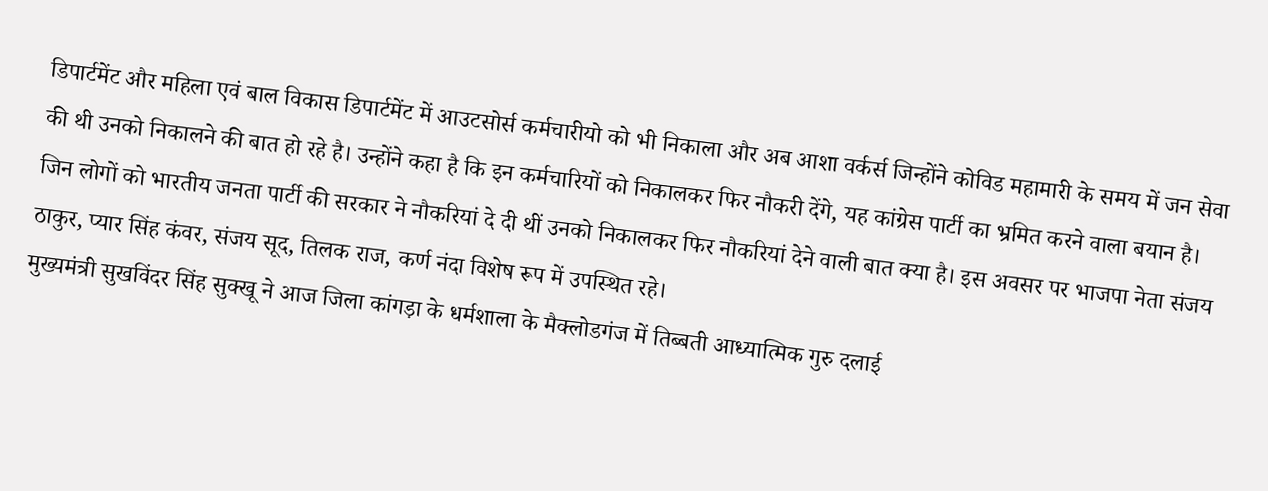डिपार्टमेंट और महिला एवं बाल विकास डिपार्टमेंट में आउटसोर्स कर्मचारीयो को भी निकाला और अब आशा वर्कर्स जिन्होंने कोविड महामारी के समय में जन सेवा की थी उनको निकालने की बात हो रहे है। उन्होंने कहा है कि इन कर्मचारियों को निकालकर फिर नौकरी देंगे, यह कांग्रेस पार्टी का भ्रमित करने वाला बयान है। जिन लोगों को भारतीय जनता पार्टी की सरकार ने नौकरियां दे दी थीं उनको निकालकर फिर नौकरियां देने वाली बात क्या है। इस अवसर पर भाजपा नेता संजय ठाकुर, प्यार सिंह कंवर, संजय सूद, तिलक राज, कर्ण नंदा विशेष रूप में उपस्थित रहे।
मुख्यमंत्री सुखविंदर सिंह सुक्खू ने आज जिला कांगड़ा के धर्मशाला के मैक्लोडगंज में तिब्बती आध्यात्मिक गुरु दलाई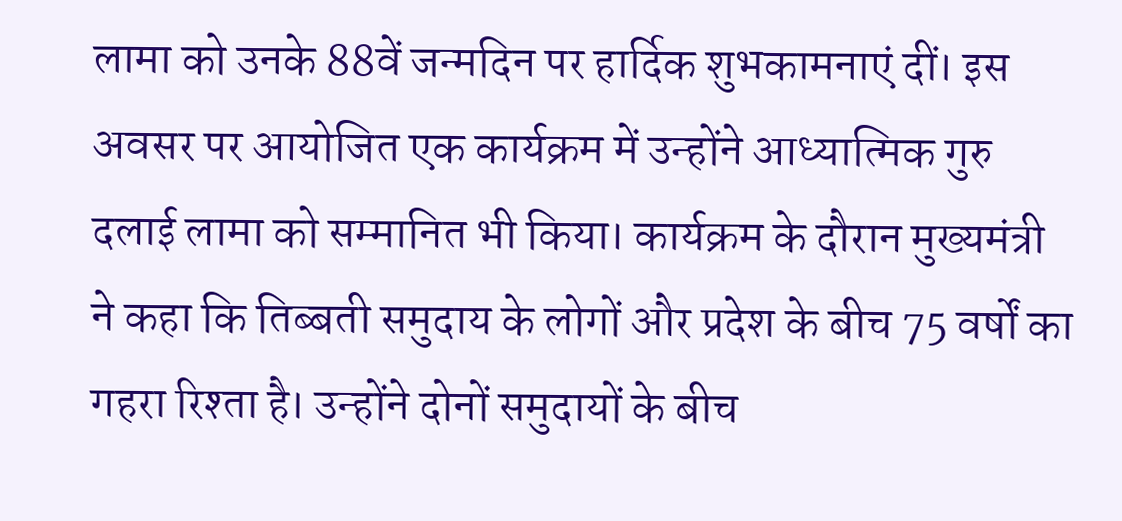लामा को उनके 88वें जन्मदिन पर हार्दिक शुभकामनाएं दीं। इस अवसर पर आयोजित एक कार्यक्रम में उन्होंने आध्यात्मिक गुरु दलाई लामा को सम्मानित भी किया। कार्यक्रम के दौरान मुख्यमंत्री ने कहा कि तिब्बती समुदाय के लोगों और प्रदेश के बीच 75 वर्षों का गहरा रिश्ता है। उन्होंने दोनों समुदायों के बीच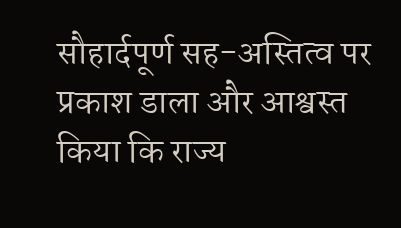सौहार्दपूर्ण सह-अस्तित्व पर प्रकाश डाला और आश्वस्त किया कि राज्य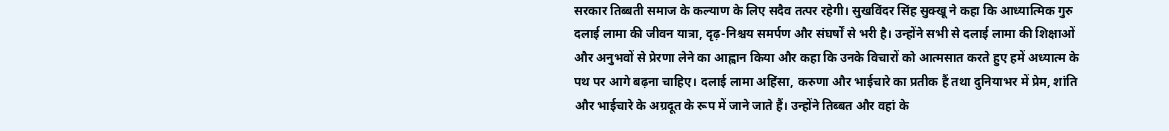सरकार तिब्बती समाज के कल्याण के लिए सदैव तत्पर रहेगी। सुखविंदर सिंह सुक्खू ने कहा कि आध्यात्मिक गुरु दलाई लामा की जीवन यात्रा, दृढ़-निश्चय समर्पण और संघर्षों से भरी है। उन्होंने सभी से दलाई लामा की शिक्षाओं और अनुभवों से प्रेरणा लेने का आह्वान किया और कहा कि उनके विचारों को आत्मसात करते हुए हमें अध्यात्म के पथ पर आगे बढ़ना चाहिए। दलाई लामा अहिंसा, करुणा और भाईचारे का प्रतीक हैं तथा दुनियाभर में प्रेम, शांति और भाईचारे के अग्रदूत के रूप में जाने जाते हैं। उन्होंने तिब्बत और वहां के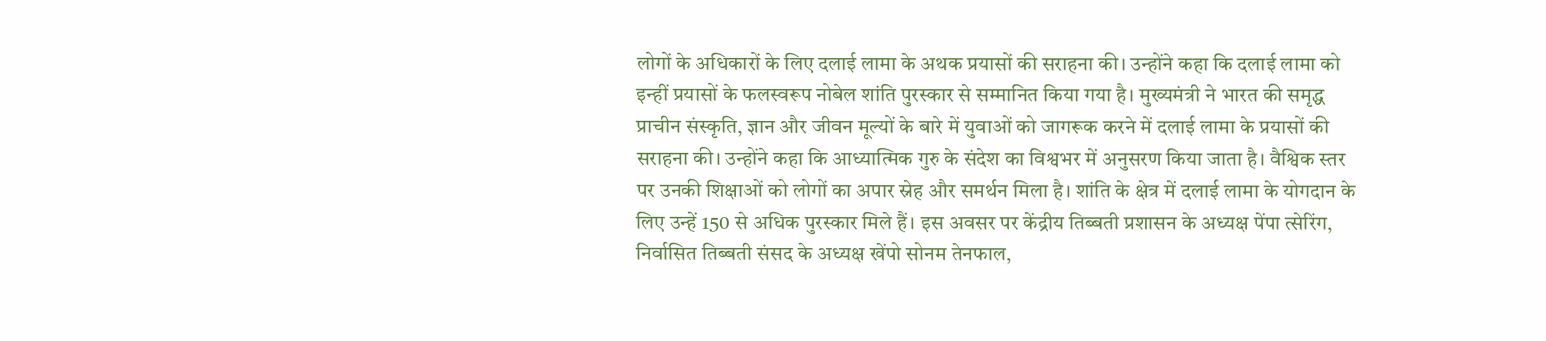लोगों के अधिकारों के लिए दलाई लामा के अथक प्रयासों की सराहना की। उन्होंने कहा कि दलाई लामा को इन्हीं प्रयासों के फलस्वरूप नोबेल शांति पुरस्कार से सम्मानित किया गया है। मुख्यमंत्री ने भारत की समृद्ध प्राचीन संस्कृति, ज्ञान और जीवन मूल्यों के बारे में युवाओं को जागरूक करने में दलाई लामा के प्रयासों की सराहना की। उन्होंने कहा कि आध्यात्मिक गुरु के संदेश का विश्वभर में अनुसरण किया जाता है। वैश्विक स्तर पर उनकी शिक्षाओं को लोगों का अपार स्नेह और समर्थन मिला है। शांति के क्षेत्र में दलाई लामा के योगदान के लिए उन्हें 150 से अधिक पुरस्कार मिले हैं। इस अवसर पर केंद्रीय तिब्बती प्रशासन के अध्यक्ष पेंपा त्सेरिंग, निर्वासित तिब्बती संसद के अध्यक्ष खेंपो सोनम तेनफाल,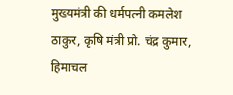मुख्यमंत्री की धर्मपत्नी कमलेश ठाकुर, कृषि मंत्री प्रो. चंद्र कुमार, हिमाचल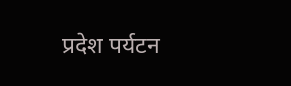प्रदेश पर्यटन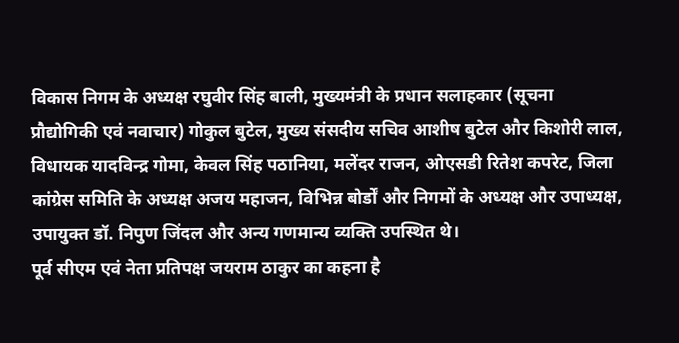विकास निगम के अध्यक्ष रघुवीर सिंह बाली, मुख्यमंत्री के प्रधान सलाहकार (सूचना प्रौद्योगिकी एवं नवाचार) गोकुल बुटेल, मुख्य संसदीय सचिव आशीष बुटेल और किशोरी लाल, विधायक यादविन्द्र गोमा, केवल सिंह पठानिया, मलेंदर राजन, ओएसडी रितेश कपरेट, जिला कांग्रेस समिति के अध्यक्ष अजय महाजन, विभिन्न बोर्डों और निगमों के अध्यक्ष और उपाध्यक्ष, उपायुक्त डॉ. निपुण जिंदल और अन्य गणमान्य व्यक्ति उपस्थित थे।
पूर्व सीएम एवं नेता प्रतिपक्ष जयराम ठाकुर का कहना है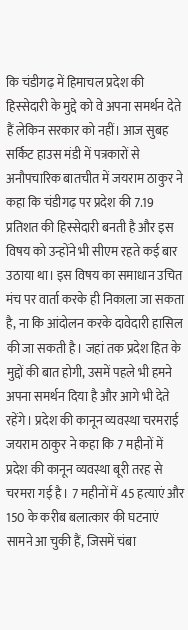कि चंडीगढ़ में हिमाचल प्रदेश की हिस्सेदारी के मुद्दे को वे अपना समर्थन देते हैं लेकिन सरकार को नहीं। आज सुबह सर्किट हाउस मंडी में पत्रकारों से अनौपचारिक बातचीत में जयराम ठाकुर ने कहा कि चंडीगढ़ पर प्रदेश की 7.19 प्रतिशत की हिस्सेदारी बनती है और इस विषय को उन्होंने भी सीएम रहते कई बार उठाया था। इस विषय का समाधान उचित मंच पर वार्ता करके ही निकाला जा सकता है, ना कि आंदोलन करके दावेदारी हासिल की जा सकती है। जहां तक प्रदेश हित के मुद्दों की बात होगी, उसमें पहले भी हमने अपना समर्थन दिया है और आगे भी देते रहेंगे। प्रदेश की कानून व्यवस्था चरमराई जयराम ठाकुर ने कहा कि 7 महीनों में प्रदेश की कानून व्यवस्था बूरी तरह से चरमरा गई है। 7 महीनों में 45 हत्याएं और 150 के करीब बलात्कार की घटनाएं सामने आ चुकी हैं, जिसमें चंबा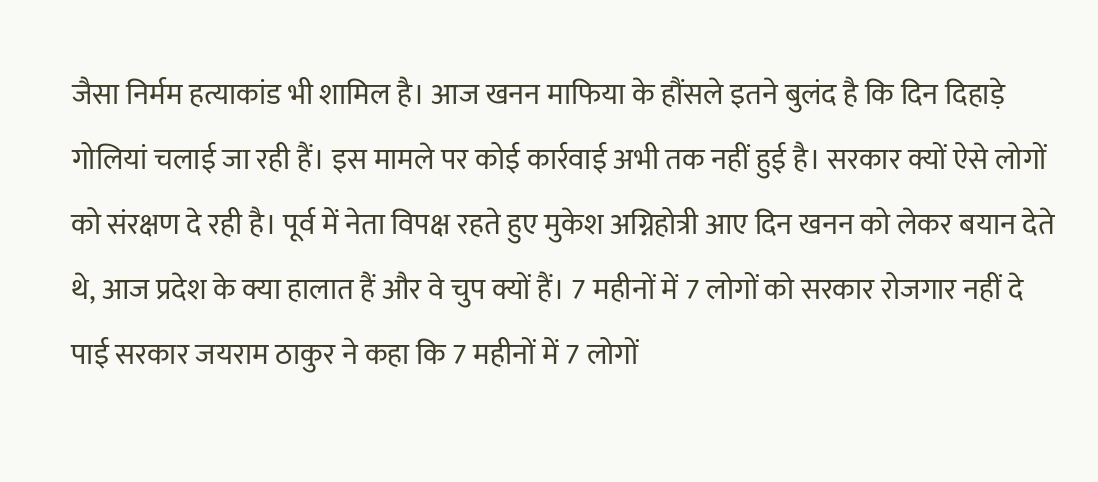जैसा निर्मम हत्याकांड भी शामिल है। आज खनन माफिया के हौंसले इतने बुलंद है कि दिन दिहाड़े गोलियां चलाई जा रही हैं। इस मामले पर कोई कार्रवाई अभी तक नहीं हुई है। सरकार क्यों ऐसे लोगों को संरक्षण दे रही है। पूर्व में नेता विपक्ष रहते हुए मुकेश अग्निहोत्री आए दिन खनन को लेकर बयान देते थे, आज प्रदेश के क्या हालात हैं और वे चुप क्यों हैं। 7 महीनों में 7 लोगों को सरकार रोजगार नहीं दे पाई सरकार जयराम ठाकुर ने कहा कि 7 महीनों में 7 लोगों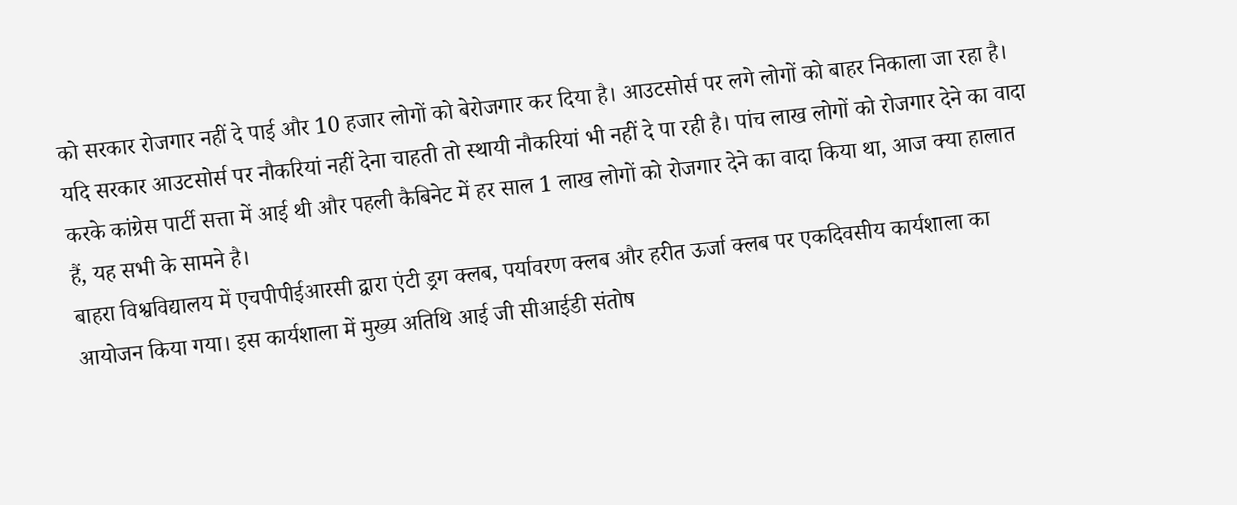को सरकार रोजगार नहीं दे पाई और 10 हजार लोगों को बेरोजगार कर दिया है। आउटसोर्स पर लगे लोगों को बाहर निकाला जा रहा है। यदि सरकार आउटसोर्स पर नौकरियां नहीं देना चाहती तो स्थायी नौकरियां भी नहीं दे पा रही है। पांच लाख लोगों को रोजगार देने का वादा करके कांग्रेस पार्टी सत्ता में आई थी और पहली कैबिनेट में हर साल 1 लाख लोगों को रोजगार देने का वादा किया था, आज क्या हालात हैं, यह सभी के सामने है।
बाहरा विश्वविद्यालय में एचपीपीईआरसी द्वारा एंटी ड्रग क्लब, पर्यावरण क्लब और हरीत ऊर्जा क्लब पर एकदिवसीय कार्यशाला का आयोजन किया गया। इस कार्यशाला में मुख्य अतिथि आई जी सीआईडी संतोष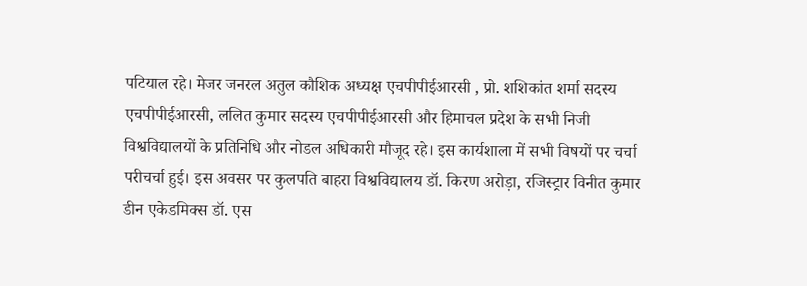पटियाल रहे। मेजर जनरल अतुल कौशिक अध्यक्ष एचपीपीईआरसी , प्रो. शशिकांत शर्मा सदस्य एचपीपीईआरसी, ललित कुमार सदस्य एचपीपीईआरसी और हिमाचल प्रदेश के सभी निजी विश्वविद्यालयों के प्रतिनिधि और नोडल अधिकारी मौजूद रहे। इस कार्यशाला में सभी विषयों पर चर्चा परीचर्चा हुई। इस अवसर पर कुलपति बाहरा विश्वविद्यालय डॉ. किरण अरोड़ा, रजिस्ट्रार विनीत कुमार डीन एकेडमिक्स डॉ. एस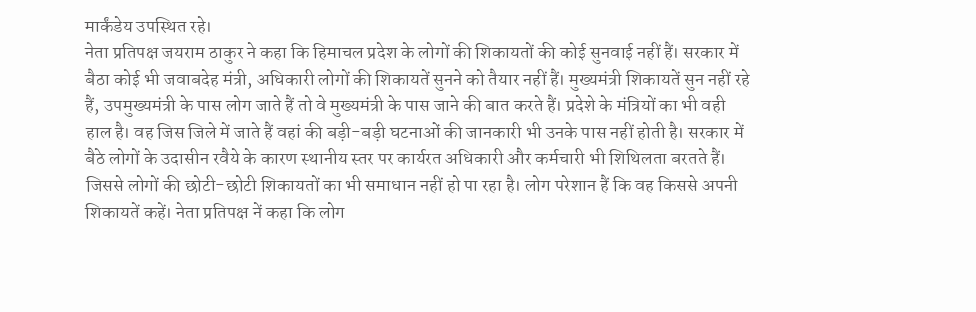मार्कंडेय उपस्थित रहे।
नेता प्रतिपक्ष जयराम ठाकुर ने कहा कि हिमाचल प्रदेश के लोगों की शिकायतों की कोई सुनवाई नहीं हैं। सरकार में बैठा कोई भी जवाबदेह मंत्री, अधिकारी लोगों की शिकायतें सुनने को तैयार नहीं हैं। मुख्यमंत्री शिकायतें सुन नहीं रहे हैं, उपमुख्यमंत्री के पास लोग जाते हैं तो वे मुख्यमंत्री के पास जाने की बात करते हैं। प्रदेशे के मंत्रियों का भी वही हाल है। वह जिस जिले में जाते हैं वहां की बड़ी-बड़ी घटनाओं की जानकारी भी उनके पास नहीं होती है। सरकार में बैठे लोगों के उदासीन रवैये के कारण स्थानीय स्तर पर कार्यरत अधिकारी और कर्मचारी भी शिथिलता बरतते हैं। जिससे लोगों की छोटी-छोटी शिकायतों का भी समाधान नहीं हो पा रहा है। लोग परेशान हैं कि वह किससे अपनी शिकायतें कहें। नेता प्रतिपक्ष नें कहा कि लोग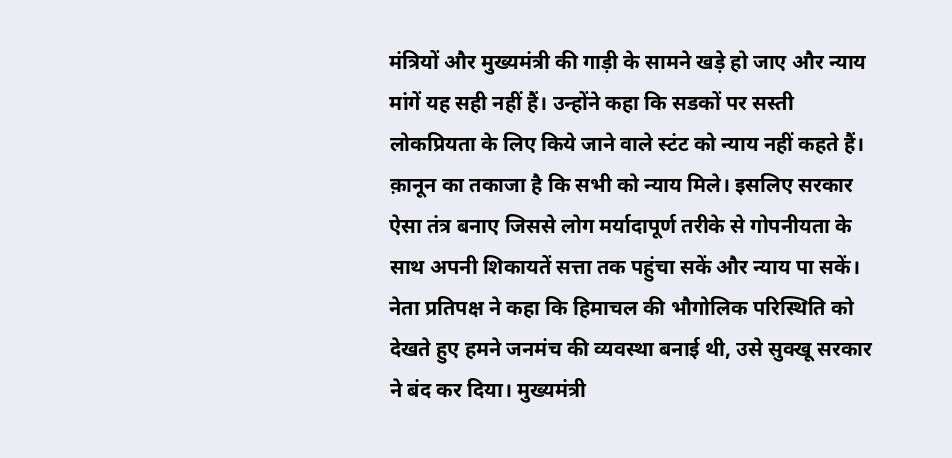मंत्रियों और मुख्यमंत्री की गाड़ी के सामने खड़े हो जाए और न्याय मांगें यह सही नहीं हैं। उन्होंने कहा कि सडकों पर सस्ती लोकप्रियता के लिए किये जाने वाले स्टंट को न्याय नहीं कहते हैं। क़ानून का तकाजा है कि सभी को न्याय मिले। इसलिए सरकार ऐसा तंत्र बनाए जिससे लोग मर्यादापूर्ण तरीके से गोपनीयता के साथ अपनी शिकायतें सत्ता तक पहुंचा सकें और न्याय पा सकें। नेता प्रतिपक्ष ने कहा कि हिमाचल की भौगोलिक परिस्थिति को देखते हुए हमने जनमंच की व्यवस्था बनाई थी, उसे सुक्खू सरकार ने बंद कर दिया। मुख्यमंत्री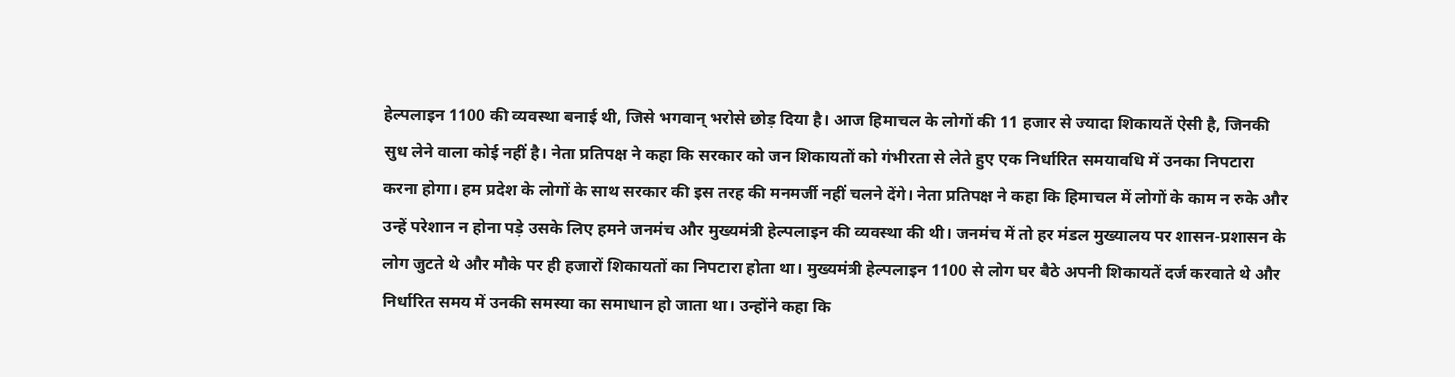हेल्पलाइन 1100 की व्यवस्था बनाई थी, जिसे भगवान् भरोसे छोड़ दिया है। आज हिमाचल के लोगों की 11 हजार से ज्यादा शिकायतें ऐसी है, जिनकी सुध लेने वाला कोई नहीं है। नेता प्रतिपक्ष ने कहा कि सरकार को जन शिकायतों को गंभीरता से लेते हुए एक निर्धारित समयावधि में उनका निपटारा करना होगा। हम प्रदेश के लोगों के साथ सरकार की इस तरह की मनमर्जी नहीं चलने देंगे। नेता प्रतिपक्ष ने कहा कि हिमाचल में लोगों के काम न रुके और उन्हें परेशान न होना पड़े उसके लिए हमने जनमंच और मुख्यमंत्री हेल्पलाइन की व्यवस्था की थी। जनमंच में तो हर मंडल मुख्यालय पर शासन-प्रशासन के लोग जुटते थे और मौके पर ही हजारों शिकायतों का निपटारा होता था। मुख्यमंत्री हेल्पलाइन 1100 से लोग घर बैठे अपनी शिकायतें दर्ज करवाते थे और निर्धारित समय में उनकी समस्या का समाधान हो जाता था। उन्होंने कहा कि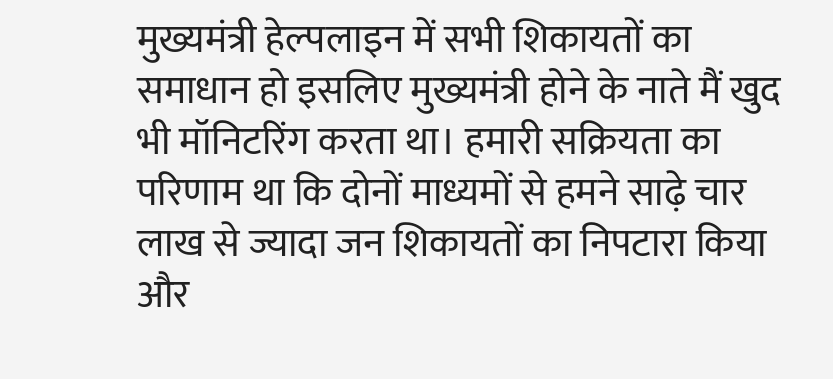मुख्यमंत्री हेल्पलाइन में सभी शिकायतों का समाधान हो इसलिए मुख्यमंत्री होने के नाते मैं खुद भी मॉनिटरिंग करता था। हमारी सक्रियता का परिणाम था कि दोनों माध्यमों से हमने साढ़े चार लाख से ज्यादा जन शिकायतों का निपटारा किया और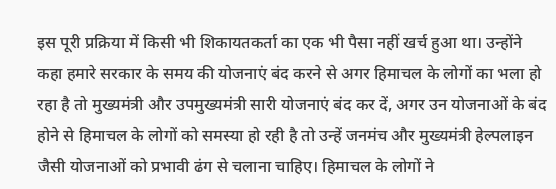इस पूरी प्रक्रिया में किसी भी शिकायतकर्ता का एक भी पैसा नहीं खर्च हुआ था। उन्होंने कहा हमारे सरकार के समय की योजनाएं बंद करने से अगर हिमाचल के लोगों का भला हो रहा है तो मुख्यमंत्री और उपमुख्यमंत्री सारी योजनाएं बंद कर दें, अगर उन योजनाओं के बंद होने से हिमाचल के लोगों को समस्या हो रही है तो उन्हें जनमंच और मुख्यमंत्री हेल्पलाइन जैसी योजनाओं को प्रभावी ढंग से चलाना चाहिए। हिमाचल के लोगों ने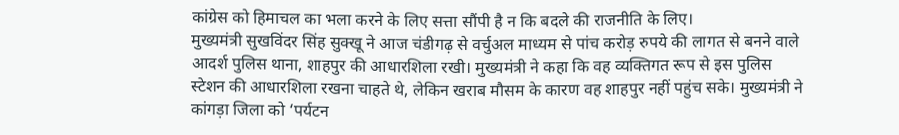कांग्रेस को हिमाचल का भला करने के लिए सत्ता सौंपी है न कि बदले की राजनीति के लिए।
मुख्यमंत्री सुखविंदर सिंह सुक्खू ने आज चंडीगढ़ से वर्चुअल माध्यम से पांच करोड़ रुपये की लागत से बनने वाले आदर्श पुलिस थाना, शाहपुर की आधारशिला रखी। मुख्यमंत्री ने कहा कि वह व्यक्तिगत रूप से इस पुलिस स्टेशन की आधारशिला रखना चाहते थे, लेकिन खराब मौसम के कारण वह शाहपुर नहीं पहुंच सके। मुख्यमंत्री ने कांगड़ा जिला को ‘पर्यटन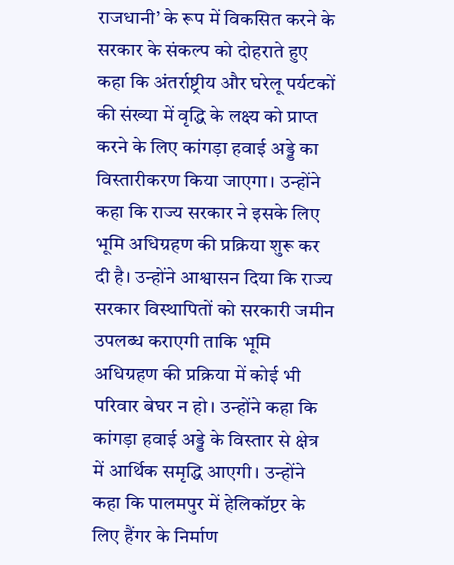राजधानी’ के रूप में विकसित करने के सरकार के संकल्प को दोहराते हुए कहा कि अंतर्राष्ट्रीय और घरेलू पर्यटकों की संख्या में वृद्धि के लक्ष्य को प्राप्त करने के लिए कांगड़ा हवाई अड्डे का विस्तारीकरण किया जाएगा। उन्होंने कहा कि राज्य सरकार ने इसके लिए भूमि अधिग्रहण की प्रक्रिया शुरू कर दी है। उन्होंने आश्वासन दिया कि राज्य सरकार विस्थापितों को सरकारी जमीन उपलब्ध कराएगी ताकि भूमि अधिग्रहण की प्रक्रिया में कोई भी परिवार बेघर न हो। उन्होंने कहा कि कांगड़ा हवाई अड्डे के विस्तार से क्षेत्र में आर्थिक समृद्धि आएगी। उन्होंने कहा कि पालमपुर में हेलिकॉप्टर के लिए हैंगर के निर्माण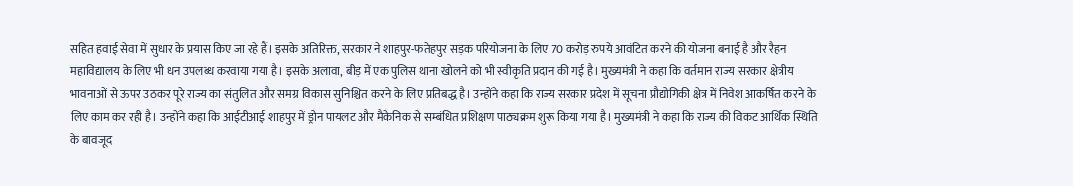सहित हवाई सेवा में सुधार के प्रयास किए जा रहे हैं। इसके अतिरिक्त, सरकार ने शाहपुर-फतेहपुर सड़क परियोजना के लिए 70 करोड़ रुपये आवंटित करने की योजना बनाई है और रैहन महाविद्यालय के लिए भी धन उपलब्ध करवाया गया है। इसके अलावा, बीड़ में एक पुलिस थाना खोलने को भी स्वीकृति प्रदान की गई है। मुख्यमंत्री ने कहा कि वर्तमान राज्य सरकार क्षेत्रीय भावनाओं से ऊपर उठकर पूरे राज्य का संतुलित और समग्र विकास सुनिश्चित करने के लिए प्रतिबद्ध है। उन्होंने कहा कि राज्य सरकार प्रदेश में सूचना प्रौद्योगिकी क्षेत्र में निवेश आकर्षित करने के लिए काम कर रही है। उन्होंने कहा कि आईटीआई शाहपुर में ड्रोन पायलट और मैकेनिक से सम्बंधित प्रशिक्षण पाठ्यक्रम शुरू किया गया है। मुख्यमंत्री ने कहा कि राज्य की विकट आर्थिक स्थिति के बावजूद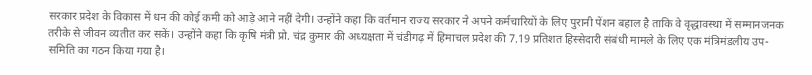सरकार प्रदेश के विकास में धन की कोई कमी को आड़े आने नहीं देगी। उन्होंने कहा कि वर्तमान राज्य सरकार ने अपने कर्मचारियों के लिए पुरानी पेंशन बहाल है ताकि वे वृद्धावस्था में सम्मानजनक तरीके से जीवन व्यतीत कर सकें। उन्होंने कहा कि कृषि मंत्री प्रो. चंद्र कुमार की अध्यक्षता में चंडीगढ़ में हिमाचल प्रदेश की 7.19 प्रतिशत हिस्सेदारी संबंधी मामले के लिए एक मंत्रिमंडलीय उप-समिति का गठन किया गया है।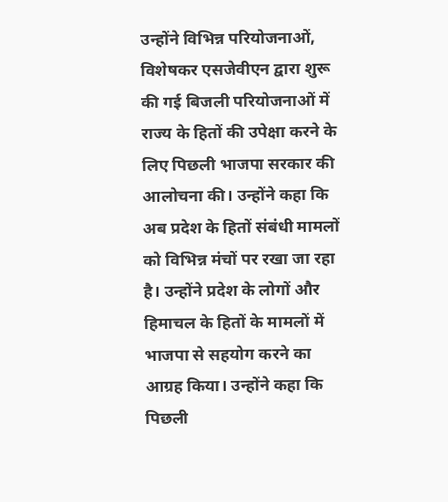उन्होंने विभिन्न परियोजनाओं, विशेषकर एसजेवीएन द्वारा शुरू की गई बिजली परियोजनाओं में राज्य के हितों की उपेक्षा करने के लिए पिछली भाजपा सरकार की आलोचना की। उन्होंने कहा कि अब प्रदेश के हितों संबंधी मामलों को विभिन्न मंचों पर रखा जा रहा है। उन्होंने प्रदेश के लोगों और हिमाचल के हितों के मामलों में भाजपा से सहयोग करने का आग्रह किया। उन्होंने कहा कि पिछली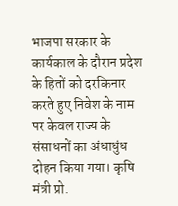भाजपा सरकार के कार्यकाल के दौरान प्रदेश के हितों को दरकिनार करते हुए निवेश के नाम पर केवल राज्य के संसाधनों का अंधाधुंध दोहन किया गया। कृषि मंत्री प्रो.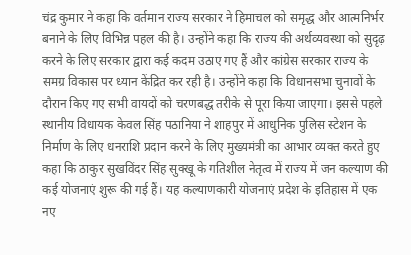चंद्र कुमार ने कहा कि वर्तमान राज्य सरकार ने हिमाचल को समृद्ध और आत्मनिर्भर बनाने के लिए विभिन्न पहल की है। उन्होंने कहा कि राज्य की अर्थव्यवस्था को सुदृढ़ करने के लिए सरकार द्वारा कई कदम उठाए गए हैं और कांग्रेस सरकार राज्य के समग्र विकास पर ध्यान केंद्रित कर रही है। उन्होंने कहा कि विधानसभा चुनावों के दौरान किए गए सभी वायदों को चरणबद्ध तरीके से पूरा किया जाएगा। इससे पहले स्थानीय विधायक केवल सिंह पठानिया ने शाहपुर में आधुनिक पुलिस स्टेशन के निर्माण के लिए धनराशि प्रदान करने के लिए मुख्यमंत्री का आभार व्यक्त करते हुए कहा कि ठाकुर सुखविंदर सिंह सुक्खू के गतिशील नेतृत्व में राज्य में जन कल्याण की कई योजनाएं शुरू की गई हैं। यह कल्याणकारी योजनाएं प्रदेश के इतिहास में एक नए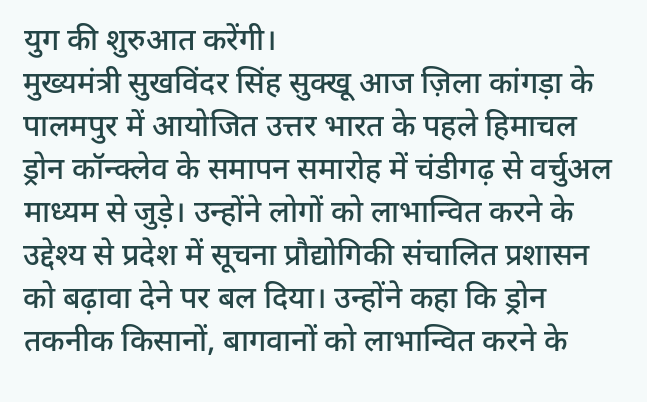युग की शुरुआत करेंगी।
मुख्यमंत्री सुखविंदर सिंह सुक्खू आज ज़िला कांगड़ा के पालमपुर में आयोजित उत्तर भारत के पहले हिमाचल ड्रोन कॉन्क्लेव के समापन समारोह में चंडीगढ़ से वर्चुअल माध्यम से जुड़े। उन्होंने लोगों को लाभान्वित करने के उद्देश्य से प्रदेश में सूचना प्रौद्योगिकी संचालित प्रशासन को बढ़ावा देने पर बल दिया। उन्होंने कहा कि ड्रोन तकनीक किसानों, बागवानों को लाभान्वित करने के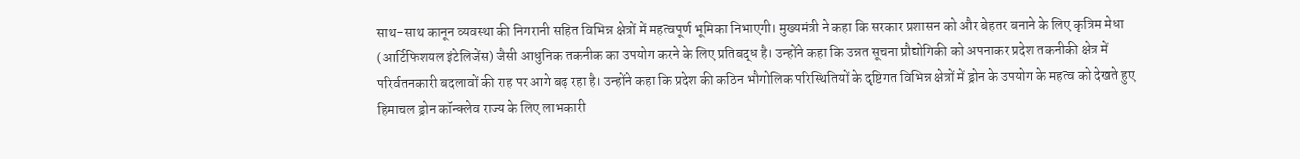साथ-साथ कानून व्यवस्था की निगरानी सहित विभिन्न क्षेत्रों में महत्वपूर्ण भूमिका निभाएगी। मुख्यमंत्री ने कहा कि सरकार प्रशासन को और बेहतर बनाने के लिए कृत्रिम मेधा (आर्टिफिशयल इंटेलिजेंस) जैसी आधुनिक तकनीक का उपयोग करने के लिए प्रतिबद्ध है। उन्होंने कहा कि उन्नत सूचना प्रौद्योगिकी को अपनाकर प्रदेश तकनीकी क्षेत्र में परिर्वतनकारी बदलावों की राह पर आगे बढ़ रहा है। उन्होंने कहा कि प्रदेश की कठिन भौगोलिक परिस्थितियों के दृष्टिगत विभिन्न क्षेत्रों में ड्रोन के उपयोग के महत्व को देखते हुए हिमाचल ड्रोन कॉन्क्लेव राज्य के लिए लाभकारी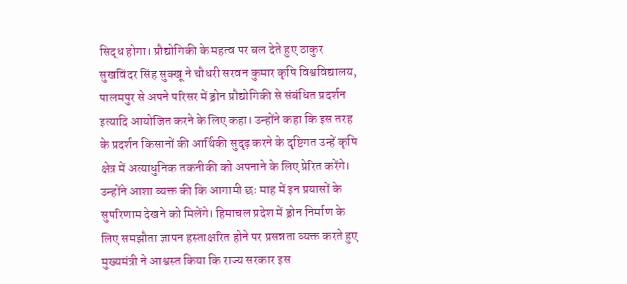सिद्ध होगा। प्रौद्योगिकी के महत्व पर बल देते हुए ठाकुर सुखविंदर सिंह सुक्खू ने चौधरी सरवन कुमार कृषि विश्वविद्यालय, पालमपुर से अपने परिसर में ड्रोन प्रौद्योगिकी से संबंधित प्रदर्शन इत्यादि आयोजित करने के लिए कहा। उन्होंने कहा कि इस तरह के प्रदर्शन किसानों की आर्थिकी सुदृढ़ करने के दृष्टिगत उन्हें कृषि क्षेत्र में अत्याधुनिक तकनीकी को अपनाने के लिए प्रेरित करेंगे। उन्होंने आशा व्यक्त की कि आगामी छः माह में इन प्रयासों के सुपरिणाम देखने को मिलेंगे। हिमाचल प्रदेश में ड्रोन निर्माण के लिए समझौता ज्ञापन हस्ताक्षरित होने पर प्रसन्नता व्यक्त करते हुए मुख्यमंत्री ने आश्वस्त किया कि राज्य सरकार इस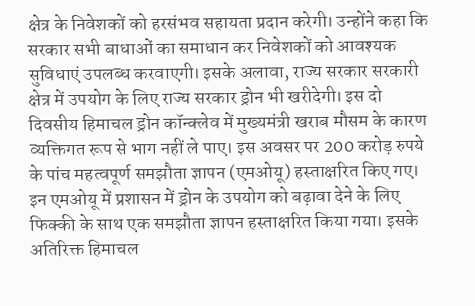क्षेत्र के निवेशकों को हरसंभव सहायता प्रदान करेगी। उन्होंने कहा कि सरकार सभी बाधाओं का समाधान कर निवेशकों को आवश्यक सुविधाएं उपलब्ध करवाएगी। इसके अलावा, राज्य सरकार सरकारी क्षेत्र में उपयोग के लिए राज्य सरकार ड्रोन भी खरीदेगी। इस दो दिवसीय हिमाचल ड्रोन कॉन्क्लेव में मुख्यमंत्री खराब मौसम के कारण व्यक्तिगत रूप से भाग नहीं ले पाए। इस अवसर पर 200 करोड़ रुपये के पांच महत्वपूर्ण समझौता ज्ञापन (एमओयू) हस्ताक्षरित किए गए। इन एमओयू में प्रशासन में ड्रोन के उपयोग को बढ़ावा देने के लिए फिक्की के साथ एक समझौता ज्ञापन हस्ताक्षरित किया गया। इसके अतिरिक्त हिमाचल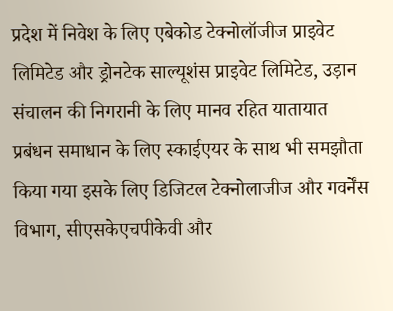प्रदेश में निवेश के लिए एबेकोड टेक्नोलॉजीज प्राइवेट लिमिटेड और ड्रोनटेक साल्यूशंस प्राइवेट लिमिटेड, उड़ान संचालन की निगरानी के लिए मानव रहित यातायात प्रबंधन समाधान के लिए स्काईएयर के साथ भी समझौता किया गया इसके लिए डिजिटल टेक्नोलाजीज और गवर्नेंस विभाग, सीएसकेएचपीकेवी और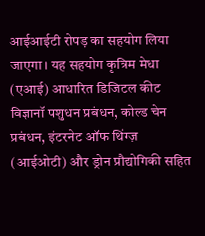आईआईटी रोपड़ का सहयोग लिया जाएगा। यह सहयोग कृत्रिम मेधा (एआई) आधारित डिजिटल कीट विज्ञानॉ पशुधन प्रबंधन, कोल्ड चेन प्रबंधन, इंटरनेट ऑफ थिंग्ज़ (आईओटी) और ड्रोन प्रौद्योगिकी सहित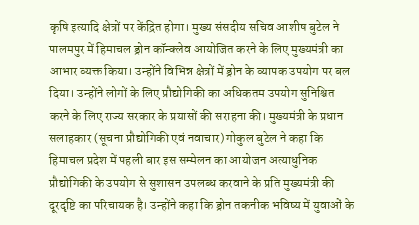कृषि इत्यादि क्षेत्रों पर केंद्रित होगा। मुख्य संसदीय सचिव आशीष बुटेल ने पालमपुर में हिमाचल ड्रोन कॉन्क्लेव आयोजित करने के लिए मुख्यमंत्री का आभार व्यक्त किया। उन्होंने विभिन्न क्षेत्रों में ड्रोन के व्यापक उपयोग पर बल दिया। उन्होंने लोगों के लिए प्रौद्योगिकी का अधिकतम उपयोग सुनिश्चित करने के लिए राज्य सरकार के प्रयासों की सराहना की। मुख्यमंत्री के प्रधान सलाहकार (सूचना प्रौद्योगिकी एवं नवाचार) गोकुल बुटेल ने कहा कि हिमाचल प्रदेश में पहली बार इस सम्मेलन का आयोजन अत्याधुनिक प्रौद्योगिकी के उपयोग से सुशासन उपलब्ध करवाने के प्रति मुख्यमंत्री की दूरदृष्टि का परिचायक है। उन्होंने कहा कि ड्रोन तकनीक भविष्य में युवाओं के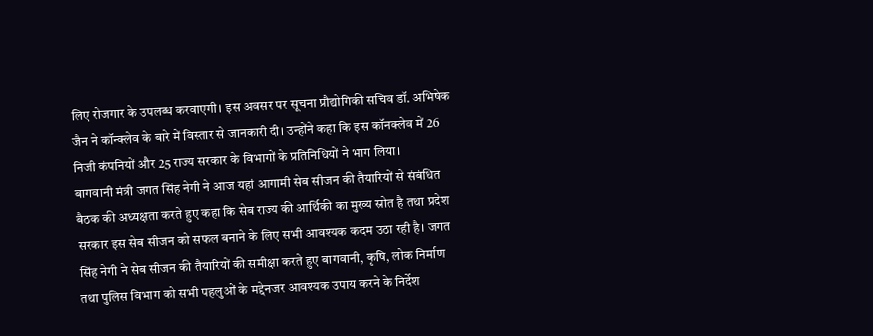लिए रोजगार के उपलब्ध करवाएगी। इस अवसर पर सूचना प्रौद्योगिकी सचिव डॉ. अभिषेक जैन ने कॉन्क्लेव के बारे में विस्तार से जानकारी दी। उन्होंने कहा कि इस कॉनक्लेव में 26 निजी कंपनियों और 25 राज्य सरकार के विभागों के प्रतिनिधियों ने भाग लिया।
बागवानी मंत्री जगत सिंह नेगी ने आज यहां आगामी सेब सीजन की तैयारियों से संबंधित बैठक की अध्यक्षता करते हुए कहा कि सेब राज्य की आर्थिकी का मुख्य स्रोत है तथा प्रदेश सरकार इस सेब सीजन को सफल बनाने के लिए सभी आवश्यक कदम उठा रही है। जगत सिंह नेगी ने सेब सीजन की तैयारियों की समीक्षा करते हुए बागवानी, कृषि, लोक निर्माण तथा पुलिस विभाग को सभी पहलुओं के मद्देनजर आवश्यक उपाय करने के निर्देश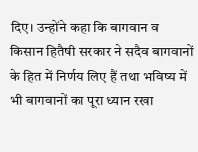दिए। उन्होंने कहा कि बागवान व किसान हितैषी सरकार ने सदैव बागवानों के हित में निर्णय लिए हैं तथा भविष्य में भी बागवानों का पूरा ध्यान रखा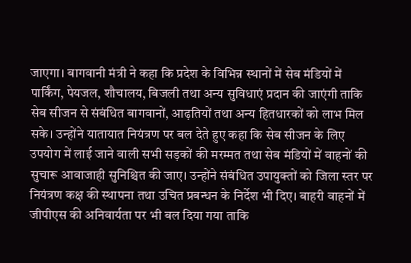जाएगा। बागवानी मंत्री ने कहा कि प्रदेश के विभिन्न स्थानों में सेब मंडियों में पार्किंग, पेयजल, शौचालय, बिजली तथा अन्य सुविधाएं प्रदान की जाएंगी ताकि सेब सीजन से संबंधित बागवानों, आढ़तियों तथा अन्य हितधारकों को लाभ मिल सके। उन्होंने यातायात नियंत्रण पर बल देते हुए कहा कि सेब सीजन के लिए उपयोग में लाई जाने वाली सभी सड़कों की मरम्मत तथा सेब मंडियों में वाहनों की सुचारू आवाजाही सुनिश्चित की जाए। उन्होंने संबंधित उपायुक्तों को जिला स्तर पर नियंत्रण कक्ष की स्थापना तथा उचित प्रबन्धन के निर्देश भी दिए। बाहरी वाहनों में जीपीएस की अनिवार्यता पर भी बल दिया गया ताकि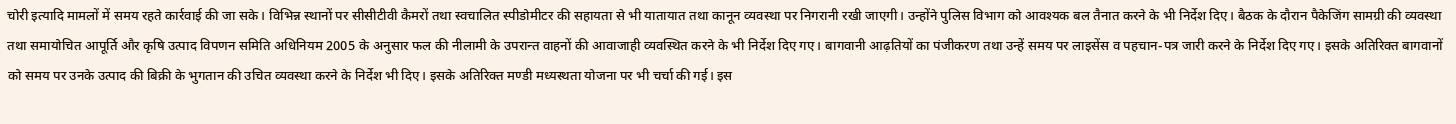चोरी इत्यादि मामलों में समय रहते कार्रवाई की जा सके। विभिन्न स्थानों पर सीसीटीवी कैमरों तथा स्वचालित स्पीडोमीटर की सहायता से भी यातायात तथा कानून व्यवस्था पर निगरानी रखी जाएगी। उन्होंने पुलिस विभाग को आवश्यक बल तैनात करने के भी निर्देश दिए। बैठक के दौरान पैकेजिंग सामग्री की व्यवस्था तथा समायोचित आपूर्ति और कृषि उत्पाद विपणन समिति अधिनियम 2005 के अनुसार फल की नीलामी के उपरान्त वाहनों की आवाजाही व्यवस्थित करने के भी निर्देश दिए गए। बागवानी आढ़तियों का पंजीकरण तथा उन्हें समय पर लाइसेंस व पहचान-पत्र जारी करने के निर्देश दिए गए। इसके अतिरिक्त बागवानों को समय पर उनके उत्पाद की बिक्री के भुगतान की उचित व्यवस्था करने के निर्देश भी दिए। इसके अतिरिक्त मण्डी मध्यस्थता योजना पर भी चर्चा की गई। इस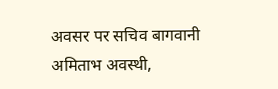अवसर पर सचिव बागवानी अमिताभ अवस्थी,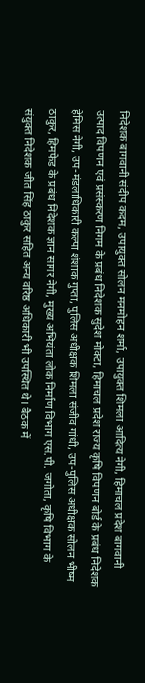निदेशक बागवानी संदीप कदम, उपायुक्त सोलन मनमोहन शर्मा, उपायुक्त शिमला आदित्य नेगी, हिमाचल प्रदेश बागवानी उत्पाद विपणन एवं प्रसंस्करण निगम के प्रबंध निदेशक सुदेश मोक्टा, हिमाचल प्रदेश राज्य कृषि विपणन बोर्ड के प्रबंध निदेशक हेमिस नेगी, उप-मंडलाधिकारी कल्पा शंशाक गुप्ता, पुलिस अधीक्षक शिमला संजीव गांधी, उप-पुलिस अधीक्षक सोलन भीष्म ठाकुर, हिमफेड के प्रबंध निदेशक ज्ञान सागर नेगी, मुख्य अभियंता लोक निर्माण विभाग एस.पी. जगोता, कृषि विभाग के संयुक्त निदेशक जीत सिंह ठाकुर सहित अन्य वरिष्ठ अधिकारी भी उपस्थित थे। बैठक में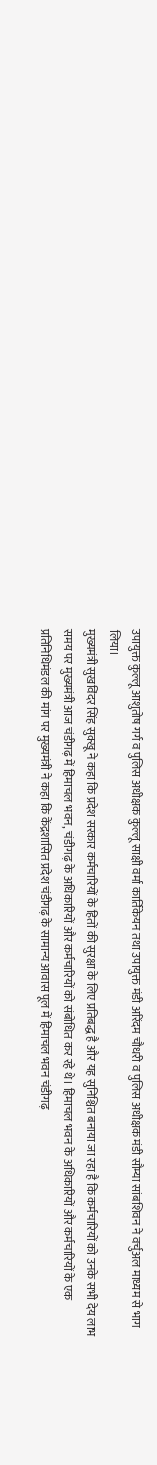उपायुक्त कुल्लू आशुतोष गर्ग व पुलिस अधीक्षक कुल्लू साक्षी वर्मा कार्तिकेयन तथा उपायुक्त मंडी अरिंदम चौधरी व पुलिस अधीक्षक मंडी सौम्या सांबशिवन ने वर्चुअल माध्यम से भाग लिया।
मुख्यमंत्री सुखविंदर सिंह सुक्खू ने कहा कि प्रदेश सरकार कर्मचारियों के हितों की सुरक्षा के लिए प्रतिबद्ध है और यह सुनिश्चित बनाया जा रहा है कि कर्मचारियों को उनके सभी देय लाभ समय पर मुख्यमंत्री आज चंडीगढ़ में हिमाचल भवन, चंडीगढ़ के अधिकारियों और कर्मचारियों को संबोधित कर रहे थे। हिमाचल भवन के अधिकारियों और कर्मचारियों के एक प्रतिनिधिमंडल की मांग पर मुख्यमंत्री ने कहा कि केंद्रशासित प्रदेश चंडीगढ़ के सामान्य आवास पूल में हिमाचल भवन चंडीगढ़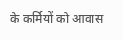के कर्मियों को आवास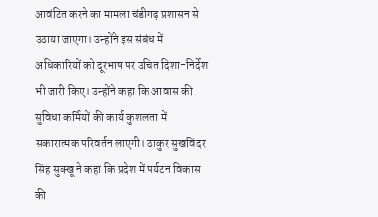आवंटित करने का मामला चंडीगढ़ प्रशासन से उठाया जाएगा। उन्होंने इस संबंध में अधिकारियों को दूरभाष पर उचित दिशा-निर्देश भी जारी किए। उन्होंने कहा कि आवास की सुविधा कर्मियों की कार्य कुशलता में सकारात्मक परिवर्तन लाएगी। ठाकुर सुखविंदर सिंह सुक्खू ने कहा कि प्रदेश में पर्यटन विकास की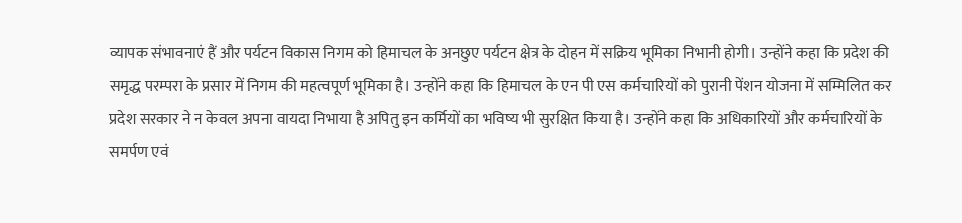व्यापक संभावनाएं हैं और पर्यटन विकास निगम को हिमाचल के अनछुए पर्यटन क्षेत्र के दोहन में सक्रिय भूमिका निभानी होगी। उन्होंने कहा कि प्रदेश की समृद्ध परम्परा के प्रसार में निगम की महत्वपूर्ण भूमिका है। उन्होंने कहा कि हिमाचल के एन पी एस कर्मचारियों को पुरानी पेंशन योजना में सम्मिलित कर प्रदेश सरकार ने न केवल अपना वायदा निभाया है अपितु इन कर्मियों का भविष्य भी सुरक्षित किया है। उन्होंने कहा कि अधिकारियों और कर्मचारियों के समर्पण एवं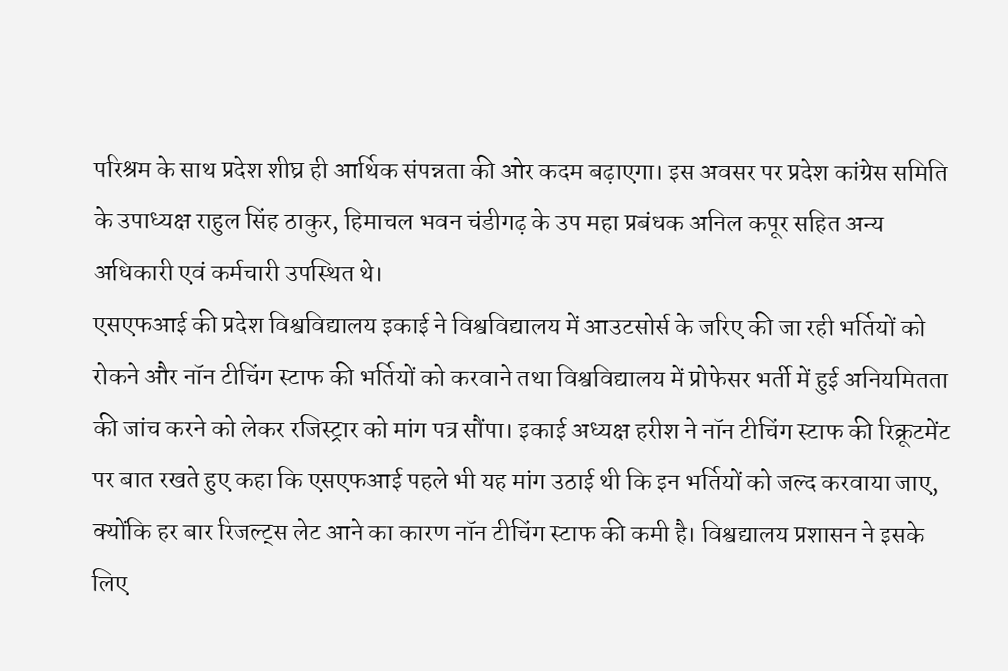परिश्रम के साथ प्रदेश शीघ्र ही आर्थिक संपन्नता की ओर कदम बढ़ाएगा। इस अवसर पर प्रदेश कांग्रेस समिति के उपाध्यक्ष राहुल सिंह ठाकुर, हिमाचल भवन चंडीगढ़ के उप महा प्रबंधक अनिल कपूर सहित अन्य अधिकारी एवं कर्मचारी उपस्थित थे।
एसएफआई की प्रदेश विश्वविद्यालय इकाई ने विश्वविद्यालय में आउटसोर्स के जरिए की जा रही भर्तियों को रोकने और नॉन टीचिंग स्टाफ की भर्तियों को करवाने तथा विश्वविद्यालय में प्रोफेसर भर्ती में हुई अनियमितता की जांच करने को लेकर रजिस्ट्रार को मांग पत्र सौंपा। इकाई अध्यक्ष हरीश ने नॉन टीचिंग स्टाफ की रिक्रूटमेंट पर बात रखते हुए कहा कि एसएफआई पहले भी यह मांग उठाई थी कि इन भर्तियों को जल्द करवाया जाए, क्योंकि हर बार रिजल्ट्स लेट आने का कारण नॉन टीचिंग स्टाफ की कमी है। विश्वद्यालय प्रशासन ने इसके लिए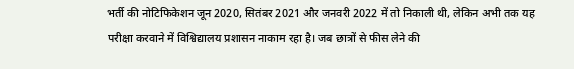भर्ती की नोटिफिकेशन जून 2020, सितंबर 2021 और जनवरी 2022 में तो निकाली थी, लेकिन अभी तक यह परीक्षा करवाने में विश्विद्यालय प्रशासन नाकाम रहा है। जब छात्रों से फीस लेने की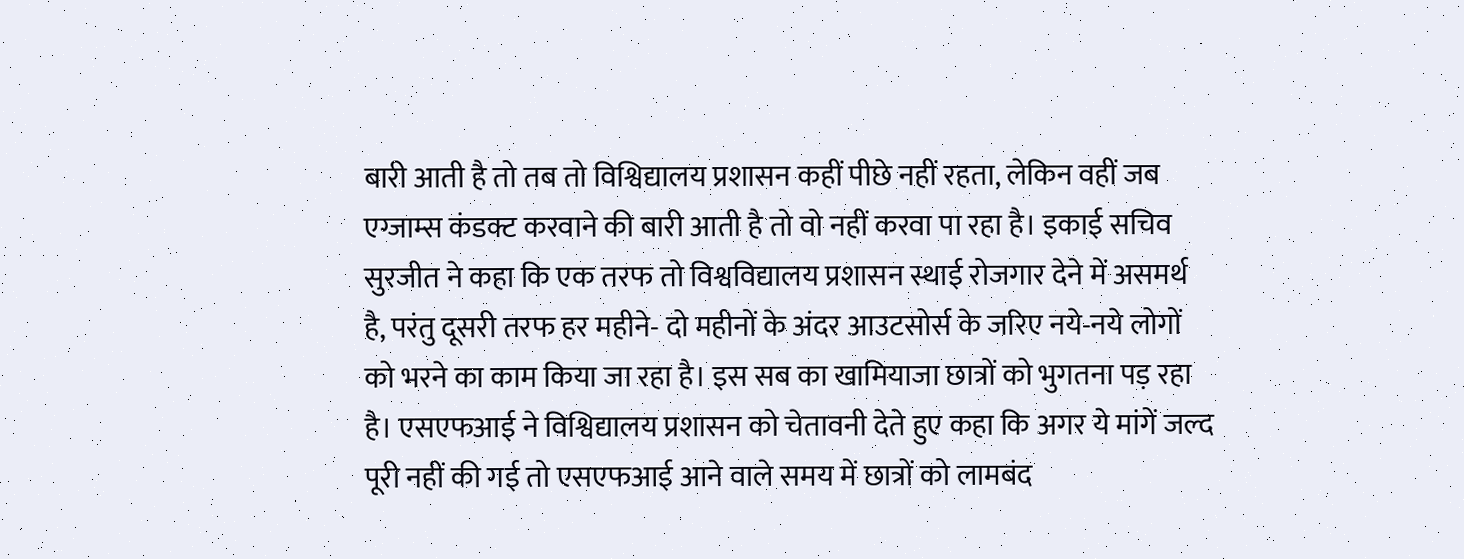बारी आती है तो तब तो विश्विद्यालय प्रशासन कहीं पीछे नहीं रहता, लेकिन वहीं जब एग्जाम्स कंडक्ट करवाने की बारी आती है तो वो नहीं करवा पा रहा है। इकाई सचिव सुरजीत ने कहा कि एक तरफ तो विश्वविद्यालय प्रशासन स्थाई रोजगार देने में असमर्थ है, परंतु दूसरी तरफ हर महीने- दो महीनों के अंदर आउटसोर्स के जरिए नये-नये लोगों को भरने का काम किया जा रहा है। इस सब का खामियाजा छात्रों को भुगतना पड़ रहा है। एसएफआई ने विश्विद्यालय प्रशासन को चेतावनी देते हुए कहा कि अगर ये मांगें जल्द पूरी नहीं की गई तो एसएफआई आने वाले समय में छात्रों को लामबंद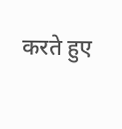करते हुए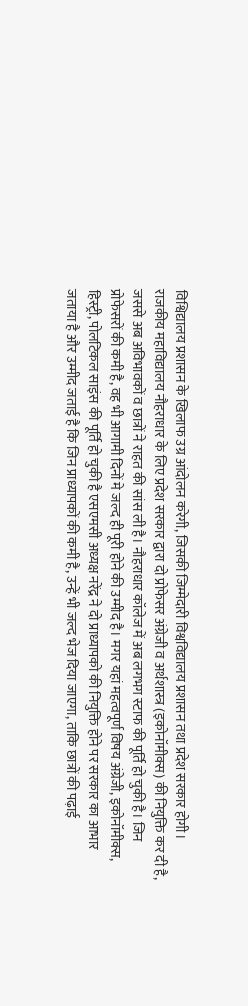विश्विद्यालय प्रशासन के खिलाफ उग्र आंदोलन करेगी, जिसकी जिम्मेदारी विश्वविद्यालय प्रशासन तथा प्रदेश सरकार होगी।
राजकीय महाविद्यालय नौहराधार के लिए प्रदेश सरकार द्वारा दो प्रोफेसर अंग्रेजी व अर्थशास्त्र (इकोनॉमीक्स) की नियुक्ति कर दी है, जससे अब अविभावकों व छात्रों ने राहत की सांस ली है। नौहराधार कॉलेज में अब लगभग स्टाफ की पूर्ति हो चुकी है। जिन प्रोफेसरों की कमी है, वह भी आगामी दिनों मे जल्द ही पूरी होने की उम्मीद है। मगर यहां महत्वपूर्ण विषय अंग्रेजी, इकोनॉमीक्स, हिस्ट्री, पोलटिकल साइंस की पूर्ति हो चुकी है एसएमसी अध्यक्ष नरेंद्र ने दो प्राध्यापको की नियुक्ति होने पर सरकार का आभार जताया है और उम्मीद जताई है कि जिन प्राध्यापकों की कमी है, उन्हें भी जल्द भेज दिया जाएगा, ताकि छात्रों की पढ़ाई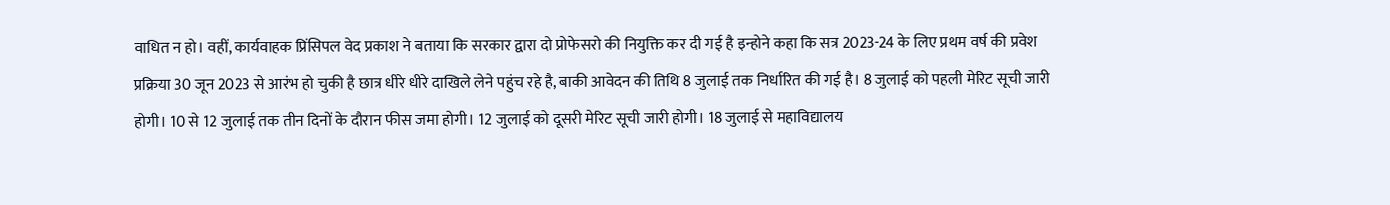वाधित न हो। वहीं, कार्यवाहक प्रिंसिपल वेद प्रकाश ने बताया कि सरकार द्वारा दो प्रोफेसरो की नियुक्ति कर दी गई है इन्होने कहा कि सत्र 2023-24 के लिए प्रथम वर्ष की प्रवेश प्रक्रिया 30 जून 2023 से आरंभ हो चुकी है छात्र धीरे धीरे दाखिले लेने पहुंच रहे है, बाकी आवेदन की तिथि 8 जुलाई तक निर्धारित की गई है। 8 जुलाई को पहली मेरिट सूची जारी होगी। 10 से 12 जुलाई तक तीन दिनों के दौरान फीस जमा होगी। 12 जुलाई को दूसरी मेरिट सूची जारी होगी। 18 जुलाई से महाविद्यालय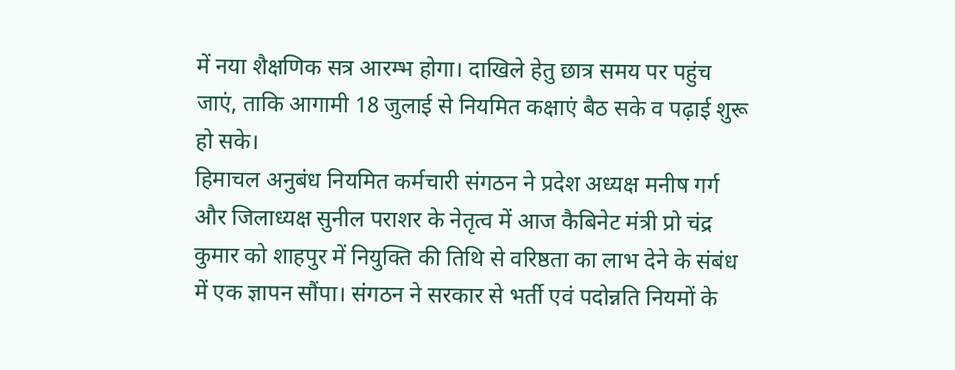में नया शैक्षणिक सत्र आरम्भ होगा। दाखिले हेतु छात्र समय पर पहुंच जाएं, ताकि आगामी 18 जुलाई से नियमित कक्षाएं बैठ सके व पढ़ाई शुरू हो सके।
हिमाचल अनुबंध नियमित कर्मचारी संगठन ने प्रदेश अध्यक्ष मनीष गर्ग और जिलाध्यक्ष सुनील पराशर के नेतृत्व में आज कैबिनेट मंत्री प्रो चंद्र कुमार को शाहपुर में नियुक्ति की तिथि से वरिष्ठता का लाभ देने के संबंध में एक ज्ञापन सौंपा। संगठन ने सरकार से भर्ती एवं पदोन्नति नियमों के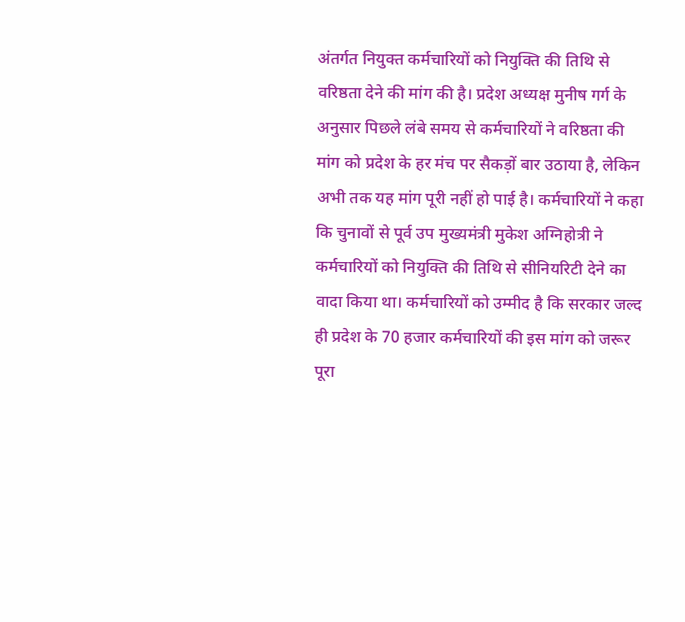अंतर्गत नियुक्त कर्मचारियों को नियुक्ति की तिथि से वरिष्ठता देने की मांग की है। प्रदेश अध्यक्ष मुनीष गर्ग के अनुसार पिछले लंबे समय से कर्मचारियों ने वरिष्ठता की मांग को प्रदेश के हर मंच पर सैकड़ों बार उठाया है, लेकिन अभी तक यह मांग पूरी नहीं हो पाई है। कर्मचारियों ने कहा कि चुनावों से पूर्व उप मुख्यमंत्री मुकेश अग्निहोत्री ने कर्मचारियों को नियुक्ति की तिथि से सीनियरिटी देने का वादा किया था। कर्मचारियों को उम्मीद है कि सरकार जल्द ही प्रदेश के 70 हजार कर्मचारियों की इस मांग को जरूर पूरा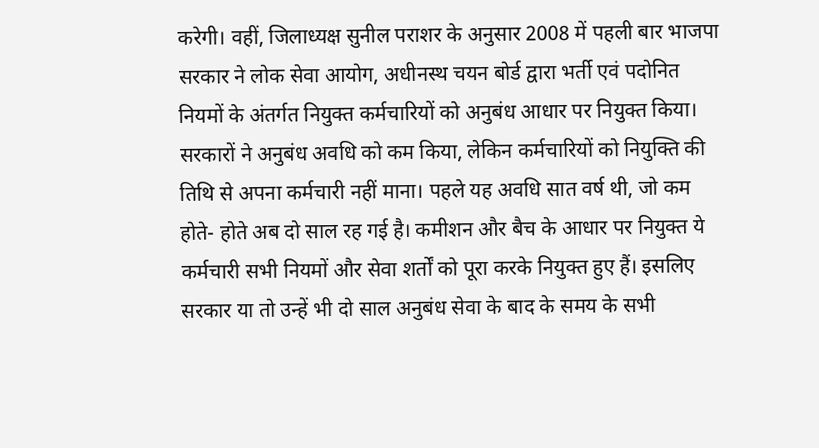करेगी। वहीं, जिलाध्यक्ष सुनील पराशर के अनुसार 2008 में पहली बार भाजपा सरकार ने लोक सेवा आयोग, अधीनस्थ चयन बोर्ड द्वारा भर्ती एवं पदोनित नियमों के अंतर्गत नियुक्त कर्मचारियों को अनुबंध आधार पर नियुक्त किया। सरकारों ने अनुबंध अवधि को कम किया, लेकिन कर्मचारियों को नियुक्ति की तिथि से अपना कर्मचारी नहीं माना। पहले यह अवधि सात वर्ष थी, जो कम होते- होते अब दो साल रह गई है। कमीशन और बैच के आधार पर नियुक्त ये कर्मचारी सभी नियमों और सेवा शर्तों को पूरा करके नियुक्त हुए हैं। इसलिए सरकार या तो उन्हें भी दो साल अनुबंध सेवा के बाद के समय के सभी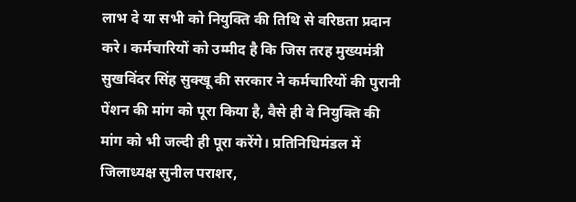लाभ दे या सभी को नियुक्ति की तिथि से वरिष्ठता प्रदान करे। कर्मचारियों को उम्मीद है कि जिस तरह मुख्यमंत्री सुखविंदर सिंह सुक्खू की सरकार ने कर्मचारियों की पुरानी पेंशन की मांग को पूरा किया है, वैसे ही वे नियुक्ति की मांग को भी जल्दी ही पूरा करेंगे। प्रतिनिधिमंडल में जिलाध्यक्ष सुनील पराशर,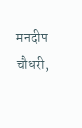मनदीप चौधरी,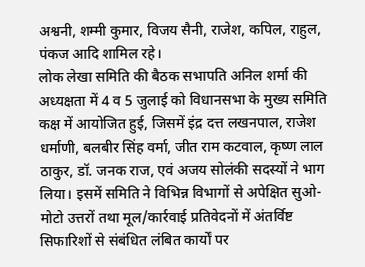अश्वनी, शम्मी कुमार, विजय सैनी, राजेश, कपिल, राहुल, पंकज आदि शामिल रहे।
लोक लेखा समिति की बैठक सभापति अनिल शर्मा की अध्यक्षता में 4 व 5 जुलाई को विधानसभा के मुख्य समिति कक्ष में आयोजित हुई, जिसमें इंद्र दत्त लखनपाल, राजेश धर्माणी, बलबीर सिंह वर्मा, जीत राम कटवाल, कृष्ण लाल ठाकुर, डॉ. जनक राज, एवं अजय सोलंकी सदस्यों ने भाग लिया। इसमें समिति ने विभिन्न विभागों से अपेक्षित सुओ-मोटो उत्तरों तथा मूल/कार्रवाई प्रतिवेदनों में अंतर्विष्ट सिफारिशों से संबंधित लंबित कार्यों पर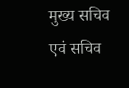मुख्य सचिव एवं सचिव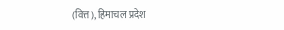(वित्त), हिमाचल प्रदेश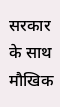सरकार के साथ मौखिक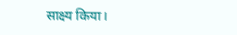साक्ष्य किया।